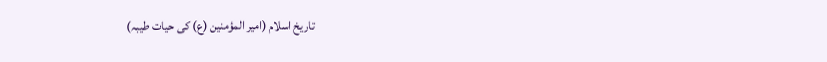تاريخ اسلام (امير المؤمنين (ع) كى حيات طيبہ)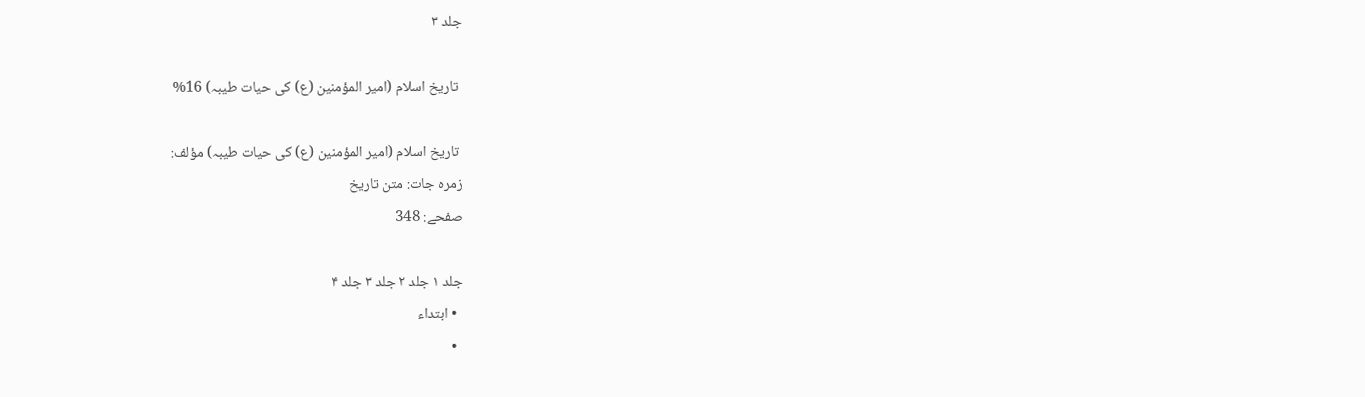جلد ۳

 تاريخ اسلام (امير المؤمنين (ع) كى حيات طيبہ) 16%

 تاريخ اسلام (امير المؤمنين (ع) كى حيات طيبہ) مؤلف:
زمرہ جات: متن تاریخ
صفحے: 348

جلد ۱ جلد ۲ جلد ۳ جلد ۴
  • ابتداء
  •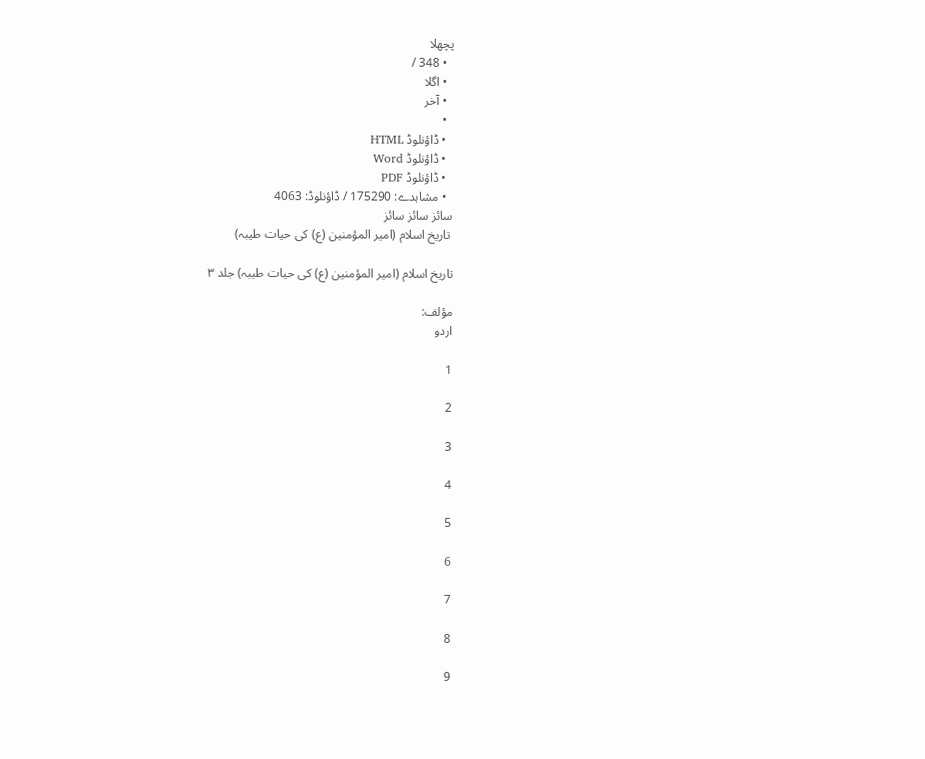پچھلا
  • 348 /
  • اگلا
  • آخر
  •
  • ڈاؤنلوڈ HTML
  • ڈاؤنلوڈ Word
  • ڈاؤنلوڈ PDF
  • مشاہدے: 175290 / ڈاؤنلوڈ: 4063
سائز سائز سائز
 تاريخ اسلام (امير المؤمنين (ع) كى حيات طيبہ)

تاريخ اسلام (امير المؤمنين (ع) كى حيات طيبہ) جلد ۳

مؤلف:
اردو

1

2

3

4

5

6

7

8

9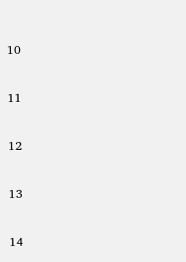10

11

12

13

14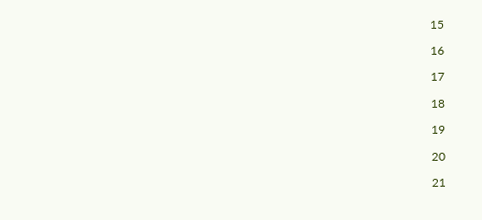15

16

17

18

19

20

21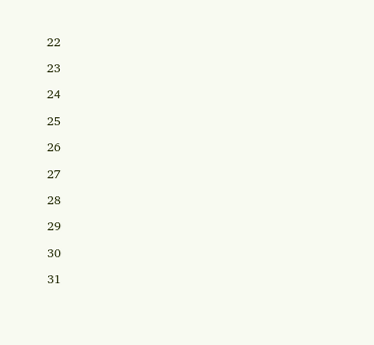22

23

24

25

26

27

28

29

30

31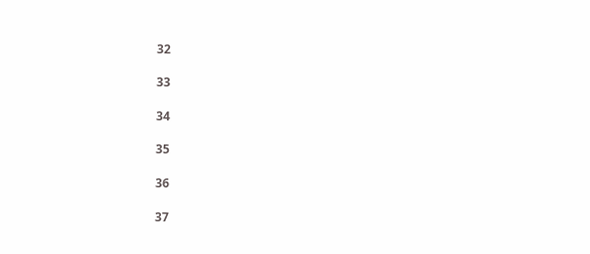32

33

34

35

36

37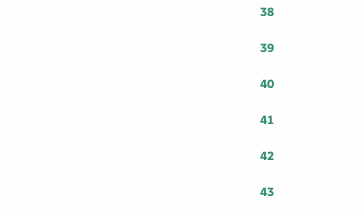38

39

40

41

42

43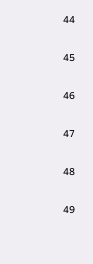44

45

46

47

48

49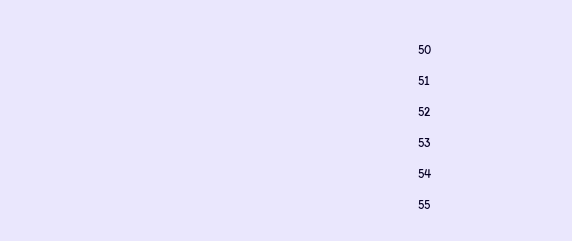50

51

52

53

54

55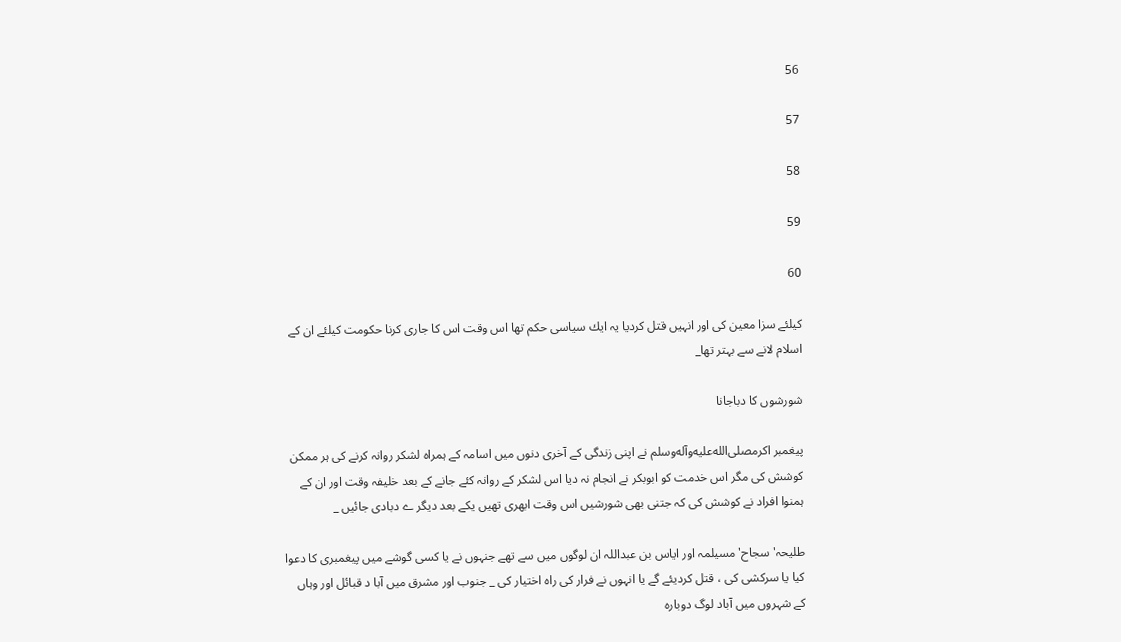56

57

58

59

60

كيلئے سزا معين كى اور انہيں قتل كرديا يہ ايك سياسى حكم تھا اس وقت اس كا جارى كرنا حكومت كيلئے ان كے اسلام لانے سے بہتر تھا_

شورشوں كا دباجانا

پيغمبر اكرمصلى‌الله‌عليه‌وآله‌وسلم نے اپنى زندگى كے آخرى دنوں ميں اسامہ كے ہمراہ لشكر روانہ كرنے كى ہر ممكن كوشش كى مگر اس خدمت كو ابوبكر نے انجام نہ ديا اس لشكر كے روانہ كئے جانے كے بعد خليفہ وقت اور ان كے ہمنوا افراد نے كوشش كى كہ جتنى بھى شورشيں اس وقت ابھرى تھيں يكے بعد ديگر ے دبادى جائيں _

طليحہ' سجاح' مسيلمہ اور اياس بن عبداللہ ان لوگوں ميں سے تھے جنہوں نے يا كسى گوشے ميں پيغمبرى كا دعوا كيا يا سركشى كى ، قتل كرديئے گے يا انہوں نے فرار كى راہ اختيار كى _ جنوب اور مشرق ميں آبا د قبائل اور وہاں كے شہروں ميں آباد لوگ دوبارہ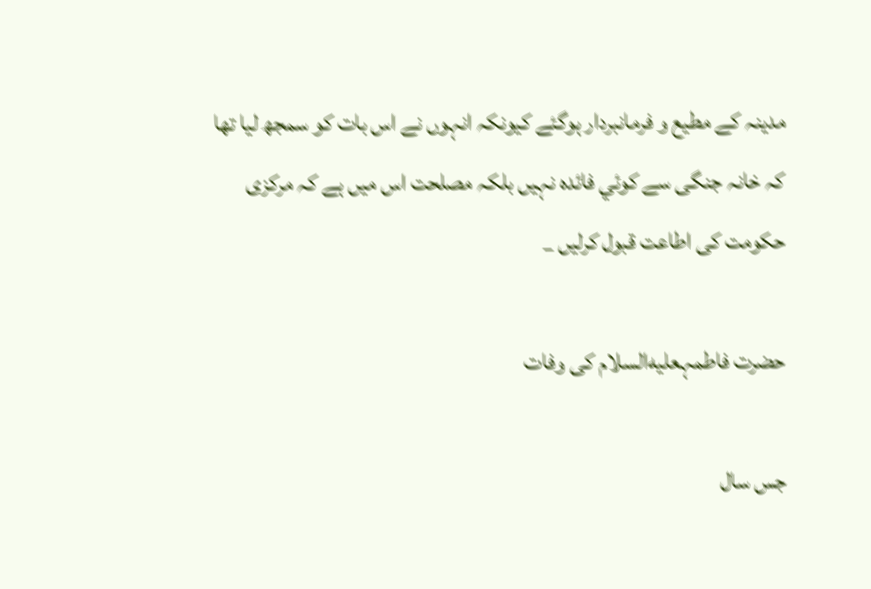مدينہ كے مطيع و فرمانبردار ہوگئے كيونكہ انہوں نے اس بات كو سمجھ ليا تھا كہ خانہ جنگى سے كوئي فائدہ نہيں بلكہ مصلحت اس ميں ہے كہ مركزى حكومت كى اطاعت قبول كرليں _

حضرت فاطمہعليه‌السلام كى وفات

جس سال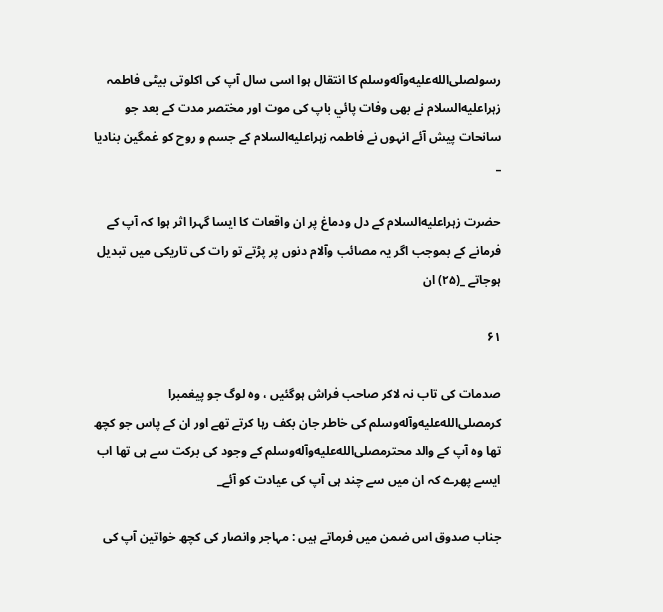رسولصلى‌الله‌عليه‌وآله‌وسلم كا انتقال ہوا اسى سال آپ كى اكلوتى بيٹى فاطمہ زہراعليه‌السلام نے بھى وفات پائي باپ كى موت اور مختصر مدت كے بعد جو سانحات پيش آئے انہوں نے فاطمہ زہراعليه‌السلام كے جسم و روح كو غمگين بناديا _

حضرت زہراعليه‌السلام كے دل ودماغ پر ان واقعات كا ايسا گہرا اثر ہوا كہ آپ كے فرمانے كے بموجب اگر يہ مصائب وآلام دنوں پر پڑتے تو رات كى تاريكى ميں تبديل ہوجاتے _(۲۵) ان

۶۱

صدمات كى تاب نہ لاكر صاحب فراش ہوگئيں ، وہ لوگ جو پيغمبرا كرمصلى‌الله‌عليه‌وآله‌وسلم كى خاطر جان بكف رہا كرتے تھے اور ان كے پاس جو كچھ تھا وہ آپ كے والد محترمصلى‌الله‌عليه‌وآله‌وسلم كے وجود كى بركت سے ہى تھا اب ايسے پھرے كہ ان ميں سے چند ہى آپ كى عيادت كو آئے_

جناب صدوق اس ضمن ميں فرماتے ہيں : مہاجر وانصار كى كچھ خواتين آپ كى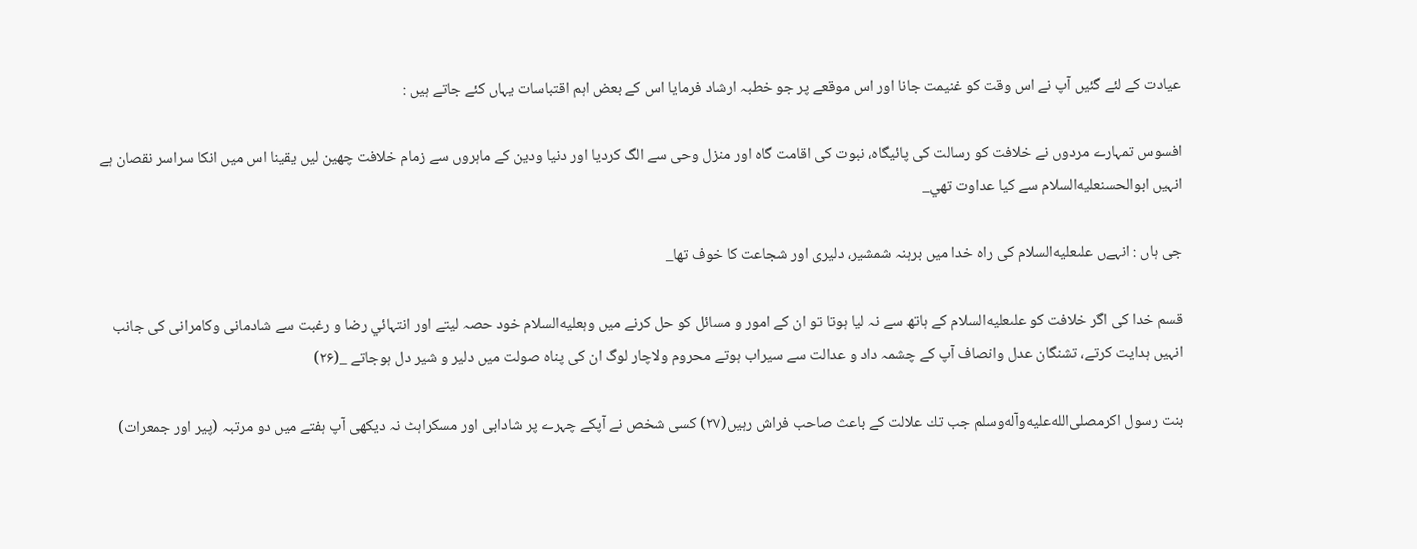عيادت كے لئے گئيں آپ نے اس وقت كو غنيمت جانا اور اس موقعے پر جو خطبہ ارشاد فرمايا اس كے بعض اہم اقتباسات يہاں كئے جاتے ہيں :

افسوس تمہارے مردوں نے خلافت كو رسالت كى پائيگاہ، نبوت كى اقامت گاہ اور منزل وحى سے الگ كرديا اور دنيا ودين كے ماہروں سے زمام خلافت چھين ليں يقينا اس ميں انكا سراسر نقصان ہے انہيں ابوالحسنعليه‌السلام سے كيا عداوت تھي_

جى ہاں : انہےں علىعليه‌السلام كى راہ خدا ميں برہنہ شمشير، دليرى اور شجاعت كا خوف تھا_

قسم خدا كى اگر خلافت كو علىعليه‌السلام كے ہاتھ سے نہ ليا ہوتا تو ان كے امور و مسائل كو حل كرنے ميں وہعليه‌السلام خود حصہ ليتے اور انتہائي رضا و رغبت سے شادمانى وكامرانى كى جانب انہيں ہدايت كرتے، تشنگان عدل وانصاف آپ كے چشمہ داد و عدالت سے سيراب ہوتے محروم ولاچار لوگ ان كى پناہ صولت ميں دلير و شير دل ہوجاتے _(۲۶)

بنت رسول اكرمصلى‌الله‌عليه‌وآله‌وسلم جب تك علالت كے باعث صاحب فراش رہيں(۲۷) كسى شخص نے آپكے چہرے پر شادابى اور مسكراہٹ نہ ديكھى آپ ہفتے ميں دو مرتبہ (پير اور جمعرات)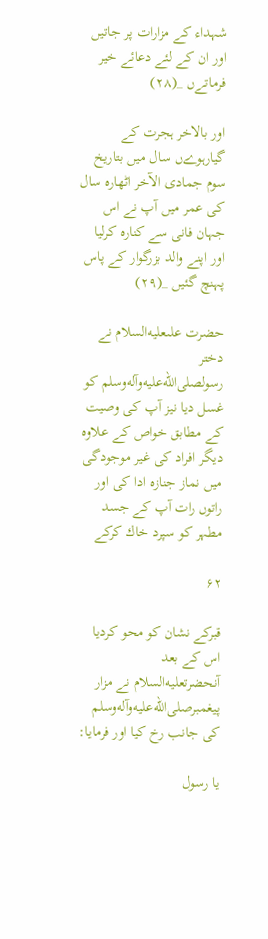شہداء كے مزارات پر جاتيں اور ان كے لئے دعائے خير فرماتےں _(۲۸)

اور بالاخر ہجرت كے گيارہوےں سال ميں بتاريخ سوم جمادى الآخر اٹھارہ سال كى عمر ميں آپ نے اس جہان فانى سے كنارہ كرليا اور اپنے والد بزرگوار كے پاس پہنچ گئيں _(۲۹)

حضرت علىعليه‌السلام نے دختر رسولصلى‌الله‌عليه‌وآله‌وسلم كو غسل ديا نيز آپ كى وصيت كے مطابق خواص كے علاوہ ديگر افراد كى غير موجودگى ميں نماز جنازہ ادا كى اور راتوں رات آپ كے جسد مطہر كو سپرد خاك كركے

۶۲

قبركے نشان كو محو كرديا اس كے بعد آنحضرتعليه‌السلام نے مزار پيغمبرصلى‌الله‌عليه‌وآله‌وسلم كى جانب رخ كيا اور فرمايا:

يا رسول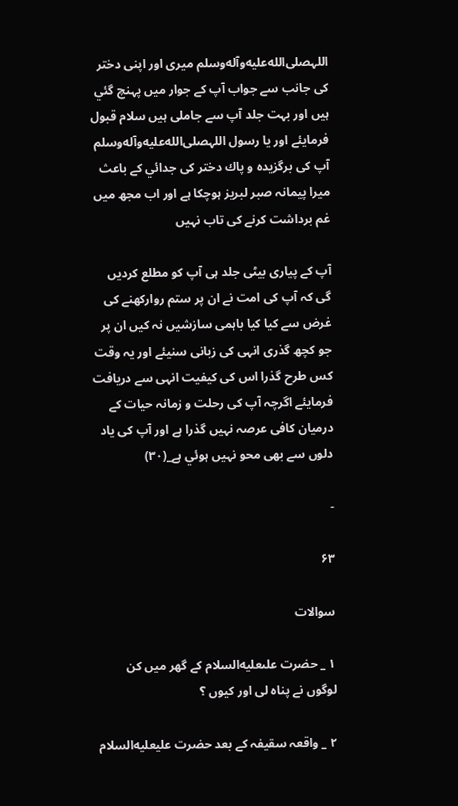اللہصلى‌الله‌عليه‌وآله‌وسلم ميرى اور اپنى دختر كى جانب سے جواب آپ كے جوار ميں پہنچ گئي ہيں اور بہت جلد آپ سے جاملى ہيں سلام قبول فرمايئے اور يا رسول اللہصلى‌الله‌عليه‌وآله‌وسلم آپ كى برگزيدہ و پاك دختر كى جدائي كے باعث ميرا پيمانہ صبر لبريز ہوچكا ہے اور اب مجھ ميں غم برداشت كرنے كى تاب نہيں

آپ كے پيارى بيٹى جلد ہى آپ كو مطلع كرديں گى كہ آپ كى امت نے ان پر ستم رواركھنے كى غرض سے كيا كيا باہمى سازشيں نہ كيں ان پر جو كچھ گذرى انہى كى زبانى سنيئے اور يہ وقت كس طرح گذرا اس كى كيفيت انہى سے دريافت فرمايئے اگرچہ آپ كى رحلت و زمانہ حيات كے درميان كافى عرصہ نہيں گذرا ہے اور آپ كى ياد دلوں سے بھى محو نہيں ہوئي ہے_(۳۰)

-

۶۳

سوالات

۱ _ حضرت علىعليه‌السلام كے گھر ميں كن لوگوں نے پناہ لى اور كيوں ؟

۲ _ واقعہ سقيفہ كے بعد حضرت عليعليه‌السلام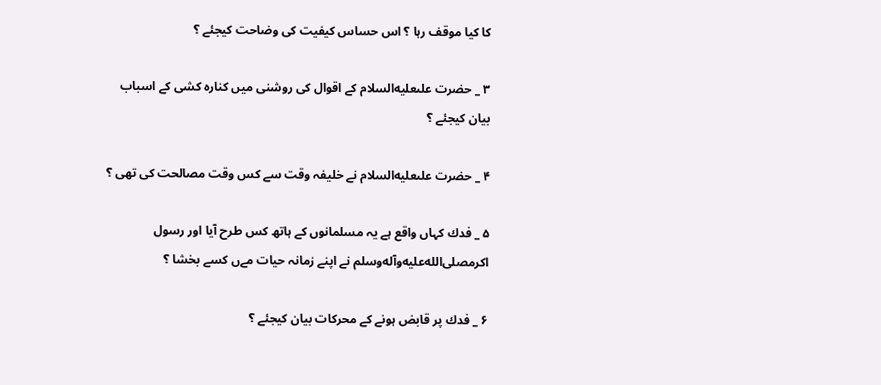كا كيا موقف رہا ؟ اس حساس كيفيت كى وضاحت كيجئے ؟

۳ _ حضرت علىعليه‌السلام كے اقوال كى روشنى ميں كنارہ كشى كے اسباب بيان كيجئے ؟

۴ _ حضرت علىعليه‌السلام نے خليفہ وقت سے كس وقت مصالحت كى تھى ؟

۵ _ فدك كہاں واقع ہے يہ مسلمانوں كے ہاتھ كس طرح آيا اور رسول اكرمصلى‌الله‌عليه‌وآله‌وسلم نے اپنے زمانہ حيات مےں كسے بخشا ؟

۶ _ فدك پر قابض ہونے كے محركات بيان كيجئے ؟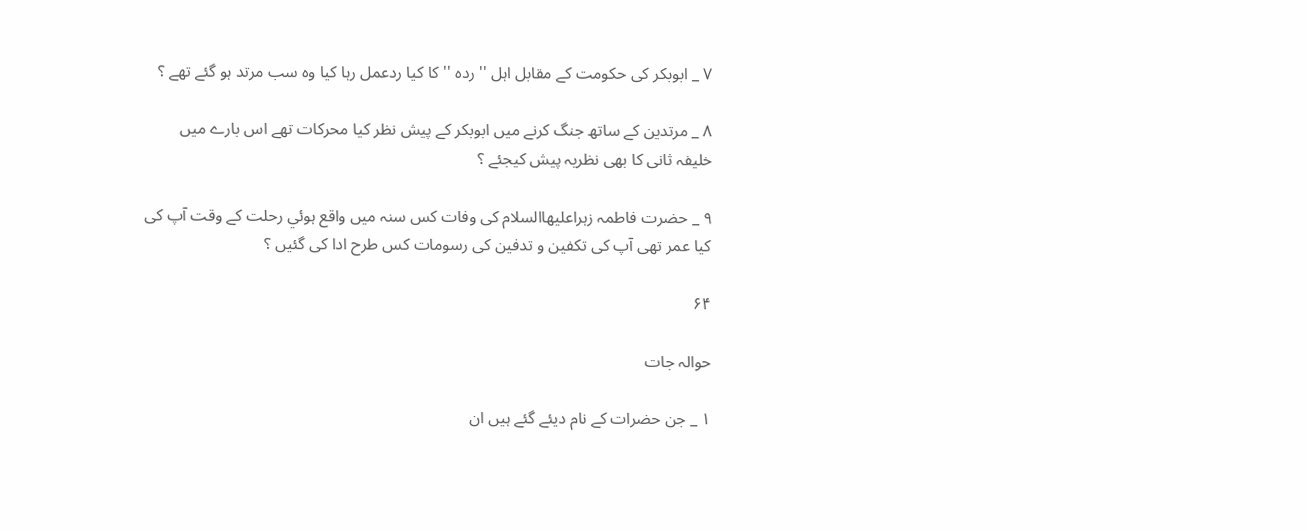۷ _ ابوبكر كى حكومت كے مقابل اہل '' ردہ '' كا كيا ردعمل رہا كيا وہ سب مرتد ہو گئے تھے ؟

۸ _ مرتدين كے ساتھ جنگ كرنے ميں ابوبكر كے پيش نظر كيا محركات تھے اس بارے ميں خليفہ ثانى كا بھى نظريہ پيش كيجئے ؟

۹ _ حضرت فاطمہ زہراعليها‌السلام كى وفات كس سنہ ميں واقع ہوئي رحلت كے وقت آپ كى كيا عمر تھى آپ كى تكفين و تدفين كى رسومات كس طرح ادا كى گئيں ؟

۶۴

حوالہ جات

۱ _ جن حضرات كے نام ديئے گئے ہيں ان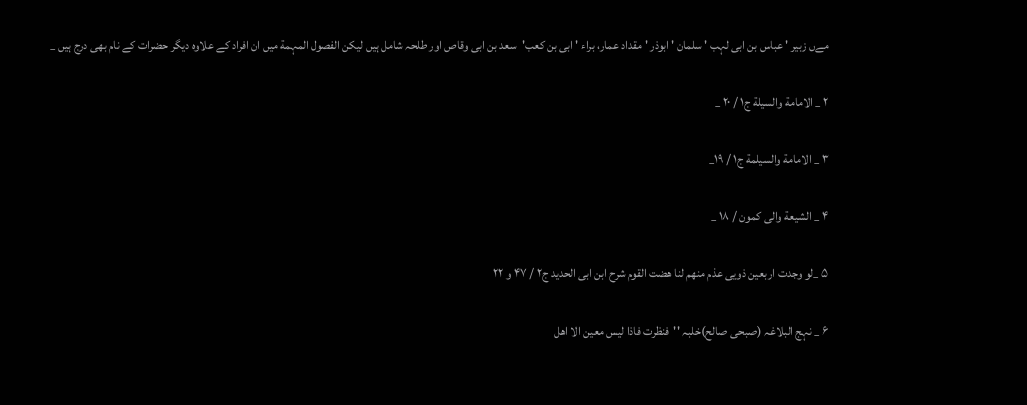مےں زبير ' عباس بن ابى لہب ' سلمان ' ابوذر ' مقداد عمار، براء ' ابى بن كعب'سعد بن ابى وقاص اور طلحہ شامل ہيں ليكن الفصول المہمة ميں ان افراد كے علاوہ ديگر حضرات كے نام بھى درج ہيں _

۲ _ الامامة والسيلة ج۱ / ۲۰ _

۳ _ الامامة والسيلمة ج۱ / ۱۹_

۴ _ الشيعة والى كمون / ۱۸ _

۵ _لو وجدت اربعين ذويى عذم منهم لنا هضت القوم شرح ابن ابى الحديد ج۲ / ۴۷ و ۲۲

۶ _ نہج البلاغہ (صبحى صالح)خلبہ ''فنظرت فاذا ليس معين الا اهل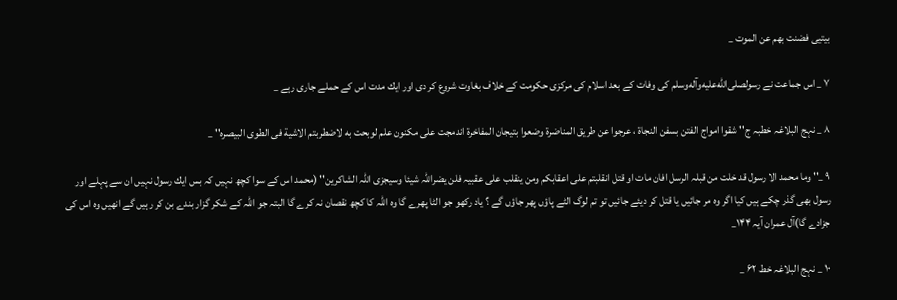بيتيى فضنت بهم عن الموت _

۷ _ اس جماعت نے رسولصلى‌الله‌عليه‌وآله‌وسلم كى وفات كے بعد اسلام كى مركزى حكومت كے خلاف بغاوت شروع كر دى اور ايك مدت اس كے حملے جارى رہے _

۸ _ نہج البلاغہ خطبہ ج'' شقوا امواج الفتن بسفن النجاة ، عرجوا عن طريق المناضرة وضعوا بتيجان المفاخرة اندمجت على مكنون علم لوبحت به لاضطربتم الاشية فى الطوى البيصره'' _

۹ _'' وما محمد الا رسول قد خلت من قبلہ الرسل افان مات او قتل انقلبتم على اعقابكم ومن ينقلب على عقبيہ فلن يضراللہ شيئا وسيجزى اللہ الشاكرين'' (محمد اس كے سوا كچھ نہيں كہ بس ايك رسول نہيں ان سے پہلے اور رسول بھى گذر چكے ہيں كيا اگر وہ مر جائيں يا قتل كر ديئے جائيں تو تم لوگ الٹے پاؤں پھر جاؤں گے ؟ ياد ركھو جو الٹا پھرے گا وہ اللہ كا كچھ نقصان نہ كرے گا البتہ جو اللہ كے شكر گزار بندے بن كر رہيں گے انھيں وہ اس كى جزادے گا)آل عمران آيہ ۱۴۴_

۱۰ _ نہج البلاغہ خط ۶۲ _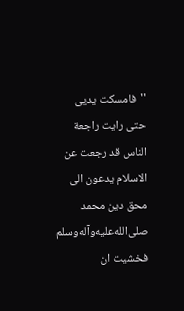''فامسكت يديى حتى رايت راجعة الناس قد رجعت عن الاسلام يدعون الى محق دين محمد صلى‌الله‌عليه‌وآله‌وسلم فخشيت ان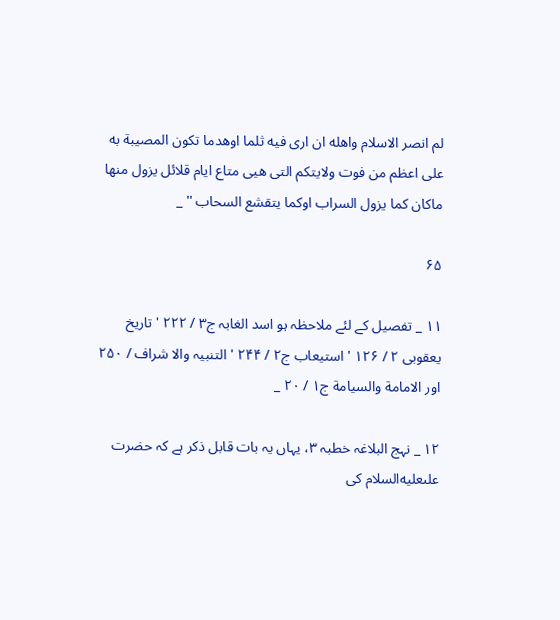لم انصر الاسلام واهله ان ارى فيه ثلما اوهدما تكون المصيبة به على اعظم من فوت ولايتكم التى هيى متاع ايام قلائل يزول منها ماكان كما يزول السراب اوكما يتقشع السحاب '' _

۶۵

۱۱ _ تفصيل كے لئے ملاحظہ ہو اسد الغابہ ج۳ / ۲۲۲ ' تاريخ يعقوبى ۲ / ۱۲۶ ' استيعاب ج۲ / ۲۴۴ ' التنبيہ والا شراف / ۲۵۰ اور الامامة والسيامة ج۱ / ۲۰ _

۱۲ _ نہج البلاغہ خطبہ ۳، يہاں يہ بات قابل ذكر ہے كہ حضرت علىعليه‌السلام كى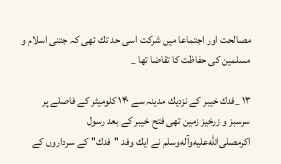مصالحت اور اجتماعا ميں شركت اسى حد تك تھى كہ جتنى اسلام و مسلمين كى حفاظت كا تقاضا تھا _

۱۳ _فدك خيبر كے نزديك مدينہ سے ۱۴۰ كلوميٹر كے فاصلے پر سرسبز و زرخيز زمين تھى فتح خيبر كے بعد رسول اكرمصلى‌الله‌عليه‌وآله‌وسلم نے ايك وفد ''فدك'' كے سرداروں كے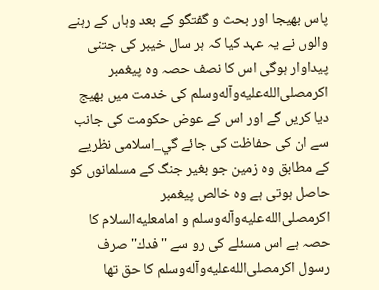پاس بھيجا اور بحث و گفتگو كے بعد وہاں كے رہنے والوں نے يہ عہد كيا كہ ہر سال خيبر كى جتنى پيداوار ہوگى اس كا نصف حصہ وہ پيغمبر اكرمصلى‌الله‌عليه‌وآله‌وسلم كى خدمت ميں بھيج ديا كريں گے اور اس كے عوض حكومت كى جانب سے ان كى حفاظت كى جائے گي_اسلامى نظريے كے مطابق وہ زمين جو بغير جنگ كے مسلمانوں كو حاصل ہوتى ہے وہ خالص پيغمبر اكرمصلى‌الله‌عليه‌وآله‌وسلم و امامعليه‌السلام كا حصہ ہے اس مسئلے كى رو سے ''فدك'' صرف رسول اكرمصلى‌الله‌عليه‌وآله‌وسلم كا حق تھا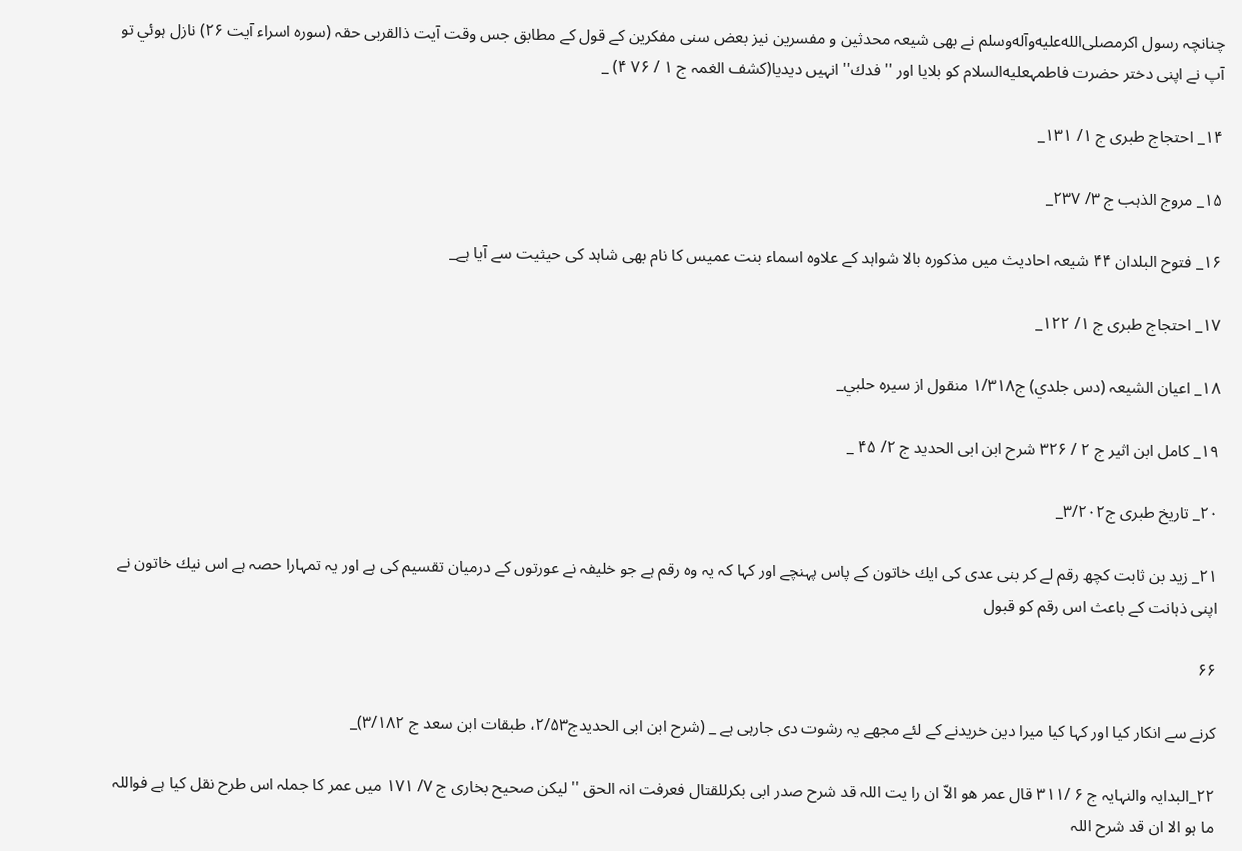چنانچہ رسول اكرمصلى‌الله‌عليه‌وآله‌وسلم نے بھى شيعہ محدثين و مفسرين نيز بعض سنى مفكرين كے قول كے مطابق جس وقت آيت ذالقربى حقہ (سورہ اسراء آيت ۲۶) نازل ہوئي تو آپ نے اپنى دختر حضرت فاطمہعليه‌السلام كو بلايا اور ''فدك'' انہيں ديديا(كشف الغمہ ج ۱ / ۷۶ ۴) _

۱۴_ احتجاج طبرى ج ۱/ ۱۳۱_

۱۵_ مروج الذہب ج ۳/ ۲۳۷_

۱۶_ فتوح البلدان ۴۴ شيعہ احاديث ميں مذكورہ بالا شواہد كے علاوہ اسماء بنت عميس كا نام بھى شاہد كى حيثيت سے آيا ہے_

۱۷_ احتجاج طبرى ج ۱/ ۱۲۲_

۱۸_ اعيان الشيعہ (دس جلدي) ج۱/۳۱۸ منقول از سيرہ حلبي_

۱۹_ كامل ابن اثير ج ۲ / ۳۲۶ شرح ابن ابى الحديد ج ۲/ ۴۵ _

۲۰_ تاريخ طبرى ج۳/۲۰۲_

۲۱_ زيد بن ثابت كچھ رقم لے كر بنى عدى كى ايك خاتون كے پاس پہنچے اور كہا كہ يہ وہ رقم ہے جو خليفہ نے عورتوں كے درميان تقسيم كى ہے اور يہ تمہارا حصہ ہے اس نيك خاتون نے اپنى ذہانت كے باعث اس رقم كو قبول

۶۶

كرنے سے انكار كيا اور كہا كيا ميرا دين خريدنے كے لئے مجھے يہ رشوت دى جارہى ہے _ (شرح ابن ابى الحديدج۲/۵۳، طبقات ابن سعد ج ۳/۱۸۲)_

۲۲_البدايہ والنہايہ ج ۶ /۳۱۱ قال عمر ھو الاّ ان را يت اللہ قد شرح صدر ابى بكرللقتال فعرفت انہ الحق ''ليكن صحيح بخارى ج ۷/ ۱۷۱ ميں عمر كا جملہ اس طرح نقل كيا ہے فواللہ ما ہو الا ان قد شرح اللہ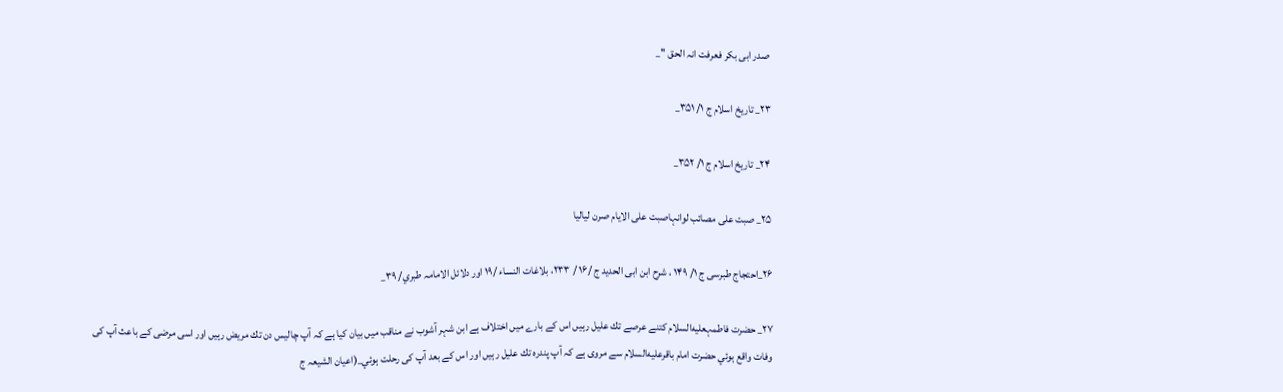صدر ابى بكر فعرفت انہ الحق ''_

۲۳_ تاريخ اسلام ج ۱/ ۳۵۱_

۲۴_ تاريخ اسلام ج ۱/ ۳۵۲_

۲۵_ صبت على مصائب لوانہاصبت على الايام صرن لياليا

۲۶_احتجاج طبرسى ج ۱/ ۱۴۹ ، شرح ابن ابى الحديد ج /۱۶ / ۲۳۳، بلاغات النساء /۱۹ اور دلائل الامامہ طبري/ ۳۹_

۲۷_ حضرت فاطمہعليه‌السلام كتنے عرصے تك عليل رہيں اس كے بارے ميں اختلاف ہے ابن شہر آشوب نے مناقب ميں بيان كيا ہے كہ آپ چاليس دن تك مريض رہيں اور اسى مرضى كے باعث آپ كى وفات واقع ہوئي حضرت امام باقرعليه‌السلام سے مروى ہے كہ آپ پندرہ تك عليل رہيں اور اس كے بعد آپ كى رحلت ہوئي_(اعيان الشيعہ ج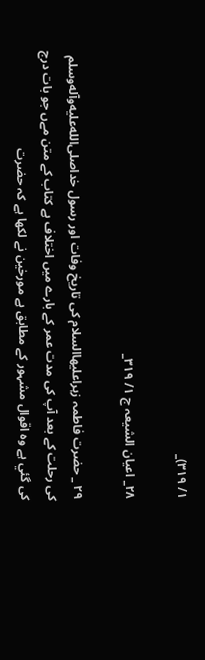۱/ ۳۱۹)_

۲۸_ اعيان الشيعہ ج ۱/ ۳۱۹_

۲۹ _ حضرت فاطمہ زہراعليها‌السلام كى تاريخ وفات اور رسول خداصلى‌الله‌عليه‌وآله‌وسلم كى رحلت كے بعد آپ كى مدت عمر كے بارے ميں اختلاف ہے كتاب كے متن مےں جو بات درج كى گئي ہے وہ اقوال مشہور كے مطابق ہے مورخين نے لكھا ہے كہ حضرت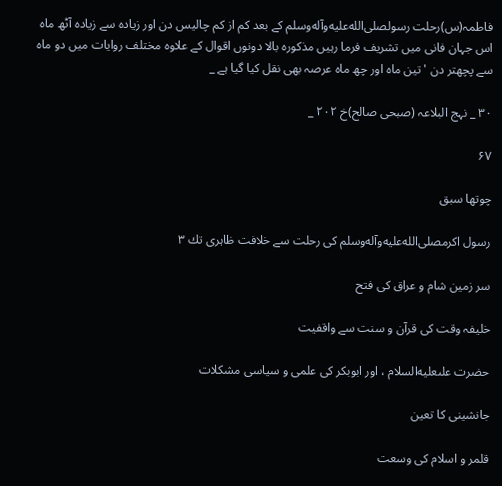فاطمہ(س)رحلت رسولصلى‌الله‌عليه‌وآله‌وسلم كے بعد كم از كم چاليس دن اور زيادہ سے زيادہ آٹھ ماہ اس جہان فانى ميں تشريف فرما رہيں مذكورہ بالا دونوں اقوال كے علاوہ مختلف روايات ميں دو ماہ سے پچھتر دن ' تين ماہ اور چھ ماہ عرصہ بھى نقل كيا گيا ہے _

۳۰ _ نہج البلاعہ (صبحى صالح)خ ۲۰۲ _

۶۷

چوتھا سبق

رسول اكرمصلى‌الله‌عليه‌وآله‌وسلم كى رحلت سے خلافت ظاہرى تك ۳

سر زمين شام و عراق كى فتح

خليفہ وقت كى قرآن و سنت سے واقفيت

حضرت علىعليه‌السلام ، اور ابوبكر كى علمى و سياسى مشكلات

جانشينى كا تعين

قلمر و اسلام كى وسعت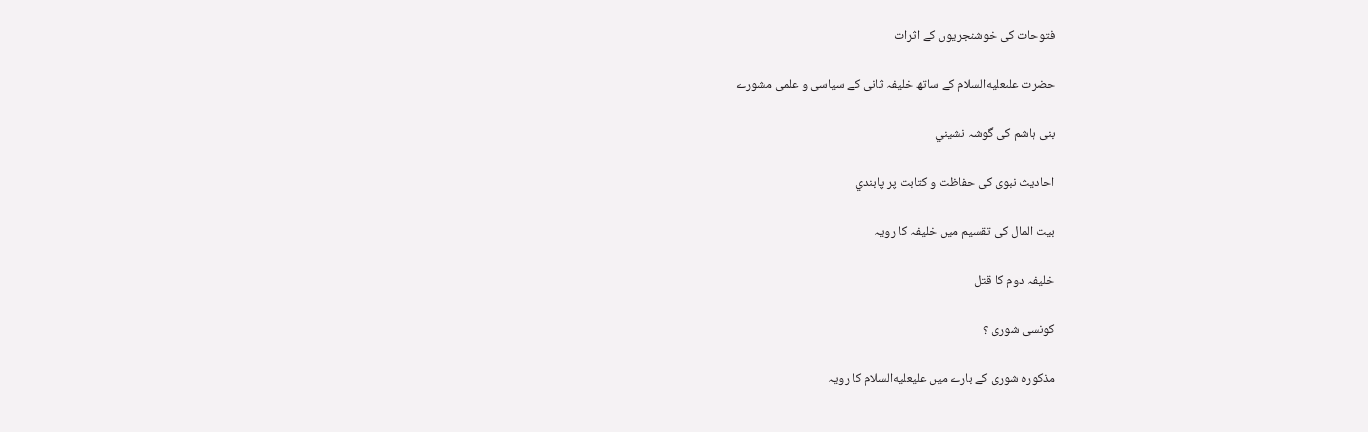فتوحات كى خوشنجريوں كے اثرات

حضرت علىعليه‌السلام كے ساتھ خليفہ ثانى كے سياسى و علمى مشورے

بنى ہاشم كى گوشہ نشيني

احاديث نبوى كى حفاظت و كتابت پر پابندي

بيت المال كى تقسيم ميں خليفہ كا رويہ

خليفہ دوم كا قتل

كونسى شورى ؟

مذكورہ شورى كے بارے ميں عليعليه‌السلام كا رويہ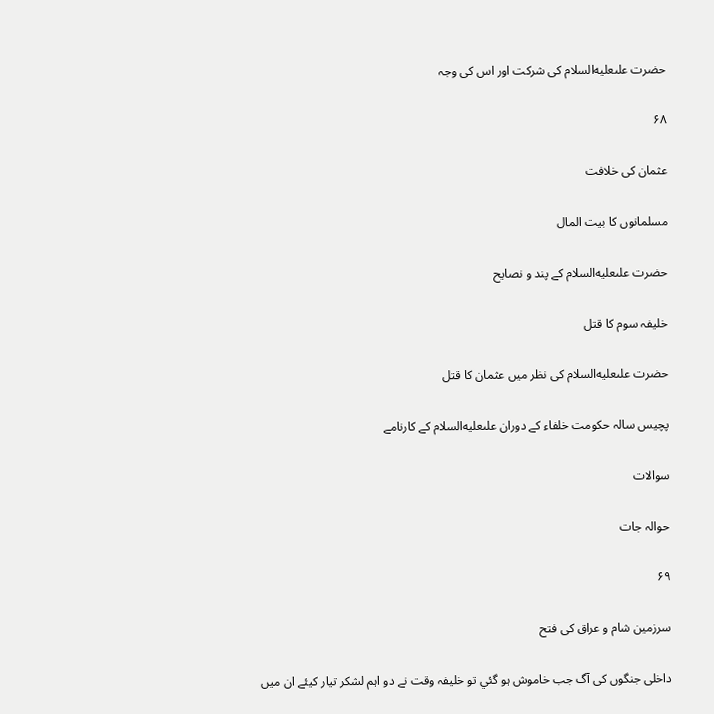حضرت علىعليه‌السلام كى شركت اور اس كى وجہ

۶۸

عثمان كى خلافت

مسلمانوں كا بيت المال

حضرت علىعليه‌السلام كے پند و نصايح

خليفہ سوم كا قتل

حضرت علىعليه‌السلام كى نظر ميں عثمان كا قتل

پچيس سالہ حكومت خلفاء كے دوران علىعليه‌السلام كے كارنامے

سوالات

حوالہ جات

۶۹

سرزمين شام و عراق كى فتح

داخلى جنگوں كى آگ جب خاموش ہو گئي تو خليفہ وقت نے دو اہم لشكر تيار كيئے ان ميں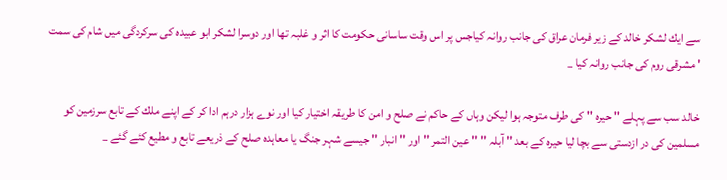سے ايك لشكر خالد كے زير فرمان عراق كى جانب روانہ كياجس پر اس وقت ساسانى حكومت كا اثر و غلبہ تھا اور دوسرا لشكر ابو عبيدہ كى سركردگى ميں شام كى سمت ' مشرقى روم كى جانب روانہ كيا _

خالد سب سے پہلے '' حيرہ '' كى طرف متوجہ ہوا ليكن وہاں كے حاكم نے صلح و امن كا طريقہ اختيار كيا اور نوے ہزار درہم ادا كر كے اپنے ملك كے تابع سرزمين كو مسلمين كى در ازدستى سے بچا ليا حيرہ كے بعد '' آبلہ '' '' عين التمر '' اور '' انبار '' جيسے شہر جنگ يا معاہدہ صلح كے ذريعے تابع و مطيع كئے گئے _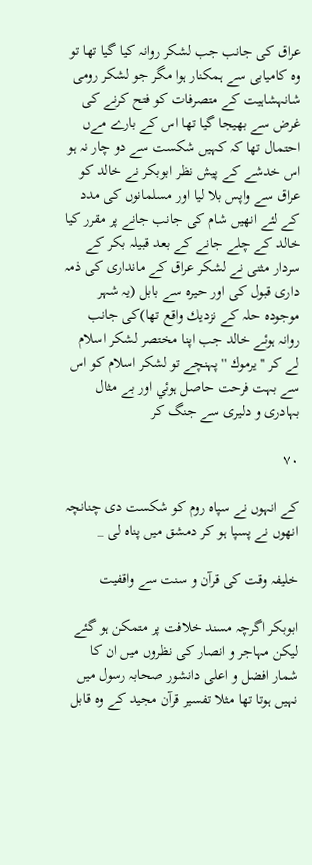عراق كى جانب جب لشكر روانہ كيا گيا تھا تو وہ كاميابى سے ہمكنار ہوا مگر جو لشكر رومى شانہشاہيت كے متصرفات كو فتح كرنے كى غرض سے بھيجا گيا تھا اس كے بارے مےں احتمال تھا كہ كہيں شكست سے دو چار نہ ہو اس خدشے كے پيش نظر ابوبكر نے خالد كو عراق سے واپس بلا ليا اور مسلمانوں كى مدد كے لئے انھيں شام كى جانب جانے پر مقرر كيا خالد كے چلے جانے كے بعد قبيلہ بكر كے سردار مثنى نے لشكر عراق كے ماندارى كى ذمہ دارى قبول كى اور حيرہ سے بابل (يہ شہر موجودہ حلہ كے نزديك واقع تھا)كى جانب روانہ ہوئے خالد جب اپنا مختصر لشكر اسلام لے كر '' يرموك '' پہنچے تو لشكر اسلام كو اس سے بہت فرحت حاصل ہوئي اور بے مثال بہادرى و دليرى سے جنگ كر

۷۰

كے انہوں نے سپاہ روم كو شكست دى چنانچہ انھوں نے پسپا ہو كر دمشق ميں پناہ لى _

خليفہ وقت كى قرآن و سنت سے واقفيت

ابوبكر اگرچہ مسند خلافت پر متمكن ہو گئے ليكن مہاجر و انصار كى نظروں ميں ان كا شمار افضل و اعلى دانشور صحابہ رسول ميں نہيں ہوتا تھا مثلا تفسير قرآن مجيد كے وہ قابل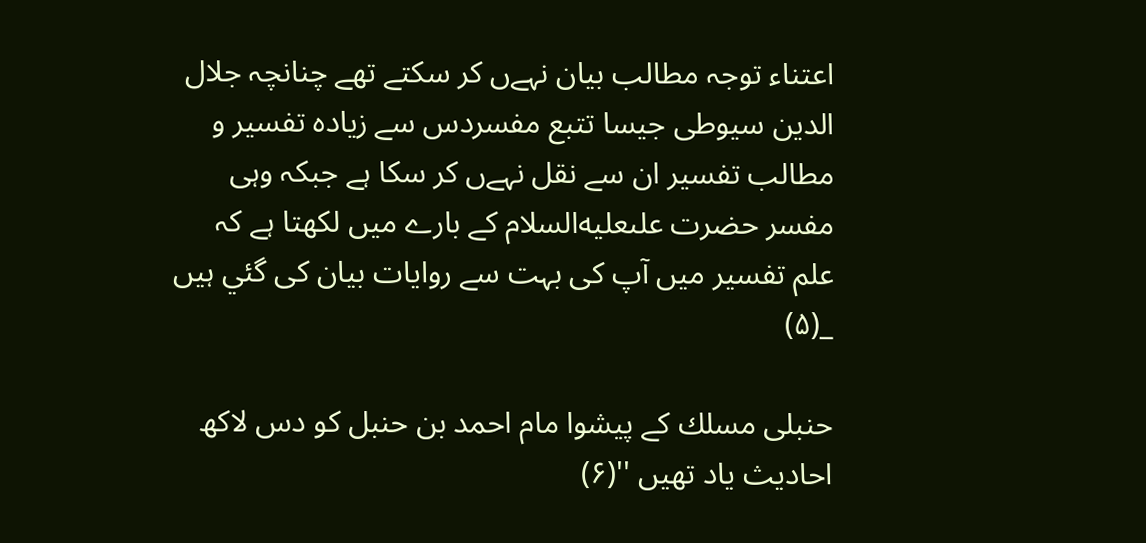اعتناء توجہ مطالب بيان نہےں كر سكتے تھے چنانچہ جلال الدين سيوطى جيسا تتبع مفسردس سے زيادہ تفسير و مطالب تفسير ان سے نقل نہےں كر سكا ہے جبكہ وہى مفسر حضرت علىعليه‌السلام كے بارے ميں لكھتا ہے كہ علم تفسير ميں آپ كى بہت سے روايات بيان كى گئي ہيں _(۵)

حنبلى مسلك كے پيشوا مام احمد بن حنبل كو دس لاكھ احاديث ياد تھيں ''(۶)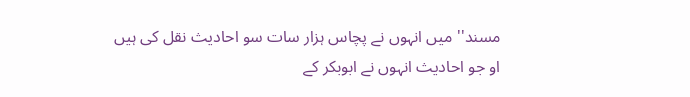مسند'' ميں انہوں نے پچاس ہزار سات سو احاديث نقل كى ہيں او جو احاديث انہوں نے ابوبكر كے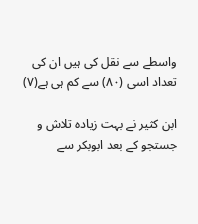واسطے سے نقل كى ہيں ان كى تعداد اسى (۸۰) سے كم ہى ہے(۷)

ابن كثير نے بہت زيادہ تلاش و جستجو كے بعد ابوبكر سے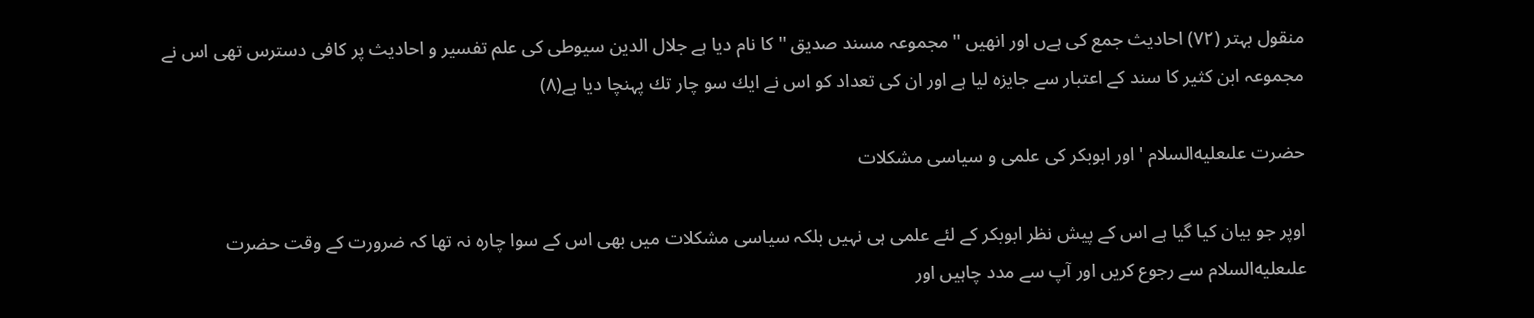منقول بہتر (۷۲) احاديث جمع كى ہےں اور انھيں ''مجموعہ مسند صديق '' كا نام ديا ہے جلال الدين سيوطى كى علم تفسير و احاديث پر كافى دسترس تھى اس نے مجموعہ ابن كثير كا سند كے اعتبار سے جايزہ ليا ہے اور ان كى تعداد كو اس نے ايك سو چار تك پہنچا ديا ہے(۸)

حضرت علىعليه‌السلام ' اور ابوبكر كى علمى و سياسى مشكلات

اوپر جو بيان كيا گيا ہے اس كے پيش نظر ابوبكر كے لئے علمى ہى نہيں بلكہ سياسى مشكلات ميں بھى اس كے سوا چارہ نہ تھا كہ ضرورت كے وقت حضرت علىعليه‌السلام سے رجوع كريں اور آپ سے مدد چاہيں اور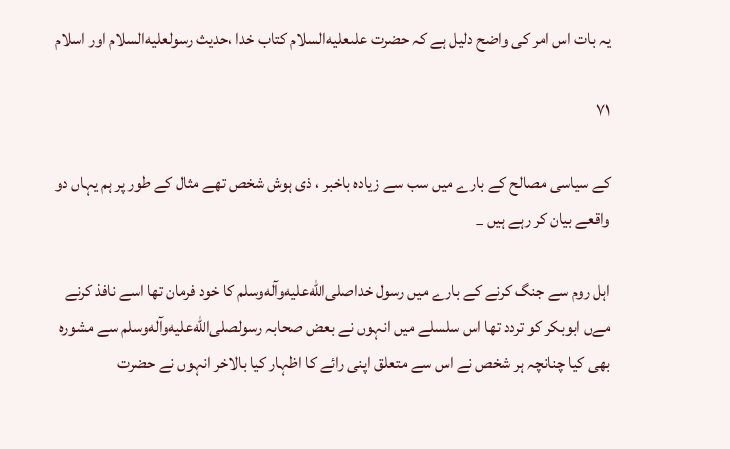يہ بات اس امر كى واضح دليل ہے كہ حضرت علىعليه‌السلام كتاب خدا ،حديث رسولعليه‌السلام اور اسلام

۷۱

كے سياسى مصالح كے بارے ميں سب سے زيادہ باخبر ، ذى ہوش شخص تھے مثال كے طور پر ہم يہاں دو واقعے بيان كر رہے ہيں _

اہل روم سے جنگ كرنے كے بارے ميں رسول خداصلى‌الله‌عليه‌وآله‌وسلم كا خود فرمان تھا اسے نافذ كرنے مےں ابوبكر كو تردد تھا اس سلسلے ميں انہوں نے بعض صحابہ رسولصلى‌الله‌عليه‌وآله‌وسلم سے مشورہ بھى كيا چنانچہ ہر شخص نے اس سے متعلق اپنى رائے كا اظہار كيا بالاخر انہوں نے حضرت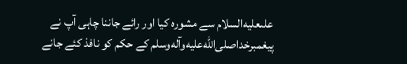علىعليه‌السلام سے مشورہ كيا اور رائے جاننا چاہى آپ نے پيغمبرخداصلى‌الله‌عليه‌وآله‌وسلم كے حكم كو نافذ كئے جانے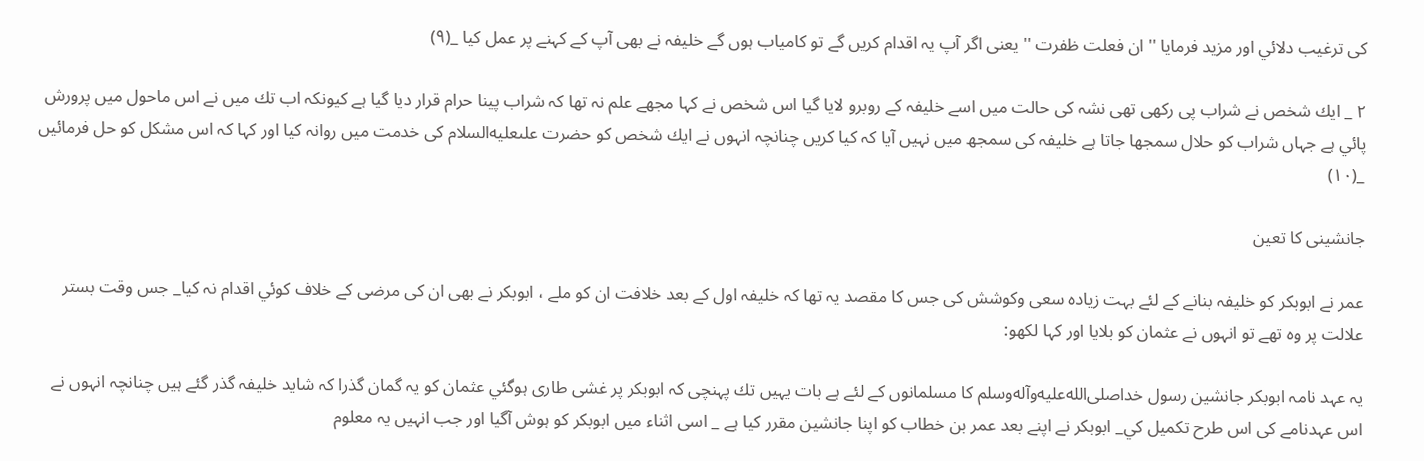كى ترغيب دلائي اور مزيد فرمايا '' ان فعلت ظفرت '' يعنى اگر آپ يہ اقدام كريں گے تو كامياب ہوں گے خليفہ نے بھى آپ كے كہنے پر عمل كيا _(۹)

۲ _ ايك شخص نے شراب پى ركھى تھى نشہ كى حالت ميں اسے خليفہ كے روبرو لايا گيا اس شخص نے كہا مجھے علم نہ تھا كہ شراب پينا حرام قرار ديا گيا ہے كيونكہ اب تك ميں نے اس ماحول ميں پرورش پائي ہے جہاں شراب كو حلال سمجھا جاتا ہے خليفہ كى سمجھ ميں نہيں آيا كہ كيا كريں چنانچہ انہوں نے ايك شخص كو حضرت علىعليه‌السلام كى خدمت ميں روانہ كيا اور كہا كہ اس مشكل كو حل فرمائيں _(۱۰)

جانشينى كا تعين

عمر نے ابوبكر كو خليفہ بنانے كے لئے بہت زيادہ سعى وكوشش كى جس كا مقصد يہ تھا كہ خليفہ اول كے بعد خلافت ان كو ملے ، ابوبكر نے بھى ان كى مرضى كے خلاف كوئي اقدام نہ كيا_ جس وقت بستر علالت پر وہ تھے تو انہوں نے عثمان كو بلايا اور كہا لكھو:

يہ عہد نامہ ابوبكر جانشين رسول خداصلى‌الله‌عليه‌وآله‌وسلم كا مسلمانوں كے لئے ہے بات يہيں تك پہنچى كہ ابوبكر پر غشى طارى ہوگئي عثمان كو يہ گمان گذرا كہ شايد خليفہ گذر گئے ہيں چنانچہ انہوں نے اس عہدنامے كى اس طرح تكميل كي_ ابوبكر نے اپنے بعد عمر بن خطاب كو اپنا جانشين مقرر كيا ہے _ اسى اثناء ميں ابوبكر كو ہوش آگيا اور جب انہيں يہ معلوم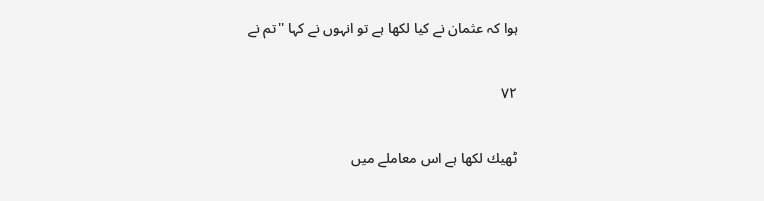ہوا كہ عثمان نے كيا لكھا ہے تو انہوں نے كہا ''تم نے

۷۲

ٹھيك لكھا ہے اس معاملے ميں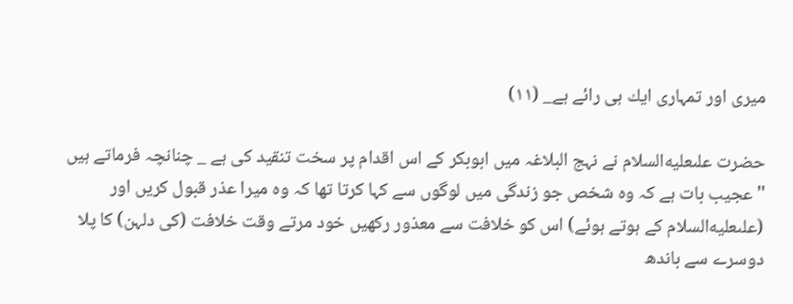ميرى اور تمہارى ايك ہى رائے ہے_ (۱۱)

حضرت علىعليه‌السلام نے نہج البلاغہ ميں ابوبكر كے اس اقدام پر سخت تنقيد كى ہے _ چنانچہ فرماتے ہيں ''عجيب بات ہے كہ وہ شخص جو زندگى ميں لوگوں سے كہا كرتا تھا كہ وہ ميرا عذر قبول كريں اور (علىعليه‌السلام كے ہوتے ہوئے) اس كو خلافت سے معذور ركھيں خود مرتے وقت خلافت (كى دلہن) كا پلا دوسرے سے باندھ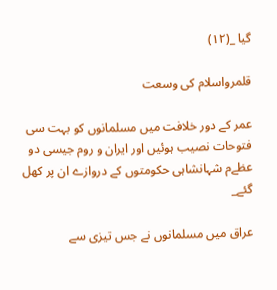گيا _(۱۲)

قلمرواسلام كى وسعت

عمر كے دور خلافت ميں مسلمانوں كو بہت سى فتوحات نصيب ہوئيں اور ايران و روم جيسى دو عظےم شہانشاہى حكومتوں كے دروازے ان پر كھل گئے_

عراق ميں مسلمانوں نے جس تيزى سے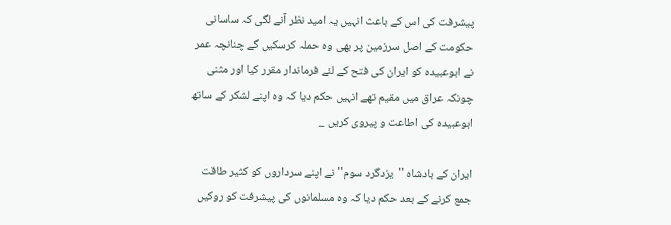پيشرفت كى اس كے باعث انہيں يہ اميد نظر آنے لگى كہ ساسانى حكومت كے اصل سرزمين پر بھى وہ حملہ كرسكيں گے چنانچہ عمر نے ابوعبيدہ كو ايران كى فتح كے لئے فرماندار مقرر كيا اور مثنى چونكہ عراق ميں مقيم تھے انہيں حكم ديا كہ وہ اپنے لشكر كے ساتھ ابوعبيدہ كى اطاعت و پيروى كريں _

ايران كے بادشاہ ''يزدگرد سوم'' نے اپنے سرداروں كو كثير طاقت جمع كرنے كے بعد حكم ديا كہ وہ مسلمانوں كى پيشرفت كو روكيں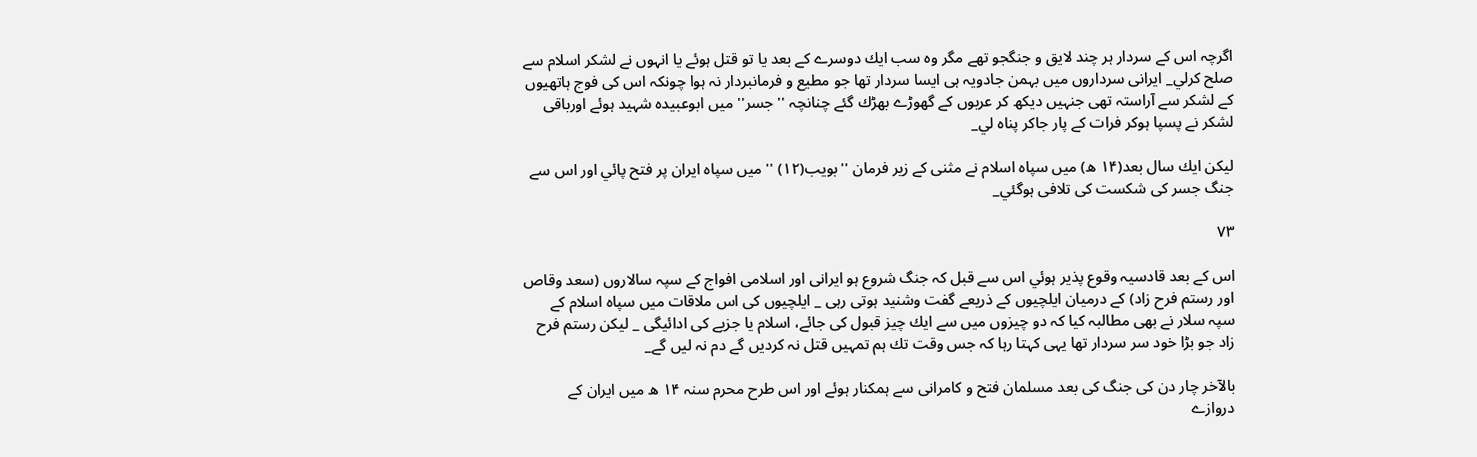اگرچہ اس كے سردار ہر چند لايق و جنگجو تھے مگر وہ سب ايك دوسرے كے بعد يا تو قتل ہوئے يا انہوں نے لشكر اسلام سے صلح كرلي_ ايرانى سرداروں ميں بہمن جادويہ ہى ايسا سردار تھا جو مطيع و فرمانبردار نہ ہوا چونكہ اس كى فوج ہاتھيوں كے لشكر سے آراستہ تھى جنہيں ديكھ كر عربوں كے گھوڑے بھڑك گئے چنانچہ ''جسر'' ميں ابوعبيدہ شہيد ہوئے اورباقى لشكر نے پسپا ہوكر فرات كے پار جاكر پناہ لي_

ليكن ايك سال بعد(۱۴ ھ) ميں سپاہ اسلام نے مثنى كے زير فرمان ''بويب(۱۲) '' ميں سپاہ ايران پر فتح پائي اور اس سے جنگ جسر كى شكست كى تلافى ہوگئي_

۷۳

اس كے بعد قادسيہ وقوع پذير ہوئي اس سے قبل كہ جنگ شروع ہو ايرانى اور اسلامى افواج كے سپہ سالاروں (سعد وقاص اور رستم فرح زاد) كے درميان ايلچيوں كے ذريعے گفت وشنيد ہوتى رہى _ ايلچيوں كى اس ملاقات ميں سپاہ اسلام كے سپہ سلار نے بھى مطالبہ كيا كہ دو چيزوں ميں سے ايك چيز قبول كى جائے، اسلام يا جزيے كى ادائيگى _ ليكن رستم فرح زاد جو بڑا خود سر سردار تھا يہى كہتا رہا كہ جس وقت تك ہم تمہيں قتل نہ كرديں گے دم نہ ليں گے_

بالآخر چار دن كى جنگ كى بعد مسلمان فتح و كامرانى سے ہمكنار ہوئے اور اس طرح محرم سنہ ۱۴ ھ ميں ايران كے دروازے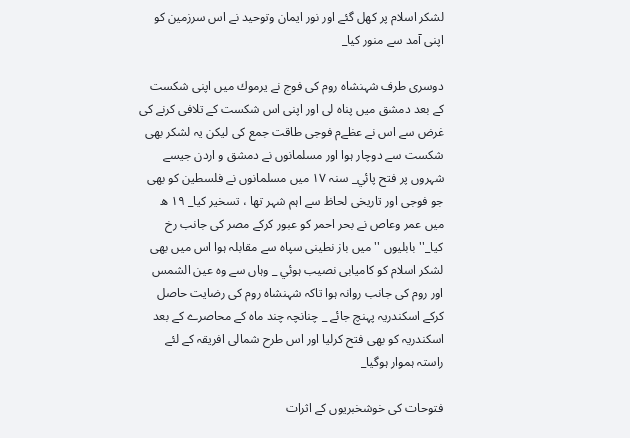لشكر اسلام پر كھل گئے اور نور ايمان وتوحيد نے اس سرزمين كو اپنى آمد سے منور كيا_

دوسرى طرف شہنشاہ روم كى فوج نے يرموك ميں اپنى شكست كے بعد دمشق ميں پناہ لى اور اپنى اس شكست كے تلافى كرنے كى غرض سے اس نے عظےم فوجى طاقت جمع كى ليكن يہ لشكر بھى شكست سے دوچار ہوا اور مسلمانوں نے دمشق و اردن جيسے شہروں پر فتح پائي_ سنہ ۱۷ ميں مسلمانوں نے فلسطين كو بھى جو فوجى اور تاريخى لحاظ سے اہم شہر تھا ، تسخير كيا_ ۱۹ ھ ميں عمر وعاص نے بحر احمر كو عبور كركے مصر كى جانب رخ كيا_''بابليوں '' ميں باز نطينى سپاہ سے مقابلہ ہوا اس ميں بھى لشكر اسلام كو كاميابى نصيب ہوئي _ وہاں سے وہ عين الشمس اور روم كى جانب روانہ ہوا تاكہ شہنشاہ روم كى رضايت حاصل كركے اسكندريہ پہنچ جائے _ چنانچہ چند ماہ كے محاصرے كے بعد اسكندريہ كو بھى فتح كرليا اور اس طرح شمالى افريقہ كے لئے راستہ ہموار ہوگيا_

فتوحات كى خوشخبريوں كے اثرات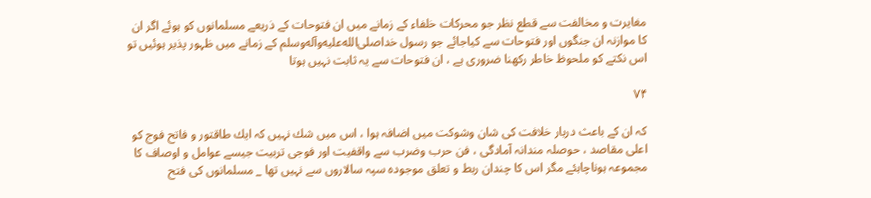مغايرت و مخالفت سے قطع نظر جو محركات خلفاء كے زمانے ميں ان فتوحات كے ذريعے مسلمانوں كو ہوئے اگر ان كا موازنہ ان جنگوں اور فتوحات سے كياجائے جو رسول خداصلى‌الله‌عليه‌وآله‌وسلم كے زمانے ميں ظہور پذير ہوئيں تو اس نكتے كو ملحوظ خاطر ركھنا ضرورى ہے ، ان فتوحات سے يہ ثابت نہيں ہوتا

۷۴

كہ ان كے باعث دربار خلافت كى شان وشوكت ميں اضافہ ہوا ، اس ميں شك نہيں كہ ايك طاقتور و فاتح فوج كو اعلى مقاصد ، حوصلہ مندانہ آمادگى ، فن حرب وضرب سے واقفيت اور فوجى تربيت جيسے عوامل و اوصاف كا مجموعہ ہوناچاہئے مگر اس كا چندان ربط و تعلق موجودہ سپہ سالاروں سے نہيں تھا _ مسلمانوں كى فتح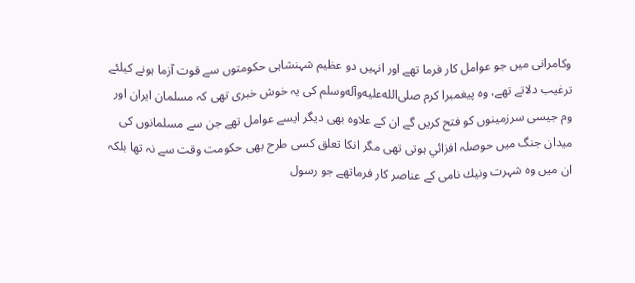وكامرانى ميں جو عوامل كار فرما تھے اور انہيں دو عظيم شہنشاہى حكومتوں سے قوت آزما ہونے كيلئے ترغيب دلاتے تھے، وہ پيغمبرا كرم صلى‌الله‌عليه‌وآله‌وسلم كى يہ خوش خبرى تھى كہ مسلمان ايران اور وم جيسى سرزمينوں كو فتح كريں گے ان كے علاوہ بھى ديگر ايسے عوامل تھے جن سے مسلمانوں كى ميدان جنگ ميں حوصلہ افزائي ہوتى تھى مگر انكا تعلق كسى طرح بھى حكومت وقت سے نہ تھا بلكہ ان ميں وہ شہرت ونيك نامى كے عناصر كار فرماتھے جو رسول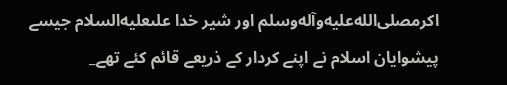اكرمصلى‌الله‌عليه‌وآله‌وسلم اور شير خدا علىعليه‌السلام جيسے پيشوايان اسلام نے اپنے كردار كے ذريعے قائم كئے تھے_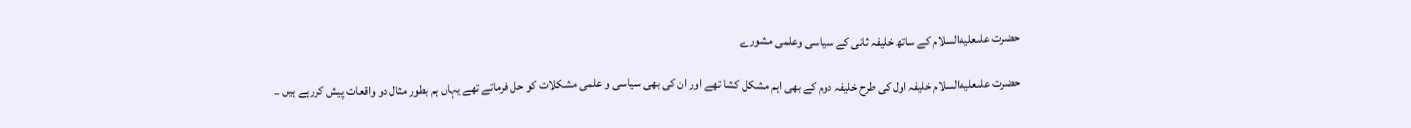حضرت علىعليه‌السلام كے ساتھ خليفہ ثانى كے سياسى وعلمى مشورے

حضرت علىعليه‌السلام خليفہ اول كى طرح خليفہ دوم كے بھى اہم مشكل كشا تھے اور ان كى بھى سياسى و علمى مشكلات كو حل فرماتے تھے يہاں ہم بطور مثال دو واقعات پيش كررہے ہيں _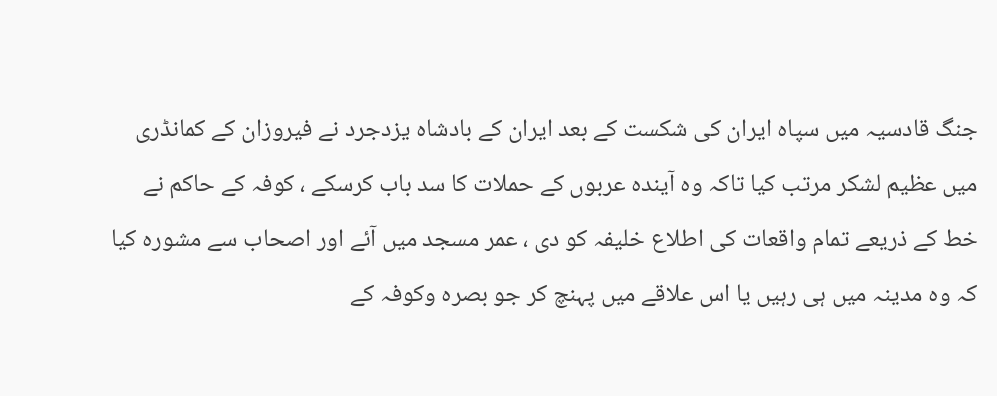جنگ قادسيہ ميں سپاہ ايران كى شكست كے بعد ايران كے بادشاہ يزدجرد نے فيروزان كے كمانڈرى ميں عظيم لشكر مرتب كيا تاكہ وہ آيندہ عربوں كے حملات كا سد باب كرسكے ، كوفہ كے حاكم نے خط كے ذريعے تمام واقعات كى اطلاع خليفہ كو دى ، عمر مسجد ميں آئے اور اصحاب سے مشورہ كيا كہ وہ مدينہ ميں ہى رہيں يا اس علاقے ميں پہنچ كر جو بصرہ وكوفہ كے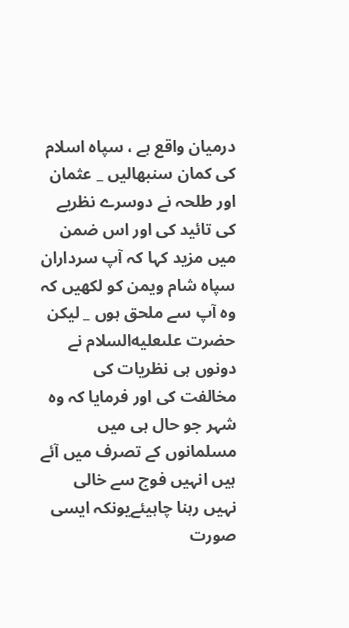درميان واقع ہے ، سپاہ اسلام كى كمان سنبھاليں _ عثمان اور طلحہ نے دوسرے نظريے كى تائيد كى اور اس ضمن ميں مزيد كہا كہ آپ سرداران سپاہ شام ويمن كو لكھيں كہ وہ آپ سے ملحق ہوں _ ليكن حضرت علىعليه‌السلام نے دونوں ہى نظريات كى مخالفت كى اور فرمايا كہ وہ شہر جو حال ہى ميں مسلمانوں كے تصرف ميں آئے ہيں انہيں فوج سے خالى نہيں رہنا چاہيئےيونكہ ايسى صورت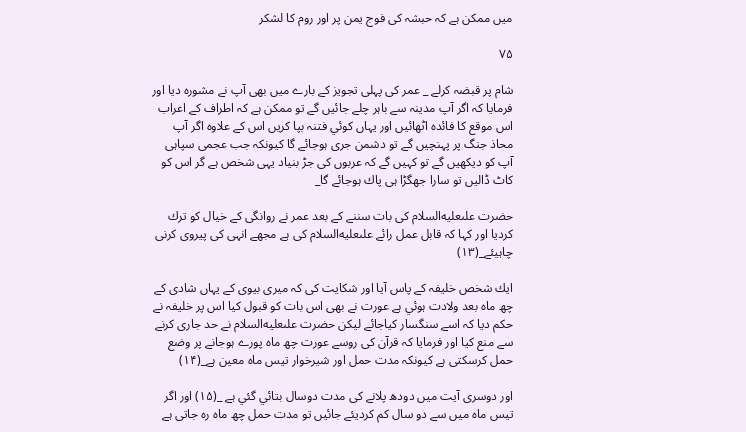ميں ممكن ہے كہ حبشہ كى فوج يمن پر اور روم كا لشكر

۷۵

شام پر قبضہ كرلے _ عمر كى پہلى تجويز كے بارے ميں بھى آپ نے مشورہ ديا اور فرمايا كہ اگر آپ مدينہ سے باہر چلے جائيں گے تو ممكن ہے كہ اطراف كے اعراب اس موقع كا فائدہ اٹھائيں اور يہاں كوئي فتنہ بپا كريں اس كے علاوہ اگر آپ محاذ جنگ پر پہنچيں گے تو دشمن جرى ہوجائے گا كيونكہ جب عجمى سپاہى آپ كو ديكھيں گے تو كہيں گے كہ عربوں كى جڑ بنياد يہى شخص ہے گر اس كو كاٹ ڈاليں تو سارا جھگڑا ہى پاك ہوجائے گا_

حضرت علىعليه‌السلام كى بات سننے كے بعد عمر نے روانگى كے خيال كو ترك كرديا اور كہا كہ قابل عمل رائے علىعليه‌السلام كى ہے مجھے انہى كى پيروى كرنى چاہيئے_(۱۳)

ايك شخص خليفہ كے پاس آيا اور شكايت كى كہ ميرى بيوى كے يہاں شادى كے چھ ماہ بعد ولادت ہوئي ہے عورت نے بھى اس بات كو قبول كيا اس پر خليفہ نے حكم ديا كہ اسے سنگسار كياجائے ليكن حضرت علىعليه‌السلام نے حد جارى كرنے سے منع كيا اور فرمايا كہ قرآن كى روسے عورت چھ ماہ پورے ہوجانے پر وضع حمل كرسكتى ہے كيونكہ مدت حمل اور شيرخوار تيس ماہ معين ہے_(۱۴)

اور دوسرى آيت ميں دودھ پلانے كى مدت دوسال بتائي گئي ہے _(۱۵) اور اگر تيس ماہ ميں سے دو سال كم كرديئے جائيں تو مدت حمل چھ ماہ رہ جاتى ہے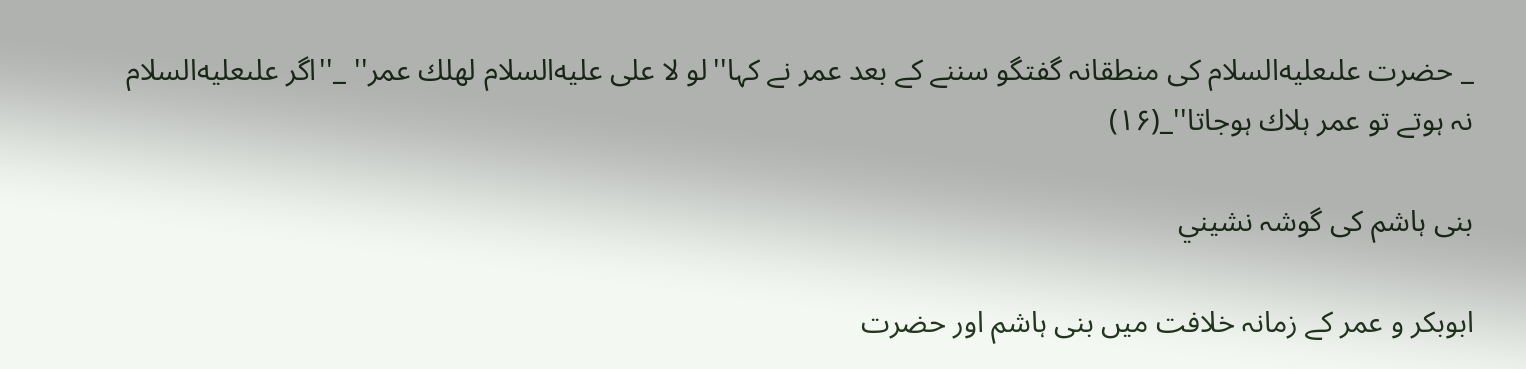_ حضرت علىعليه‌السلام كى منطقانہ گفتگو سننے كے بعد عمر نے كہا''لو لا على عليه‌السلام لهلك عمر'' _''اگر علىعليه‌السلام نہ ہوتے تو عمر ہلاك ہوجاتا''_(۱۶)

بنى ہاشم كى گوشہ نشيني

ابوبكر و عمر كے زمانہ خلافت ميں بنى ہاشم اور حضرت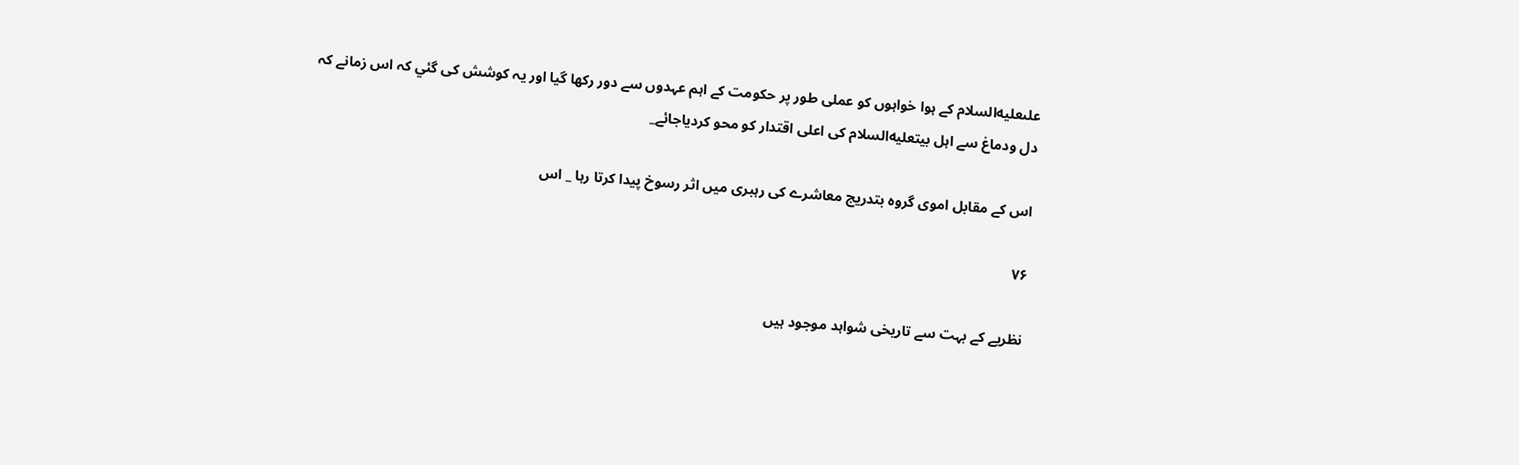علىعليه‌السلام كے ہوا خواہوں كو عملى طور پر حكومت كے اہم عہدوں سے دور ركھا گيا اور يہ كوشش كى گئي كہ اس زمانے كہ دل ودماغ سے اہل بيتعليه‌السلام كى اعلى اقتدار كو محو كردياجائے_

اس كے مقابل اموى گروہ بتدريج معاشرے كى رہبرى ميں اثر رسوخ پيدا كرتا رہا _ اس

۷۶

نظريے كے بہت سے تاريخى شواہد موجود ہيں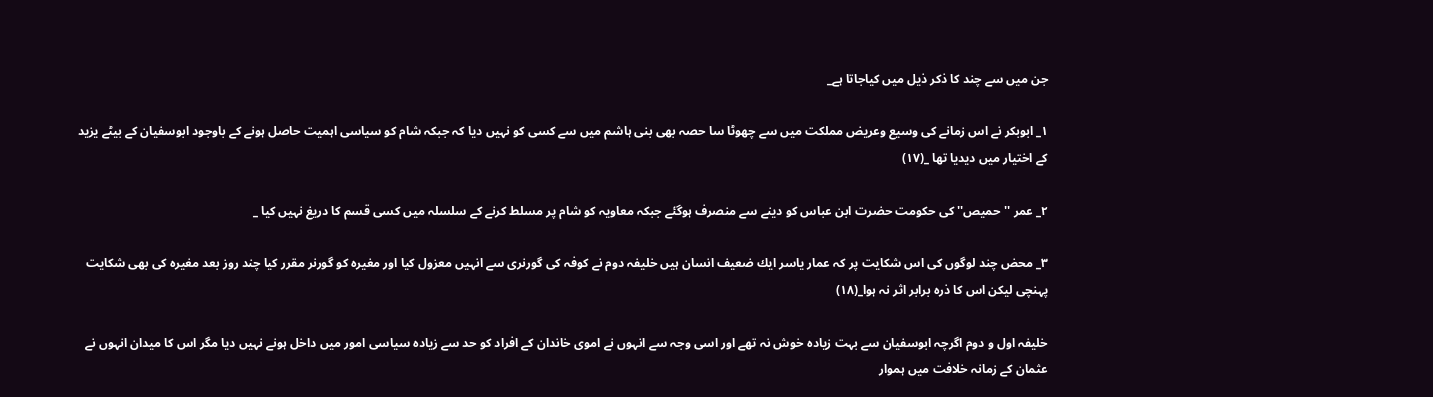جن ميں سے چند كا ذكر ذيل ميں كياجاتا ہے_

۱_ ابوبكر نے اس زمانے كى وسيع وعريض مملكت ميں سے چھوٹا سا حصہ بھى بنى ہاشم ميں سے كسى كو نہيں ديا كہ جبكہ شام كو سياسى اہميت حاصل ہونے كے باوجود ابوسفيان كے بيٹے يزيد كے اختيار ميں ديديا تھا _(۱۷)

۲_ عمر ''حميص'' كى حكومت حضرت ابن عباس كو دينے سے منصرف ہوگئے جبكہ معاويہ كو شام پر مسلط كرنے كے سلسلہ ميں كسى قسم كا دريغ نہيں كيا _

۳_ محض چند لوگوں كى اس شكايت پر كہ عمار ياسر ايك ضعيف انسان ہيں خليفہ دوم نے كوفہ كى گورنرى سے انہيں معزول كيا اور مغيرہ كو گورنر مقرر كيا چند روز بعد مغيرہ كى بھى شكايت پہنچى ليكن اس كا ذرہ برابر اثر نہ ہوا_(۱۸)

خليفہ اول و دوم اگرچہ ابوسفيان سے بہت زيادہ خوش نہ تھے اور اسى وجہ سے انہوں نے اموى خاندان كے افراد كو حد سے زيادہ سياسى امور ميں داخل ہونے نہيں ديا مگر اس كا ميدان انہوں نے عثمان كے زمانہ خلافت ميں ہموار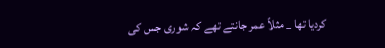كرديا تھا _ مثلاً عمر جانتے تھے كہ شورى جس كى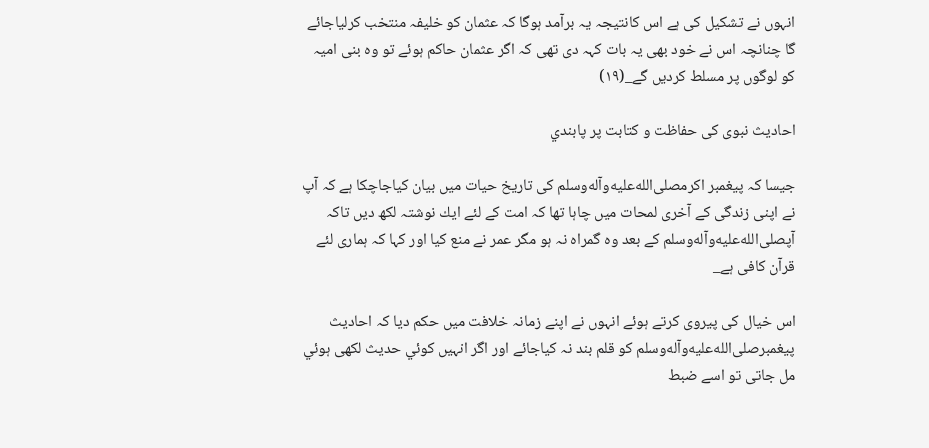انہوں نے تشكيل كى ہے اس كانتيجہ يہ برآمد ہوگا كہ عثمان كو خليفہ منتخب كرلياجائے گا چنانچہ اس نے خود بھى يہ بات كہہ دى تھى كہ اگر عثمان حاكم ہوئے تو وہ بنى اميہ كو لوگوں پر مسلط كرديں گے_(۱۹)

احاديث نبوى كى حفاظت و كتابت پر پابندي

جيسا كہ پيغمبر اكرمصلى‌الله‌عليه‌وآله‌وسلم كى تاريخ حيات ميں بيان كياجاچكا ہے كہ آپ نے اپنى زندگى كے آخرى لمحات ميں چاہا تھا كہ امت كے لئے ايك نوشتہ لكھ ديں تاكہ آپصلى‌الله‌عليه‌وآله‌وسلم كے بعد وہ گمراہ نہ ہو مگر عمر نے منع كيا اور كہا كہ ہمارى لئے قرآن كافى ہے_

اس خيال كى پيروى كرتے ہوئے انہوں نے اپنے زمانہ خلافت ميں حكم ديا كہ احاديث پيغمبرصلى‌الله‌عليه‌وآله‌وسلم كو قلم بند نہ كياجائے اور اگر انہيں كوئي حديث لكھى ہوئي مل جاتى تو اسے ضبط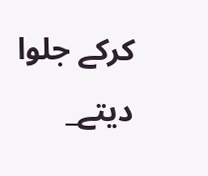كركے جلوا ديتے_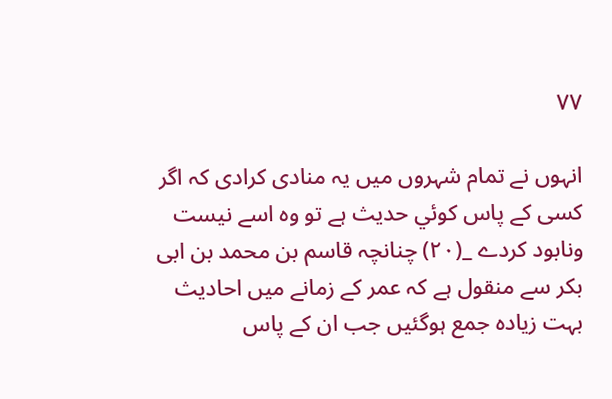۷۷

انہوں نے تمام شہروں ميں يہ منادى كرادى كہ اگر كسى كے پاس كوئي حديث ہے تو وہ اسے نيست ونابود كردے _(۲۰) چنانچہ قاسم بن محمد بن ابى بكر سے منقول ہے كہ عمر كے زمانے ميں احاديث بہت زيادہ جمع ہوگئيں جب ان كے پاس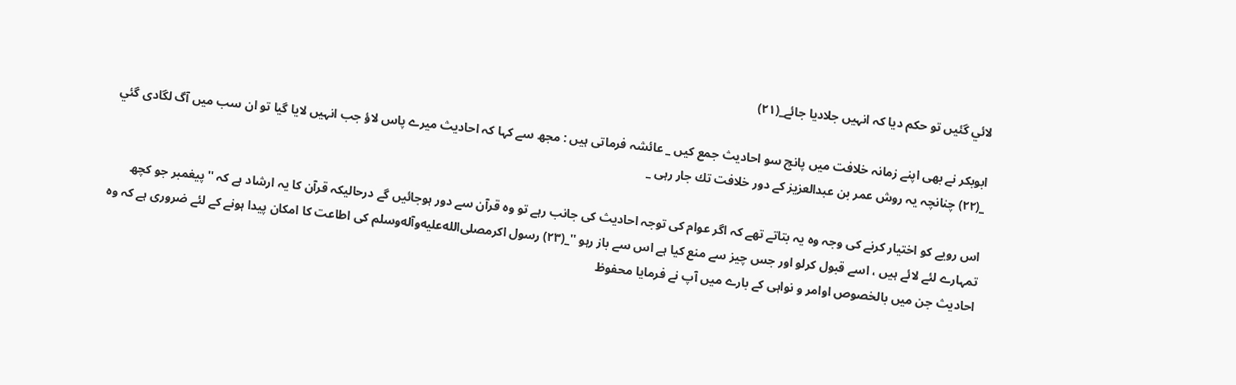لائي گئيں تو حكم ديا كہ انہيں جلاديا جائے_(۲۱)

ابوبكر نے بھى اپنے زمانہ خلافت ميں پانچ سو احاديث جمع كيں _ عائشہ فرماتى ہيں : مجھ سے كہا كہ احاديث ميرے پاس لاؤ جب انہيں لايا گيا تو ان سب ميں آگ لگادى گئي _(۲۲) چنانچہ يہ روش عمر بن عبدالعزيز كے دور خلافت تك جار رہى _

اس رويے كو اختيار كرنے كى وجہ وہ يہ بتاتے تھے كہ اگر عوام كى توجہ احاديث كى جانب رہے تو وہ قرآن سے دور ہوجائيں گے درحاليكہ قرآن كا يہ ارشاد ہے كہ ''پيغمبر جو كچھ تمہارے لئے لائے ہيں ، اسے قبول كرلو اور جس چيز سے منع كيا ہے اس سے باز رہو ''_(۲۳) رسول اكرمصلى‌الله‌عليه‌وآله‌وسلم كى اطاعت كا امكان پيدا ہونے كے لئے ضرورى ہے كہ وہ احاديث جن ميں بالخصوص اوامر و نواہى كے بارے ميں آپ نے فرمايا محفوظ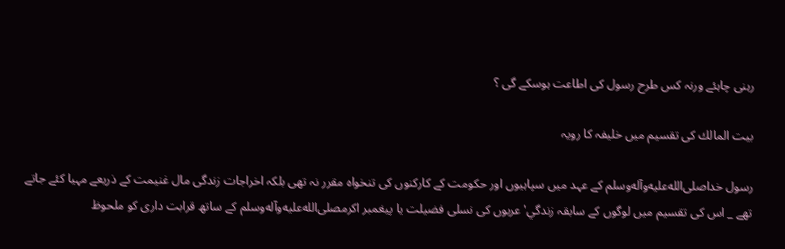رہنى چاہئے ورنہ كس طرح رسول كى اطاعت ہوسكے گى ؟

بيت المالك كى تقسيم ميں خليفہ كا رويہ

رسول خداصلى‌الله‌عليه‌وآله‌وسلم كے عہد ميں سپاہيوں اور حكومت كے كاركنوں كى تنخواہ مقرر نہ تھى بلكہ اخراجات زندگى مال غنيمت كے ذريعے مہيا كئے جاتے تھے _ اس كى تقسيم ميں لوگوں كے سابقہ زندگي' عربوں كى نسلى فضيلت يا پيغمبر اكرمصلى‌الله‌عليه‌وآله‌وسلم كے ساتھ قرابت دارى كو ملحوظ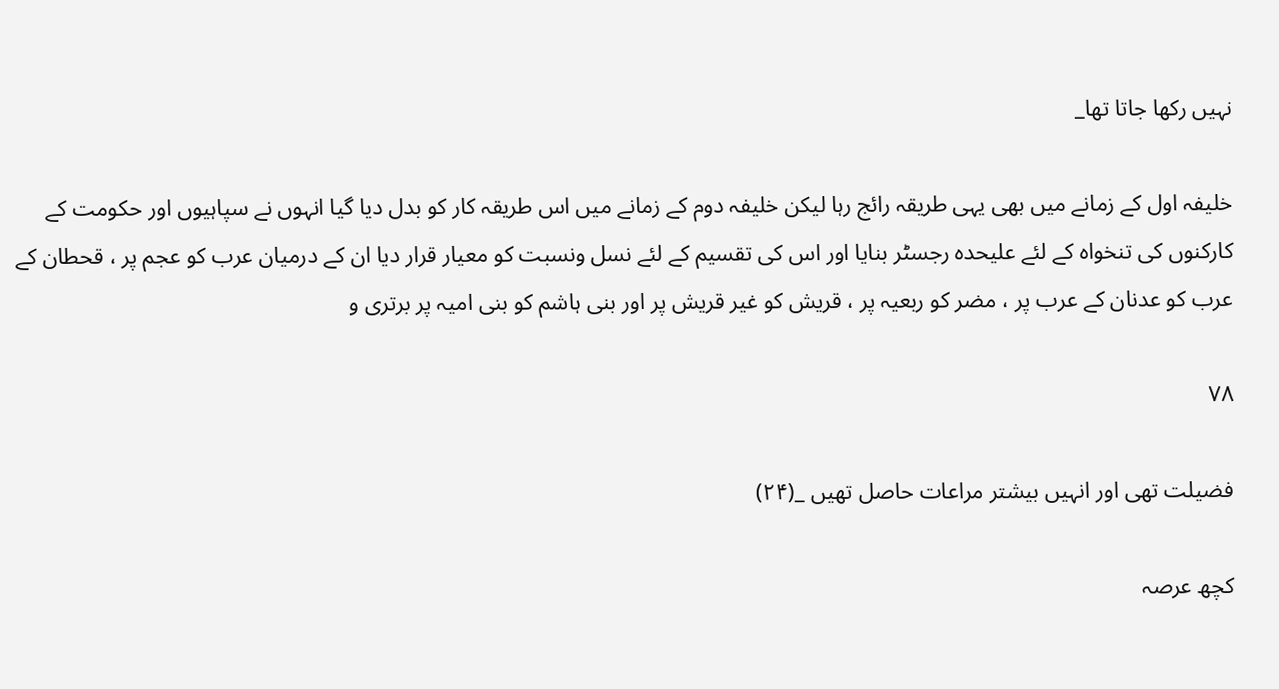نہيں ركھا جاتا تھا_

خليفہ اول كے زمانے ميں بھى يہى طريقہ رائج رہا ليكن خليفہ دوم كے زمانے ميں اس طريقہ كار كو بدل ديا گيا انہوں نے سپاہيوں اور حكومت كے كاركنوں كى تنخواہ كے لئے عليحدہ رجسٹر بنايا اور اس كى تقسيم كے لئے نسل ونسبت كو معيار قرار ديا ان كے درميان عرب كو عجم پر ، قحطان كے عرب كو عدنان كے عرب پر ، مضر كو ربعيہ پر ، قريش كو غير قريش پر اور بنى ہاشم كو بنى اميہ پر برترى و

۷۸

فضيلت تھى اور انہيں بيشتر مراعات حاصل تھيں _(۲۴)

كچھ عرصہ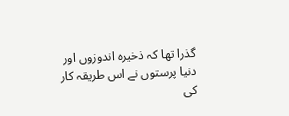گذرا تھا كہ ذخيرہ اندوزوں اور دنيا پرستوں نے اس طريقہ كار كى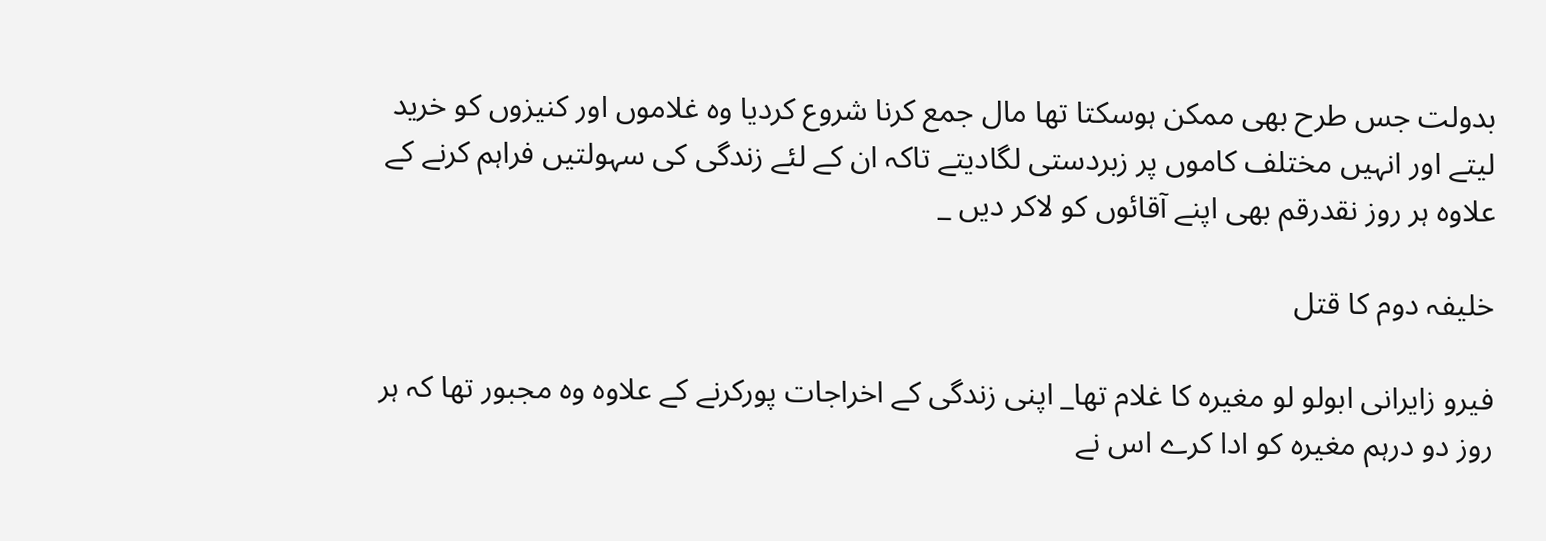بدولت جس طرح بھى ممكن ہوسكتا تھا مال جمع كرنا شروع كرديا وہ غلاموں اور كنيزوں كو خريد ليتے اور انہيں مختلف كاموں پر زبردستى لگاديتے تاكہ ان كے لئے زندگى كى سہولتيں فراہم كرنے كے علاوہ ہر روز نقدرقم بھى اپنے آقائوں كو لاكر ديں _

خليفہ دوم كا قتل

فيرو زايرانى ابولو لو مغيرہ كا غلام تھا_ اپنى زندگى كے اخراجات پوركرنے كے علاوہ وہ مجبور تھا كہ ہر روز دو درہم مغيرہ كو ادا كرے اس نے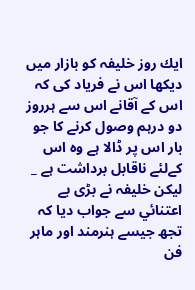ايك روز خليفہ كو بازار ميں ديكھا اس نے فرياد كى كہ اس كے آقانے اس سے ہرروز دو درہم وصول كرنے كا جو بار اس پر ڈالا ہے وہ اس كےلئے ناقابل برداشت ہے _ ليكن خليفہ نے بڑى بے اعتنائي سے جواب ديا كہ تجھ جيسے ہنرمند اور ماہر فن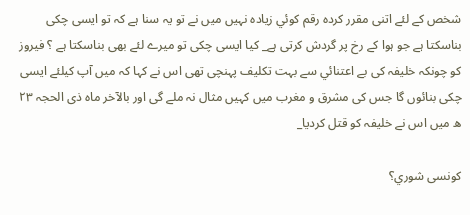شخص كے لئے اتنى مقرر كردہ رقم كوئي زيادہ نہيں ميں نے تو يہ سنا ہے كہ تو ايسى چكى بناسكتا ہے جو ہوا كے رخ پر گردش كرتى ہے_ كيا ايسى چكى تو ميرے لئے بھى بناسكتا ہے ؟ فيروز كو چونكہ خليفہ كى بے اعتنائي سے بہت تكليف پہنچى تھى اس نے كہا كہ ميں آپ كيلئے ايسى چكى بنائوں گا جس كى مشرق و مغرب ميں كہيں مثال نہ ملے گى اور بالآخر ماہ ذى الحجہ ۲۳ ھ ميں اس نے خليفہ كو قتل كرديا_

كونسى شوري؟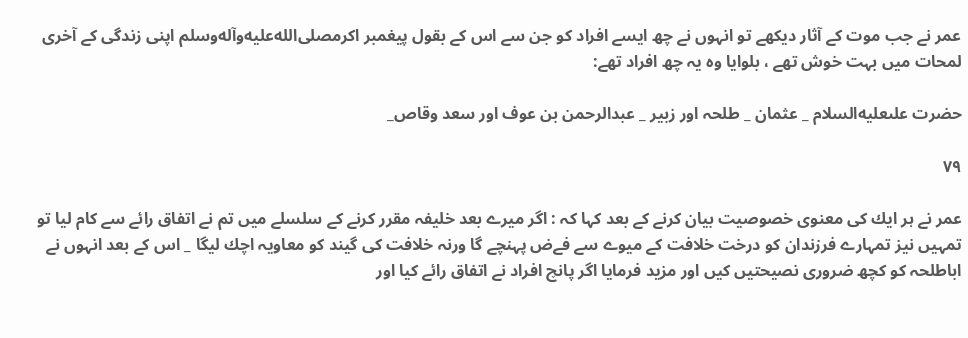عمر نے جب موت كے آثار ديكھے تو انہوں نے چھ ايسے افراد كو جن سے اس كے بقول پيغمبر اكرمصلى‌الله‌عليه‌وآله‌وسلم اپنى زندگى كے آخرى لمحات ميں بہت خوش تھے ، بلوايا وہ يہ چھ افراد تھے:

حضرت علىعليه‌السلام _ عثمان _ طلحہ اور زبير _ عبدالرحمن بن عوف اور سعد وقاص_

۷۹

عمر نے ہر ايك كى معنوى خصوصيت بيان كرنے كے بعد كہا كہ : اگر ميرے بعد خليفہ مقرر كرنے كے سلسلے ميں تم نے اتفاق رائے سے كام ليا تو تمہيں نيز تمہارے فرزندان كو درخت خلافت كے ميوے سے فےض پہنچے گا ورنہ خلافت كى گيند كو معاويہ اچك ليگا _ اس كے بعد انہوں نے اباطلحہ كو كچھ ضرورى نصيحتيں كيں اور مزيد فرمايا اگر پانچ افراد نے اتفاق رائے كيا اور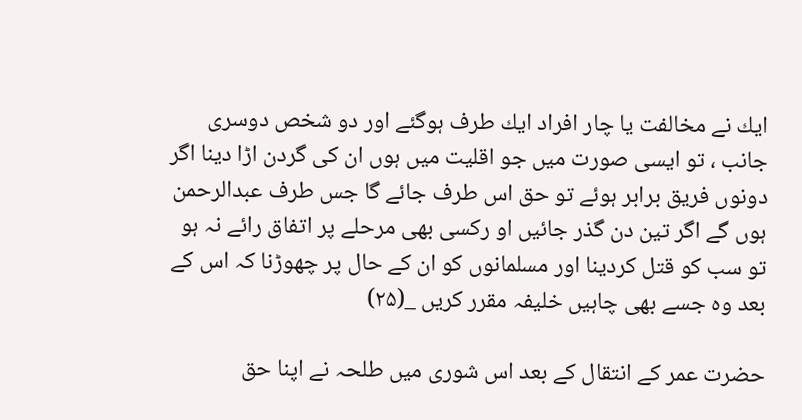ايك نے مخالفت يا چار افراد ايك طرف ہوگئے اور دو شخص دوسرى جانب ، تو ايسى صورت ميں جو اقليت ميں ہوں ان كى گردن اڑا دينا اگر دونوں فريق برابر ہوئے تو حق اس طرف جائے گا جس طرف عبدالرحمن ہوں گے اگر تين دن گذر جائيں او ركسى بھى مرحلے پر اتفاق رائے نہ ہو تو سب كو قتل كردينا اور مسلمانوں كو ان كے حال پر چھوڑنا كہ اس كے بعد وہ جسے بھى چاہيں خليفہ مقرر كريں _(۲۵)

حضرت عمر كے انتقال كے بعد اس شورى ميں طلحہ نے اپنا حق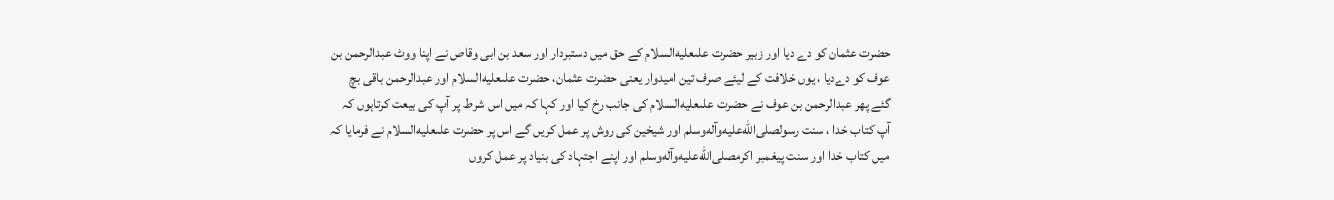حضرت عثمان كو دے ديا اور زبير حضرت علىعليه‌السلام كے حق ميں دستبردار اور سعد بن ابى وقاص نے اپنا ووٹ عبدالرحمن بن عوف كو دےديا ، يوں خلافت كے ليئے صرف تين اميدوار يعنى حضرت عثمان، حضرت علىعليه‌السلام اور عبدالرحمن باقى بچ گئے پھر عبدالرحمن بن عوف نے حضرت علىعليه‌السلام كى جانب رخ كيا اور كہا كہ ميں اس شرط پر آپ كى بيعت كرتاہوں كہ آپ كتاب خدا ، سنت رسولصلى‌الله‌عليه‌وآله‌وسلم اور شيخين كى روش پر عمل كريں گے اس پر حضرت علىعليه‌السلام نے فرمايا كہ ميں كتاب خدا اور سنت پيغمبر اكرمصلى‌الله‌عليه‌وآله‌وسلم اور اپنے اجتہاد كى بنياد پر عمل كروں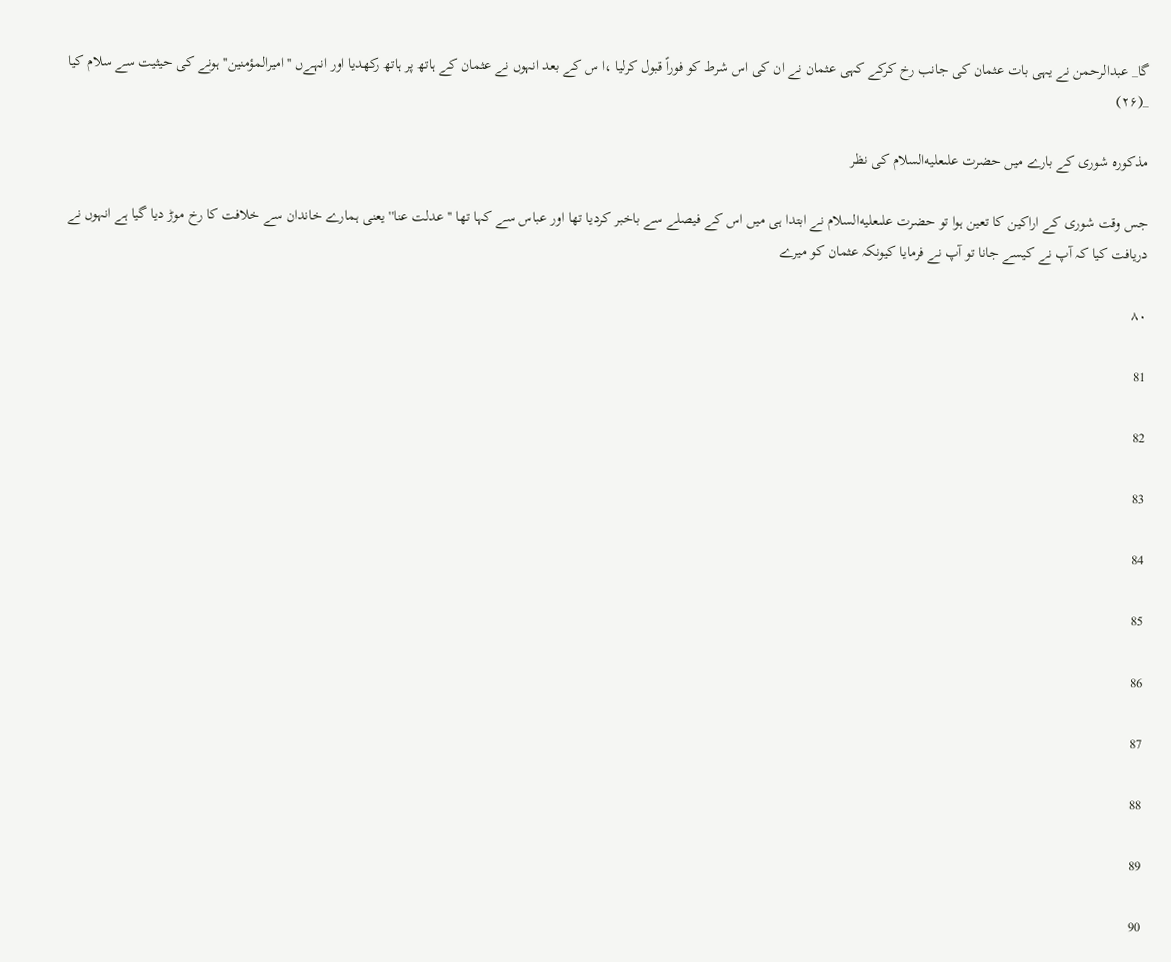گا_ عبدالرحمن نے يہى بات عثمان كى جانب رخ كركے كہى عثمان نے ان كى اس شرط كو فوراً قبول كرليا ،ا س كے بعد انہوں نے عثمان كے ہاتھ پر ہاتھ ركھديا اور انہےں ''اميرالمؤمنين'' ہونے كى حيثيت سے سلام كيا _(۲۶)

مذكورہ شورى كے بارے ميں حضرت علىعليه‌السلام كى نظر

جس وقت شورى كے اراكين كا تعين ہوا تو حضرت علىعليه‌السلام نے ابتدا ہى ميں اس كے فيصلے سے باخبر كرديا تھا اور عباس سے كہا تھا ''عدلت عنا'' يعنى ہمارے خاندان سے خلافت كا رخ موڑ ديا گيا ہے انہوں نے دريافت كيا كہ آپ نے كيسے جانا تو آپ نے فرمايا كيونكہ عثمان كو ميرے

۸۰

81

82

83

84

85

86

87

88

89

90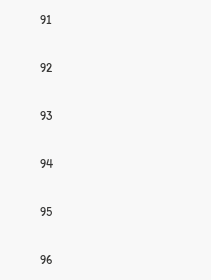91

92

93

94

95

96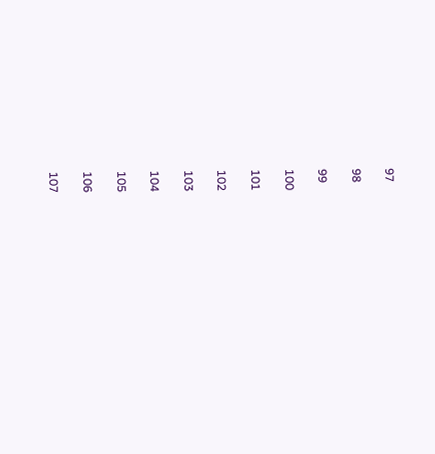97

98

99

100

101

102

103

104

105

106

107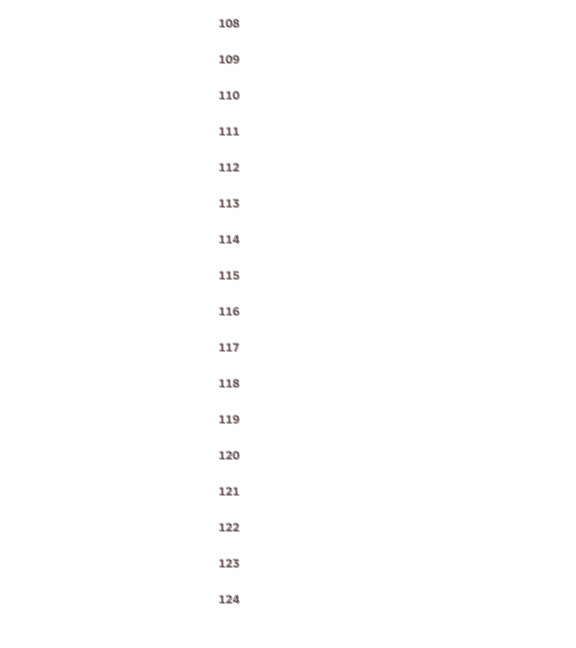108

109

110

111

112

113

114

115

116

117

118

119

120

121

122

123

124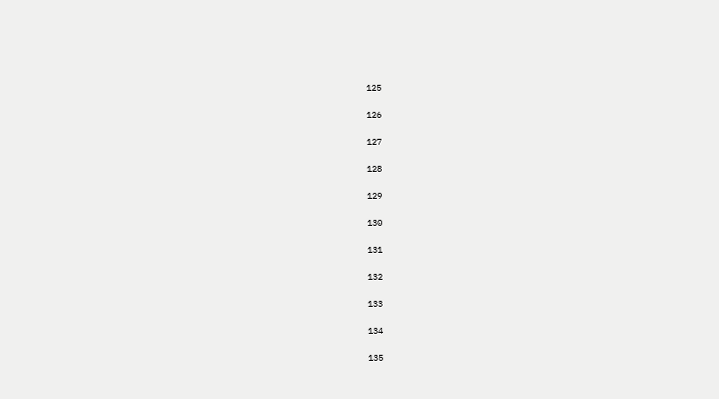125

126

127

128

129

130

131

132

133

134

135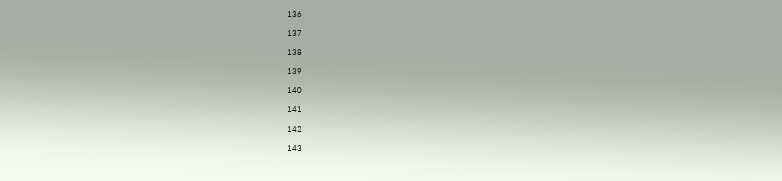136

137

138

139

140

141

142

143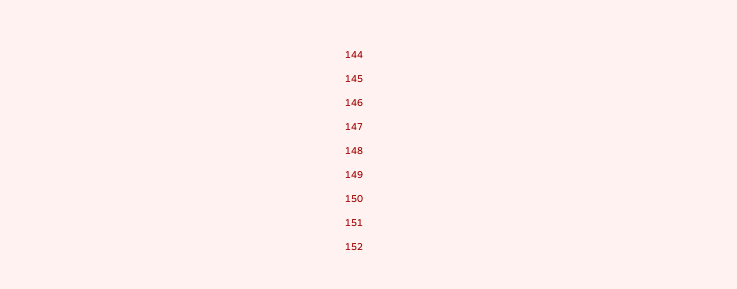144

145

146

147

148

149

150

151

152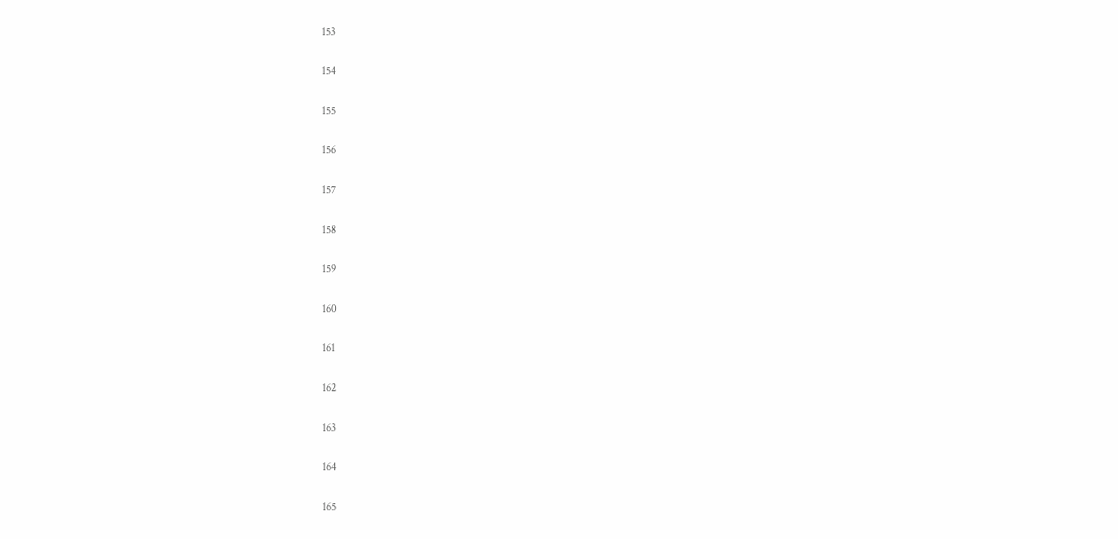153

154

155

156

157

158

159

160

161

162

163

164

165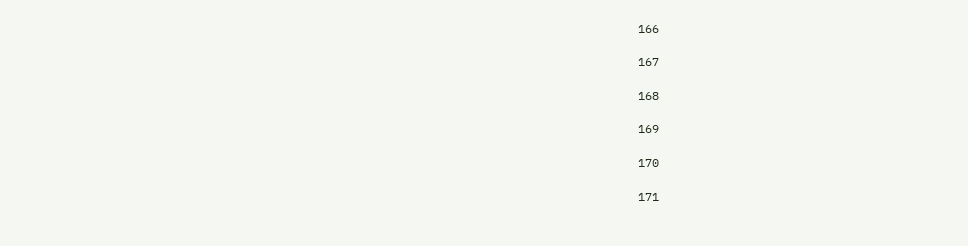166

167

168

169

170

171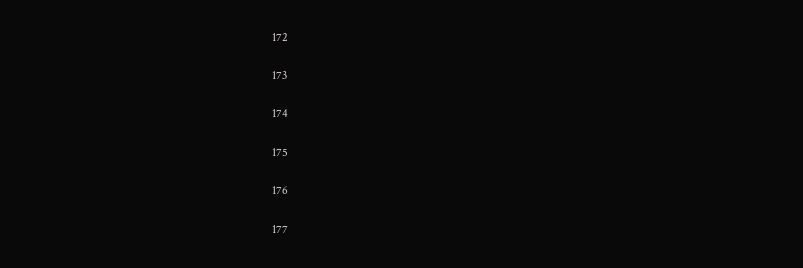172

173

174

175

176

177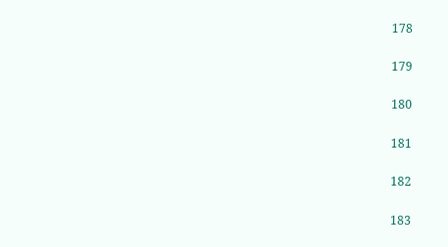178

179

180

181

182

183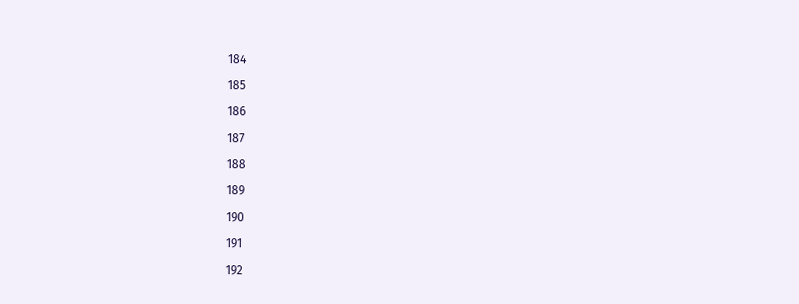184

185

186

187

188

189

190

191

192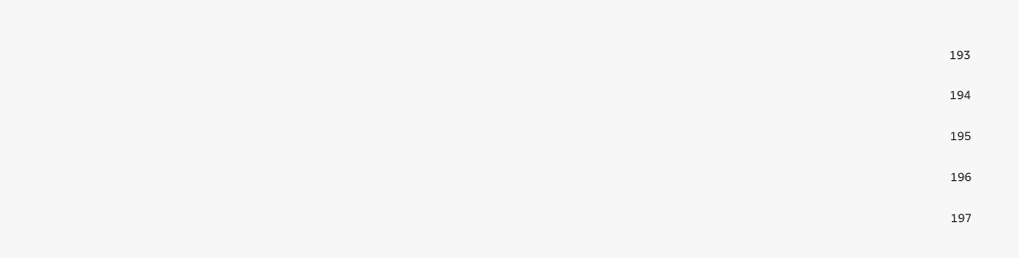193

194

195

196

197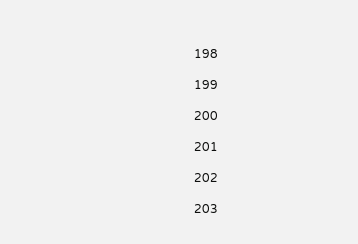198

199

200

201

202

203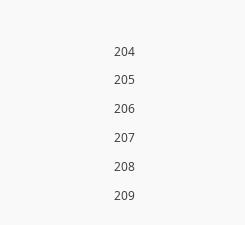204

205

206

207

208

209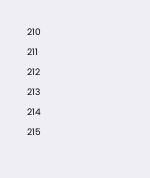210

211

212

213

214

215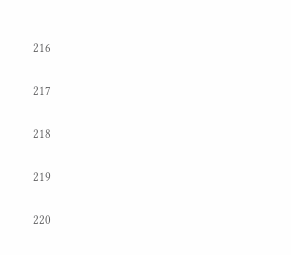216

217

218

219

220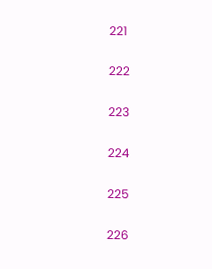221

222

223

224

225

226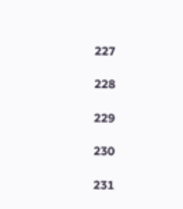227

228

229

230

231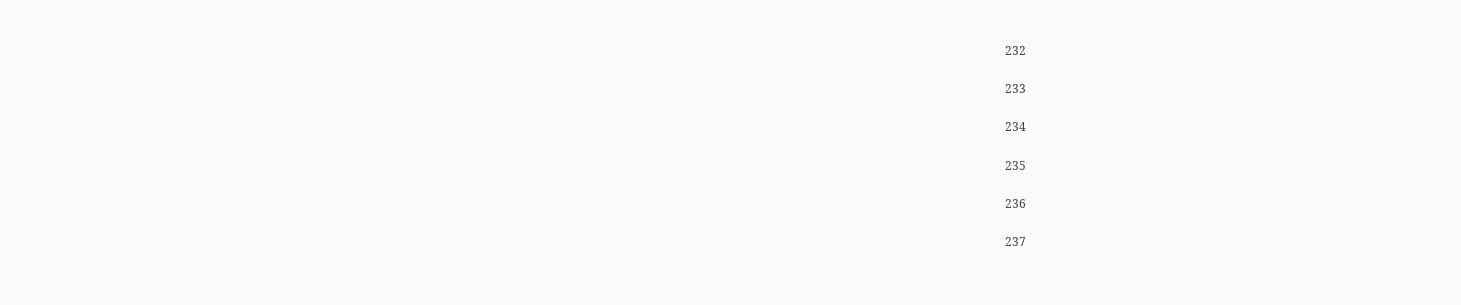232

233

234

235

236

237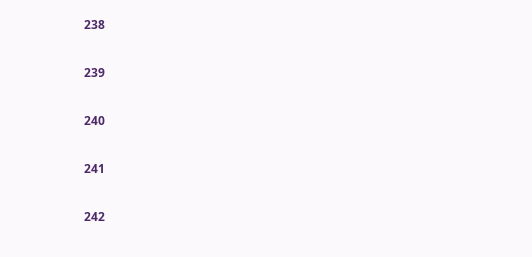238

239

240

241

242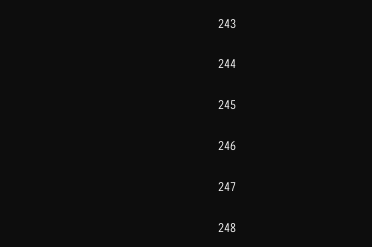243

244

245

246

247

248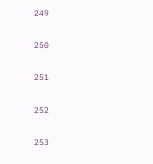249

250

251

252

253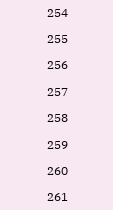254

255

256

257

258

259

260

261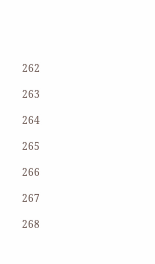262

263

264

265

266

267

268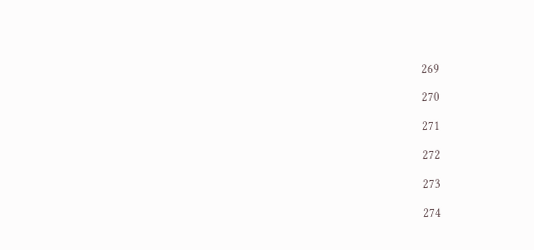269

270

271

272

273

274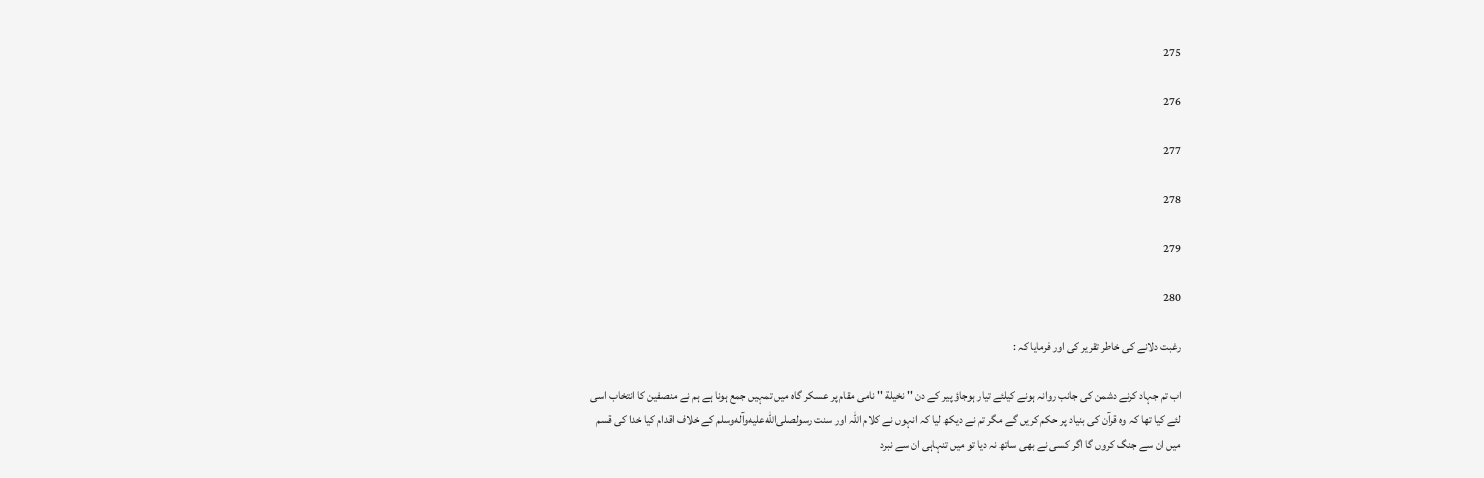275

276

277

278

279

280

رغبت دلانے كى خاطر تقرير كى اور فرمايا كہ :

اب تم جہاد كرنے دشمن كى جانب روانہ ہونے كيلئے تيار ہوجاؤ پير كے دن '' نخيلة '' نامى مقام پر عسكر گاہ ميں تمہيں جمع ہونا ہے ہم نے منصفين كا انتخاب اسى لئے كيا تھا كہ وہ قرآن كى بنياد پر حكم كريں گے مگر تم نے ديكھ ليا كہ انہوں نے كلام اللہ اور سنت رسولصلى‌الله‌عليه‌وآله‌وسلم كے خلاف اقدام كيا خدا كى قسم ميں ان سے جنگ كروں گا اگر كسى نے بھى ساتھ نہ ديا تو ميں تنہاہى ان سے نبرد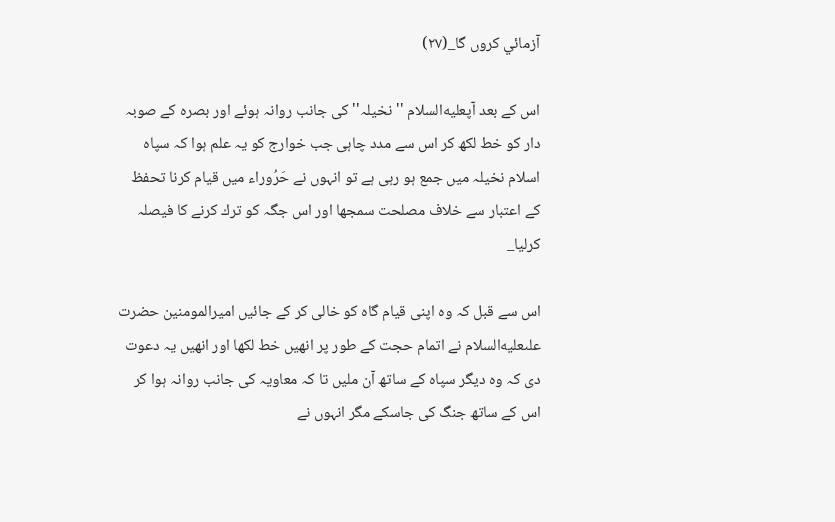آزمائي كروں گا_(۲۷)

اس كے بعد آپعليه‌السلام '' نخيلہ'' كى جانب روانہ ہوئے اور بصرہ كے صوبہ دار كو خط لكھ كر اس سے مدد چاہى جب خوارج كو يہ علم ہوا كہ سپاہ اسلام نخيلہ ميں جمع ہو رہى ہے تو انہوں نے حَرُوراء ميں قيام كرنا تحفظ كے اعتبار سے خلاف مصلحت سمجھا اور اس جگہ كو ترك كرنے كا فيصلہ كرليا_

اس سے قبل كہ وہ اپنى قيام گاہ كو خالى كر كے جائيں اميرالمومنين حضرت علىعليه‌السلام نے اتمام حجت كے طور پر انھيں خط لكھا اور انھيں يہ دعوت دى كہ وہ ديگر سپاہ كے ساتھ آن مليں تا كہ معاويہ كى جانب روانہ ہوا كر اس كے ساتھ جنگ كى جاسكے مگر انہوں نے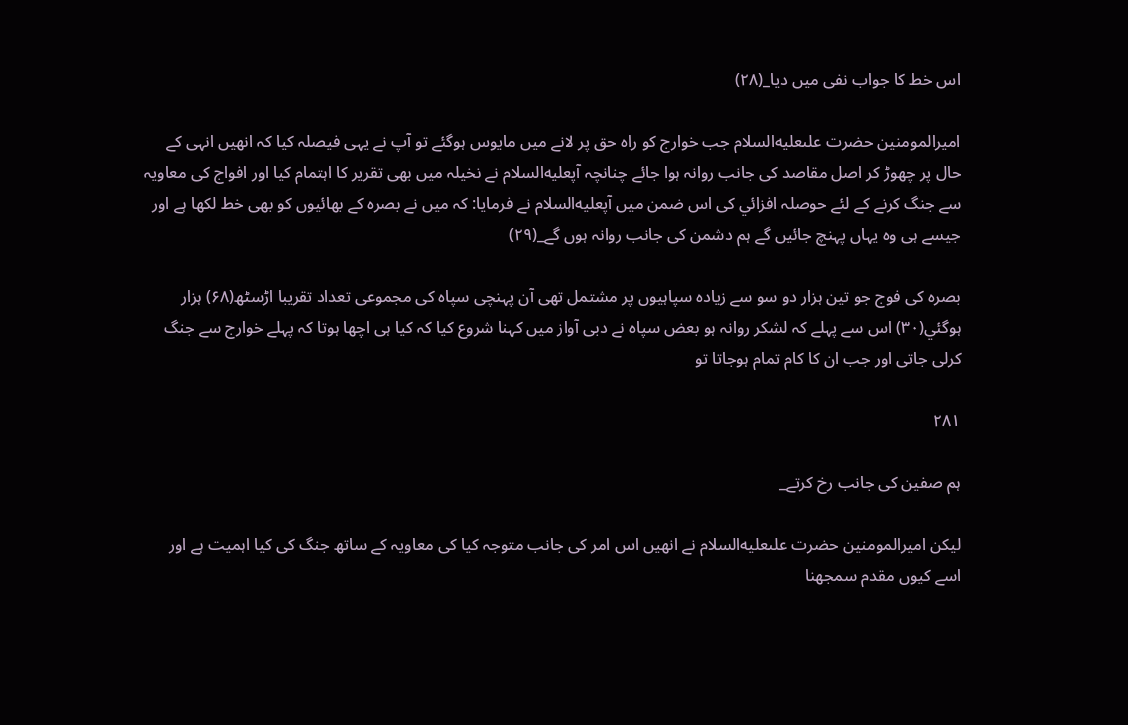اس خط كا جواب نفى ميں ديا_(۲۸)

اميرالمومنين حضرت علىعليه‌السلام جب خوارج كو راہ حق پر لانے ميں مايوس ہوگئے تو آپ نے يہى فيصلہ كيا كہ انھيں انہى كے حال پر چھوڑ كر اصل مقاصد كى جانب روانہ ہوا جائے چنانچہ آپعليه‌السلام نے نخيلہ ميں بھى تقرير كا اہتمام كيا اور افواج كى معاويہ سے جنگ كرنے كے لئے حوصلہ افزائي كى اس ضمن ميں آپعليه‌السلام نے فرمايا: كہ ميں نے بصرہ كے بھائيوں كو بھى خط لكھا ہے اور جيسے ہى وہ يہاں پہنچ جائيں گے ہم دشمن كى جانب روانہ ہوں گے_(۲۹)

بصرہ كى فوج جو تين ہزار دو سو سے زيادہ سپاہيوں پر مشتمل تھى آن پہنچى سپاہ كى مجموعى تعداد تقريبا اڑسٹھ(۶۸) ہزار ہوگئي(۳۰) اس سے پہلے كہ لشكر روانہ ہو بعض سپاہ نے دبى آواز ميں كہنا شروع كيا كہ كيا ہى اچھا ہوتا كہ پہلے خوارج سے جنگ كرلى جاتى اور جب ان كا كام تمام ہوجاتا تو

۲۸۱

ہم صفين كى جانب رخ كرتے_

ليكن اميرالمومنين حضرت علىعليه‌السلام نے انھيں اس امر كى جانب متوجہ كيا كى معاويہ كے ساتھ جنگ كى كيا اہميت ہے اور اسے كيوں مقدم سمجھنا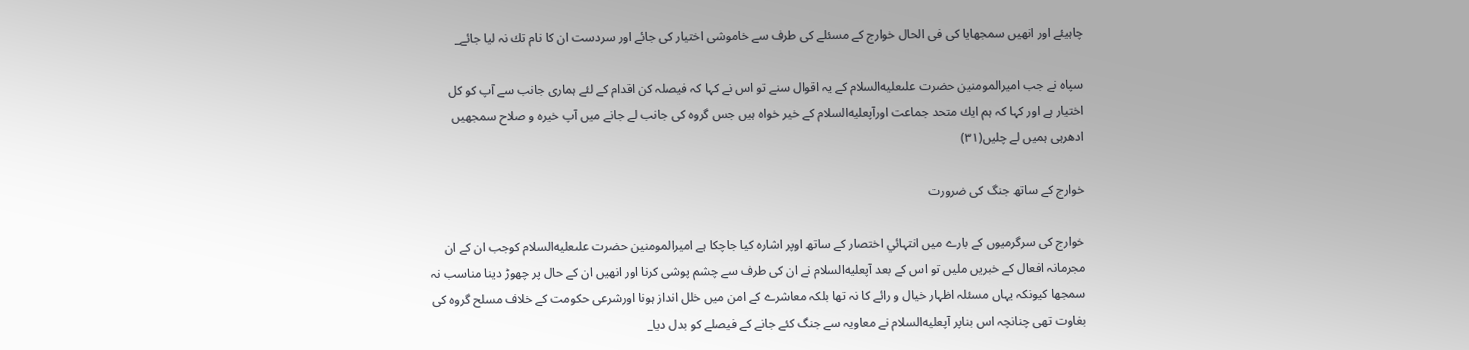چاہيئے اور انھيں سمجھايا كى فى الحال خوارج كے مسئلے كى طرف سے خاموشى اختيار كى جائے اور سردست ان كا نام تك نہ ليا جائے_

سپاہ نے جب اميرالمومنين حضرت علىعليه‌السلام كے يہ اقوال سنے تو اس نے كہا كہ فيصلہ كن اقدام كے لئے ہمارى جانب سے آپ كو كل اختيار ہے اور كہا كہ ہم ايك متحد جماعت اورآپعليه‌السلام كے خير خواہ ہيں جس گروہ كى جانب لے جانے ميں آپ خيرہ و صلاح سمجھيں ادھرہى ہميں لے چليں(۳۱)

خوارج كے ساتھ جنگ كى ضرورت

خوارج كى سرگرميوں كے بارے ميں انتہائي اختصار كے ساتھ اوپر اشارہ كيا جاچكا ہے اميرالمومنين حضرت علىعليه‌السلام كوجب ان كے ان مجرمانہ افعال كے خبريں مليں تو اس كے بعد آپعليه‌السلام نے ان كى طرف سے چشم پوشى كرنا اور انھيں ان كے حال پر چھوڑ دينا مناسب نہ سمجھا كيونكہ يہاں مسئلہ اظہار خيال و رائے كا نہ تھا بلكہ معاشرے كے امن ميں خلل انداز ہونا اورشرعى حكومت كے خلاف مسلح گروہ كى بغاوت تھى چنانچہ اس بناپر آپعليه‌السلام نے معاويہ سے جنگ كئے جانے كے فيصلے كو بدل ديا_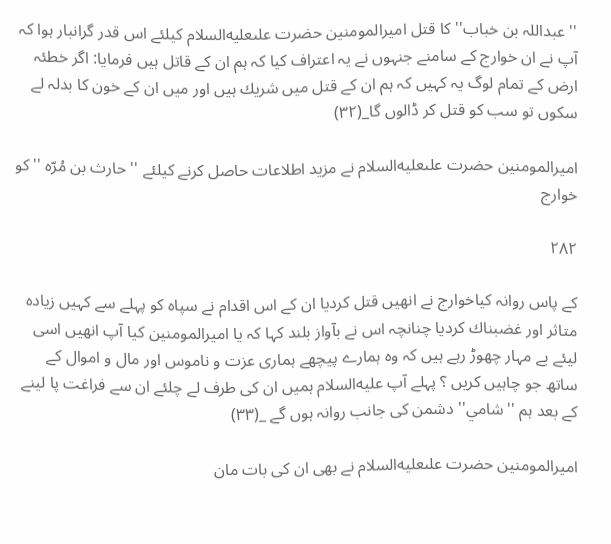'' عبداللہ بن خباب'' كا قتل اميرالمومنين حضرت علىعليه‌السلام كيلئے اس قدر گرانبار ہوا كہ آپ نے ان خوارج كے سامنے جنہوں نے يہ اعتراف كيا كہ ہم ان كے قاتل ہيں فرمايا: اگر خطئہ ارض كے تمام لوگ يہ كہيں كہ ہم ان كے قتل ميں شريك ہيں اور ميں ان كے خون كا بدلہ لے سكوں تو سب كو قتل كر ڈالوں گا_(۳۲)

اميرالمومنين حضرت علىعليه‌السلام نے مزيد اطلاعات حاصل كرنے كيلئے '' حارث بن مُرّہ '' كو خوارج

۲۸۲

كے پاس روانہ كياخوارج نے انھيں قتل كرديا ان كے اس اقدام نے سپاہ كو پہلے سے كہيں زيادہ متاثر اور غضبناك كرديا چنانچہ اس نے بآواز بلند كہا كہ يا اميرالمومنين كيا آپ انھيں اسى ليئے بے مہار چھوڑ رہے ہيں كہ وہ ہمارے پيچھے ہمارى عزت و ناموس اور مال و اموال كے ساتھ جو چاہيں كريں ؟ پہلے آپ عليه‌السلام ہميں ان كى طرف لے چلئے ان سے فراغت پا لينے كے بعد ہم '' شامي'' دشمن كى جانب روانہ ہوں گے _(۳۳)

اميرالمومنين حضرت علىعليه‌السلام نے بھى ان كى بات مان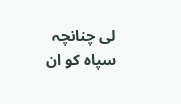لى چنانچہ سپاہ كو ان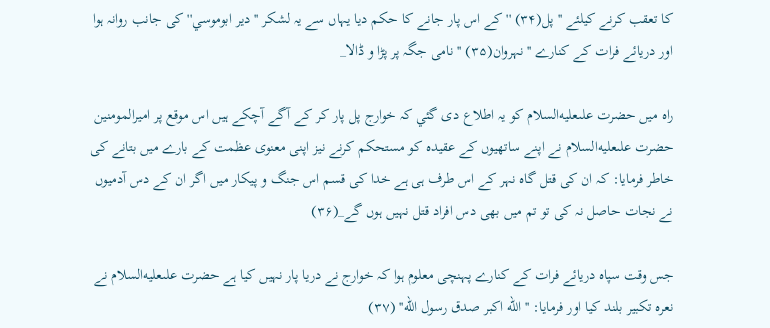كا تعقب كرنے كيلئے '' پل(۳۴) ''كے اس پار جانے كا حكم ديا يہاں سے يہ لشكر '' دير ابوموسي'' كى جانب روانہ ہوا اور دريائے فرات كے كنارے '' نہروان(۳۵) '' نامى جگہ پر پڑا و ڈالا_

راہ ميں حضرت علىعليه‌السلام كو يہ اطلاع دى گئي كہ خوارج پل پار كر كے آگے آچكے ہيں اس موقع پر اميرالمومنين حضرت علىعليه‌السلام نے اپنے ساتھيوں كے عقيدہ كو مستحكم كرنے نيز اپنى معنوى عظمت كے بارے ميں بتانے كى خاطر فرمايا: كہ ان كى قتل گاہ نہر كے اس طرف ہى ہے خدا كى قسم اس جنگ و پيكار ميں اگر ان كے دس آدميوں نے نجات حاصل نہ كى تو تم ميں بھى دس افراد قتل نہيں ہوں گے_(۳۶)

جس وقت سپاہ دريائے فرات كے كنارے پہنچى معلوم ہوا كہ خوارج نے دريا پار نہيں كيا ہے حضرت علىعليه‌السلام نے نعرہ تكبير بلند كيا اور فرمايا: ''الله اكبر صدق رسول الله'' (۳۷)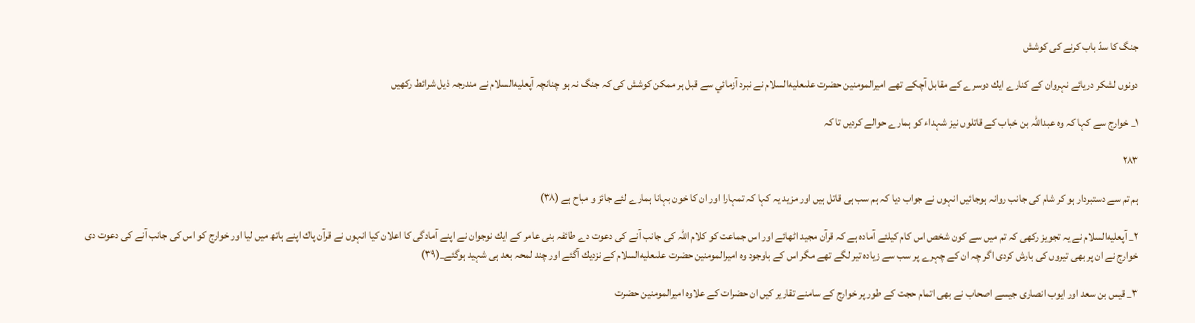جنگ كا سدّ باب كرنے كى كوشش

دونوں لشكر دريائے نہروان كے كنارے ايك دوسرے كے مقابل آچكے تھے اميرالمومنين حضرت علىعليه‌السلام نے نبرد آزمائي سے قبل ہر ممكن كوشش كى كہ جنگ نہ ہو چنانچہ آپعليه‌السلام نے مندرجہ ذيل شرائط ركھيں

۱_ خوارج سے كہا كہ وہ عبداللہ بن خباب كے قاتلوں نيز شہداء كو ہمارے حوالے كرديں تا كہ

۲۸۳

ہم تم سے دستبردار ہو كر شام كى جانب روانہ ہوجائيں انہوں نے جواب ديا كہ ہم سب ہى قاتل ہيں اور مزيد يہ كہا كہ تمہارا اور ان كا خون بہانا ہمارے لئے جائز و مباح ہے (۳۸)

۲_ آپعليه‌السلام نے يہ تجويز ركھى كہ تم ميں سے كون شخص اس كام كيلئے آمادہ ہے كہ قرآن مجيد اٹھائے اور اس جماعت كو كلام اللہ كى جانب آنے كى دعوت دے طائفہ بنى عامر كے ايك نوجوان نے اپنے آمادگى كا اعلان كيا انہوں نے قرآن پاك اپنے ہاتھ ميں ليا اور خوارج كو اس كى جانب آنے كى دعوت دى خوارج نے ان پر بھى تيروں كى بارش كردى اگر چہ ان كے چہرے پر سب سے زيادہ تير لگے تھے مگر اس كے باوجود وہ اميرالمومنين حضرت علىعليه‌السلام كے نزديك آگئے اور چند لمحہ بعد ہى شہيد ہوگئے_(۳۹)

۳_ قيس بن سعد اور ايوب انصارى جيسے اصحاب نے بھى اتمام حجت كے طور پر خوارج كے سامنے تقارير كيں ان حضرات كے علاوہ اميرالمومنين حضرت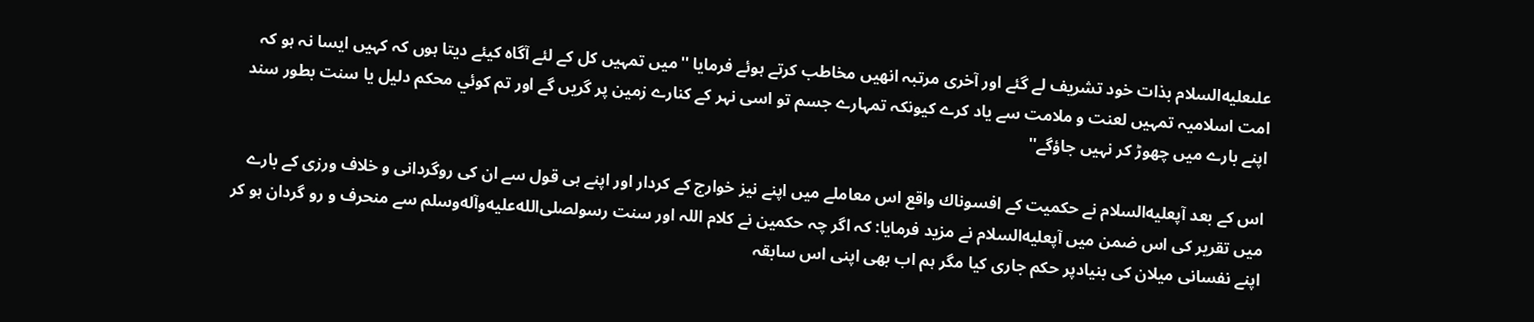علىعليه‌السلام بذات خود تشريف لے گئے اور آخرى مرتبہ انھيں مخاطب كرتے ہوئے فرمايا ''ميں تمہيں كل كے لئے آگاہ كيئے ديتا ہوں كہ كہيں ايسا نہ ہو كہ امت اسلاميہ تمہيں لعنت و ملامت سے ياد كرے كيونكہ تمہارے جسم تو اسى نہر كے كنارے زمين پر گريں گے اور تم كوئي محكم دليل يا سنت بطور سند اپنے بارے ميں چھوڑ كر نہيں جاؤگے''

اس كے بعد آپعليه‌السلام نے حكميت كے افسوناك واقع اس معاملے ميں اپنے نيز خوارج كے كردار اور اپنے ہى قول سے ان كى روگردانى و خلاف ورزى كے بارے ميں تقرير كى اس ضمن ميں آپعليه‌السلام نے مزيد فرمايا: كہ اگر چہ حكمين نے كلام اللہ اور سنت رسولصلى‌الله‌عليه‌وآله‌وسلم سے منحرف و رو گردان ہو كر اپنے نفسانى ميلان كى بنيادپر حكم جارى كيا مگر ہم اب بھى اپنى اس سابقہ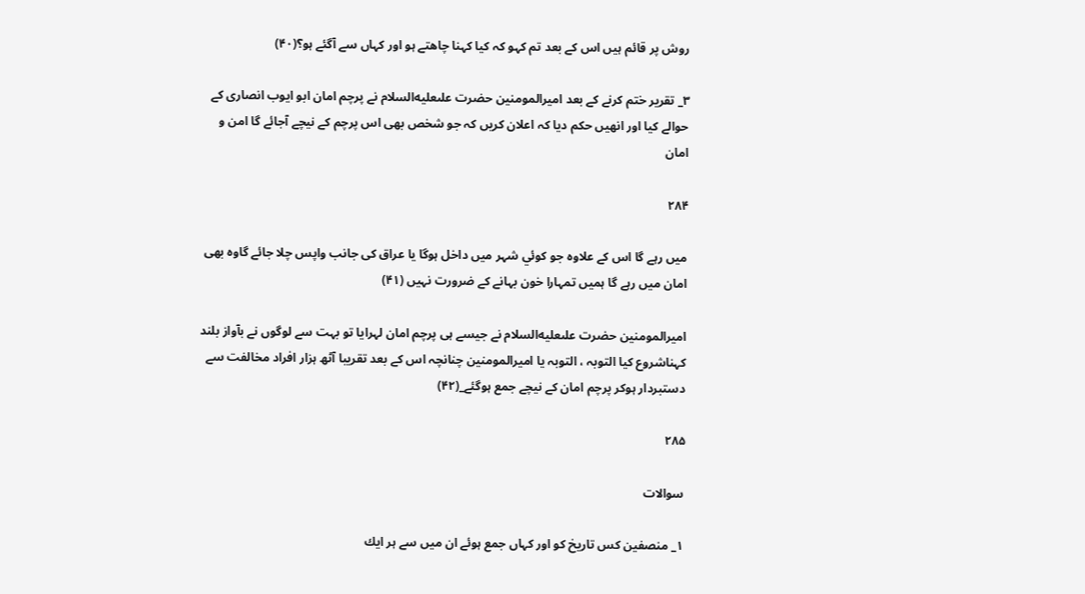روش پر قائم ہيں اس كے بعد تم كہو كہ كيا كہنا چاھتے ہو اور كہاں سے آگئے ہو؟(۴۰)

۳_ تقرير ختم كرنے كے بعد اميرالمومنين حضرت علىعليه‌السلام نے پرچم امان ابو ايوب انصارى كے حوالے كيا اور انھيں حكم ديا كہ اعلان كريں كہ جو شخص بھى اس پرچم كے نيچے آجائے گا امن و امان

۲۸۴

ميں رہے گا اس كے علاوہ جو كوئي شہر ميں داخل ہوگا يا عراق كى جانب واپس چلا جائے گاوہ بھى امان ميں رہے گا ہميں تمہارا خون بہانے كے ضرورت نہيں (۴۱)

اميرالمومنين حضرت علىعليه‌السلام نے جيسے ہى پرچم امان لہرايا تو بہت سے لوگوں نے بآواز بلند كہناشروع كيا التوبہ ، التوبہ يا اميرالمومنين چنانچہ اس كے بعد تقريبا آٹھ ہزار افراد مخالفت سے دستبردار ہوكر پرچم امان كے نيچے جمع ہوگئے_(۴۲)

۲۸۵

سوالات

۱_ منصفين كس تاريخ كو اور كہاں جمع ہوئے ان ميں سے ہر ايك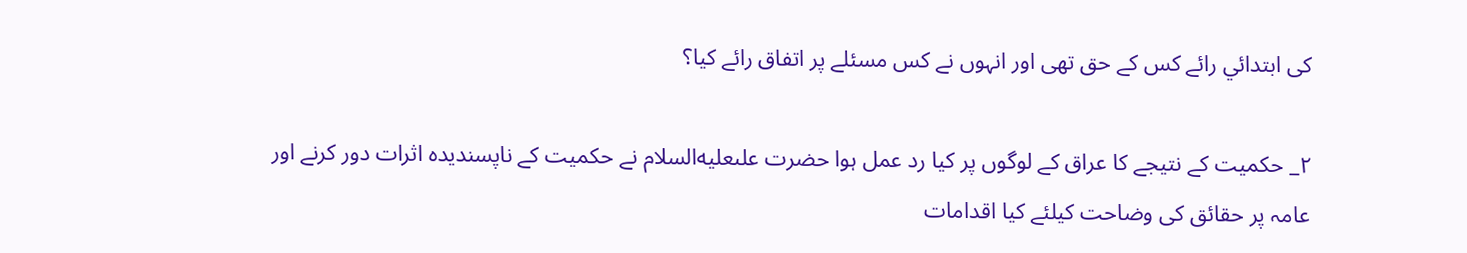كى ابتدائي رائے كس كے حق تھى اور انہوں نے كس مسئلے پر اتفاق رائے كيا؟

۲_ حكميت كے نتيجے كا عراق كے لوگوں پر كيا رد عمل ہوا حضرت علىعليه‌السلام نے حكميت كے ناپسنديدہ اثرات دور كرنے اور عامہ پر حقائق كى وضاحت كيلئے كيا اقدامات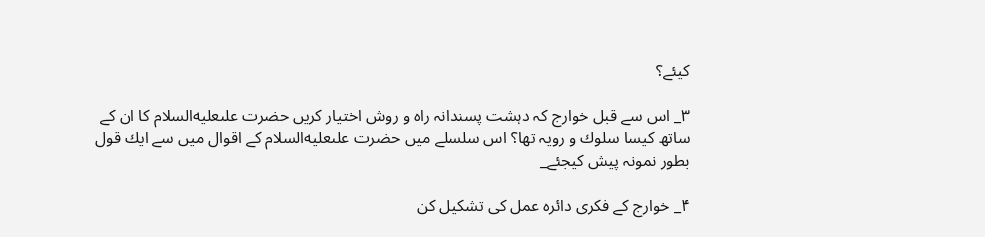كيئے؟

۳_ اس سے قبل خوارج كہ دہشت پسندانہ راہ و روش اختيار كريں حضرت علىعليه‌السلام كا ان كے ساتھ كيسا سلوك و رويہ تھا؟ اس سلسلے ميں حضرت علىعليه‌السلام كے اقوال ميں سے ايك قول بطور نمونہ پيش كيجئے_

۴_ خوارج كے فكرى دائرہ عمل كى تشكيل كن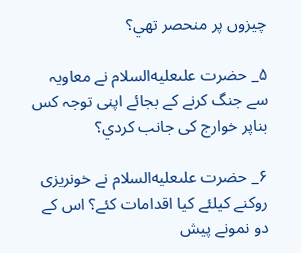چيزوں پر منحصر تھي؟

۵_ حضرت علىعليه‌السلام نے معاويہ سے جنگ كرنے كے بجائے اپنى توجہ كس بناپر خوارج كى جانب كردي؟

۶_ حضرت علىعليه‌السلام نے خونريزى روكنے كيلئے كيا اقدامات كئے؟ اس كے دو نمونے پيش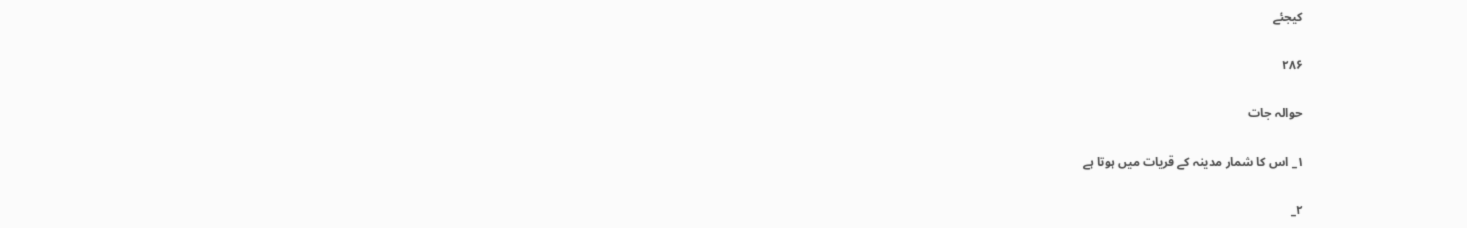كيجئے

۲۸۶

حوالہ جات

۱_ اس كا شمار مدينہ كے قريات ميں ہوتا ہے

۲_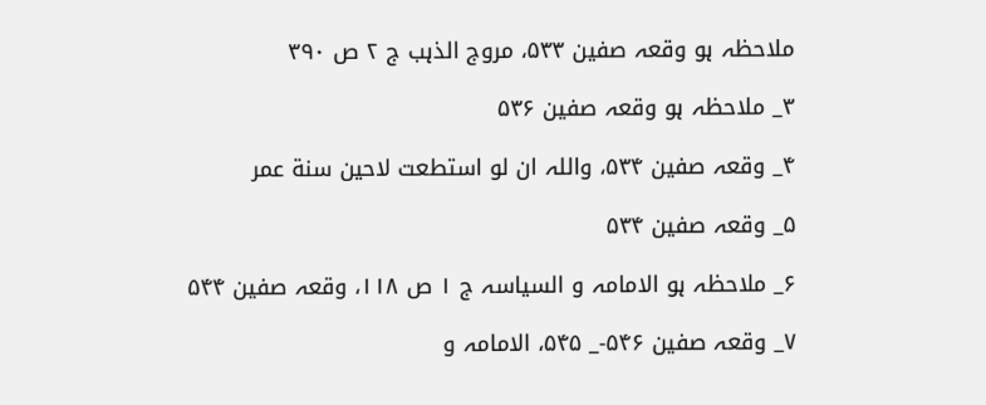ملاحظہ ہو وقعہ صفين ۵۳۳، مروج الذہب ج ۲ ص ۳۹۰

۳_ ملاحظہ ہو وقعہ صفين ۵۳۶

۴_ وقعہ صفين ۵۳۴، واللہ ان لو استطعت لاحين سنة عمر

۵_ وقعہ صفين ۵۳۴

۶_ ملاحظہ ہو الامامہ و السياسہ ج ۱ ص ۱۱۸، وقعہ صفين ۵۴۴

۷_ وقعہ صفين ۵۴۶-_ ۵۴۵، الامامہ و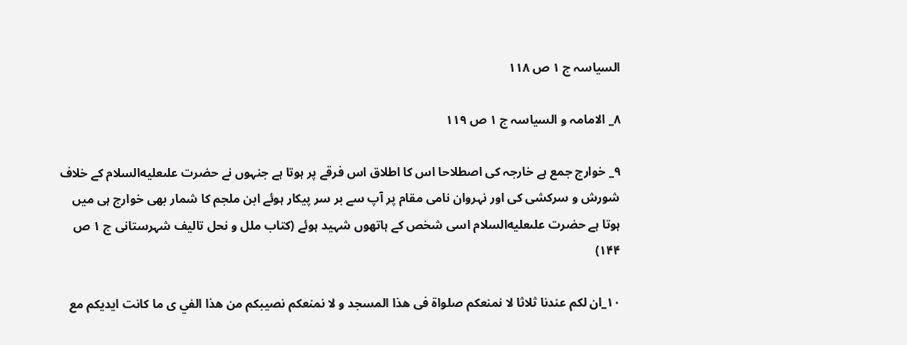السياسہ ج ۱ ص ۱۱۸

۸_ الامامہ و السياسہ ج ۱ ص ۱۱۹

۹_ خوارج جمع ہے خارجہ كى اصطلاحا اس كا اطلاق اس فرقے پر ہوتا ہے جنہوں نے حضرت علىعليه‌السلام كے خلاف شورش و سركشى كى اور نہروان نامى مقام پر آپ سے بر سر پيكار ہوئے ابن ملجم كا شمار بھى خوارج ہى ميں ہوتا ہے حضرت علىعليه‌السلام اسى شخص كے ہاتھوں شہيد ہوئے (كتاب ملل و نحل تاليف شہرستانى ج ۱ ص ۱۴۴)

۱۰_ان لكم عندنا ثلاثا لا نمنعكم صلواة فى هذا المسجد و لا نمنعكم نصيبكم من هذا الفي ى ما كانت ايديكم مع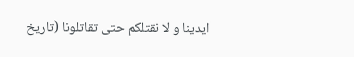ايدينا و لا نقتلكم حتى تقاتلونا (تاريخ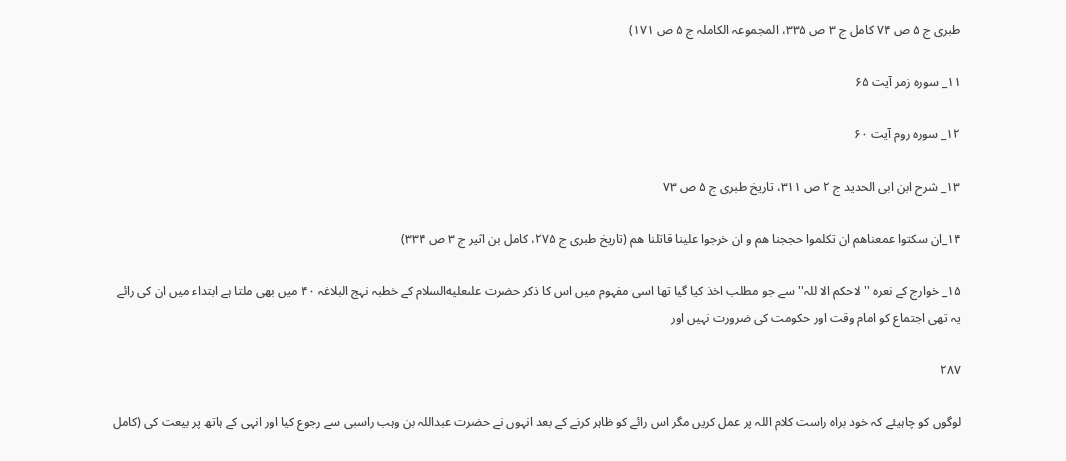طبرى ج ۵ ص ۷۴ كامل ج ۳ ص ۳۳۵، المجموعہ الكاملہ ج ۵ ص ۱۷۱)

۱۱_ سورہ زمر آيت ۶۵

۱۲_ سورہ روم آيت ۶۰

۱۳_ شرح ابن ابى الحديد ج ۲ ص ۳۱۱، تاريخ طبرى ج ۵ ص ۷۳

۱۴_ان سكتوا عمعناهم ان تكلموا حججنا هم و ان خرجوا علينا قاتلنا هم (تاريخ طبرى ج ۲۷۵، كامل بن اثير ج ۳ ص ۳۳۴)

۱۵_ خوارج كے نعرہ '' لاحكم الا للہ'' سے جو مطلب اخذ كيا گيا تھا اسى مفہوم ميں اس كا ذكر حضرت علىعليه‌السلام كے خطبہ نہج البلاغہ ۴۰ ميں بھى ملتا ہے ابتداء ميں ان كى رائے يہ تھى اجتماع كو امام وقت اور حكومت كى ضرورت نہيں اور

۲۸۷

لوگوں كو چاہيئے كہ خود براہ راست كلام اللہ پر عمل كريں مگر اس رائے كو ظاہر كرنے كے بعد انہوں نے حضرت عبداللہ بن وہب راسبى سے رجوع كيا اور انہى كے ہاتھ پر بيعت كى (كامل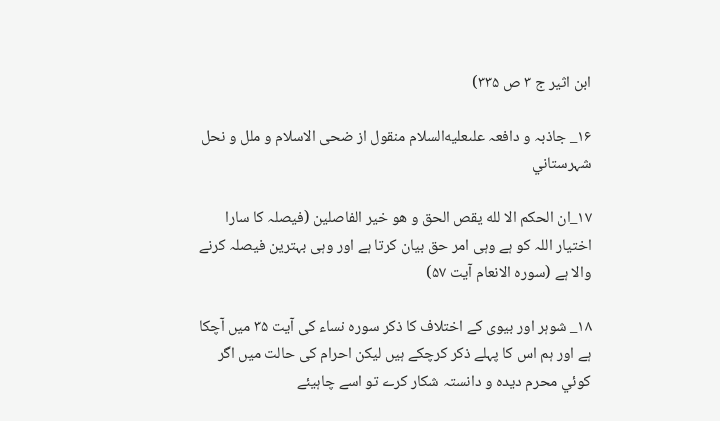ابن اثير ج ۳ ص ۳۳۵)

۱۶_ جاذبہ و دافعہ علىعليه‌السلام منقول از ضحى الاسلام و ملل و نحل شہرستاني

۱۷_ان الحكم الا لله يقص الحق و هو خير الفاصلين (فيصلہ كا سارا اختيار اللہ كو ہے وہى امر حق بيان كرتا ہے اور وہى بہترين فيصلہ كرنے والا ہے (سورہ الانعام آيت ۵۷)

۱۸_ شوہر اور بيوى كے اختلاف كا ذكر سورہ نساء كى آيت ۳۵ ميں آچكا ہے اور ہم اس كا پہلے ذكر كرچكے ہيں ليكن احرام كى حالت ميں اگر كوئي محرم ديدہ و دانستہ شكار كرے تو اسے چاہيئے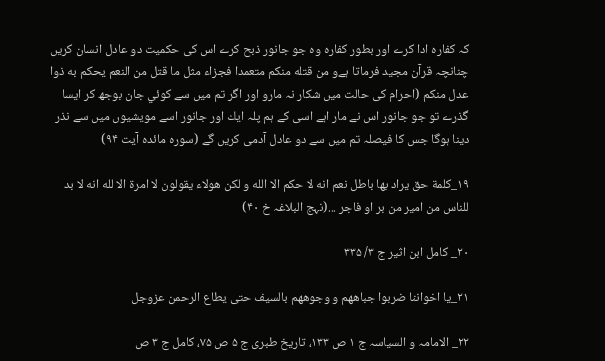كہ كفارہ ادا كرے اور بطور كفارہ وہ جو جانور ذبح كرے اس كى حكميت دو عادل انسان كريں چنانچہ قرآن مجيد فرماتا ہےو من قتله منكم متعمدا فجزاء مثل ما قتل من النعم يحكم به ذوا عدل منكم (احرام كى حالت ميں شكار نہ مارو اور اگر تم ميں سے كوئي جان بوجھ كر ايسا گذرے تو جو جانور اس نے مار اہے اسى كے ہم پلہ ايك اور جانور اسے مويشيوں ميں سے نذر دينا ہوگا جس كا فيصلہ تم ميں سے دو عادل آدمى كريں گے (سورہ مائدہ آيت ۹۴)

۱۹_كلمة حق يراد بها باطل نعم انه لا حكم الا الله و لكن هولاء يقولون لا امرة الا لله انه لا بد للناس من امير من بر او فاجر ...(نہج البلاغہ خ ۴۰)

۲۰_ كامل ابن اثير ج ۳/ ۳۳۵

۲۱_يا اخواننا ضربوا جباههم و وجوههم بالسيف حتى يطاع الرحمن عزوجل

۲۲_ الامامہ و السياسہ ج ۱ ص ۱۳۳، تاريخ طبرى ج ۵ ص ۷۵، كامل ج ۳ ص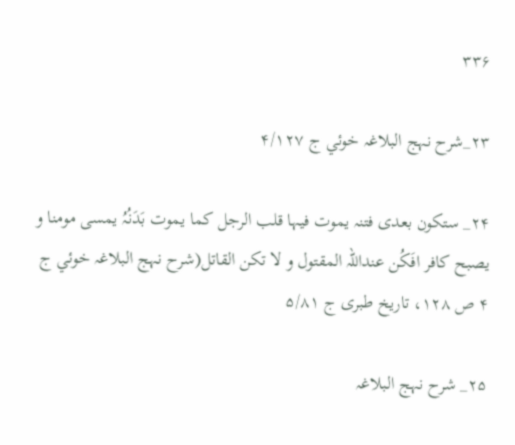۳۳۶

۲۳_شرح نہج البلاغہ خوئي ج ۴/۱۲۷

۲۴_ ستكون بعدى فتنہ يموت فيہا قلب الرجل كما يموت بَدَنُہُ يمسى مومنا و يصبح كافر افَكُن عنداللہ المقتول و لا تكن القاتل(شرح نہج البلاغہ خوئي ج ۴ ص ۱۲۸، تاريخ طبرى ج ۵/۸۱

۲۵_ شرح نہج البلاغہ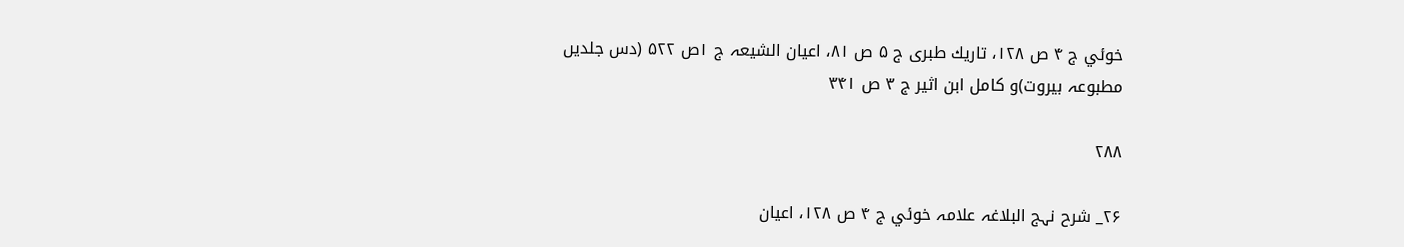خوئي ج ۴ ص ۱۲۸، تاريك طبرى ج ۵ ص ۸۱، اعيان الشيعہ ج ۱ص ۵۲۲ (دس جلديں مطبوعہ بيروت)و كامل ابن اثير ج ۳ ص ۳۴۱

۲۸۸

۲۶_ شرح نہج البلاغہ علامہ خوئي ج ۴ ص ۱۲۸، اعيان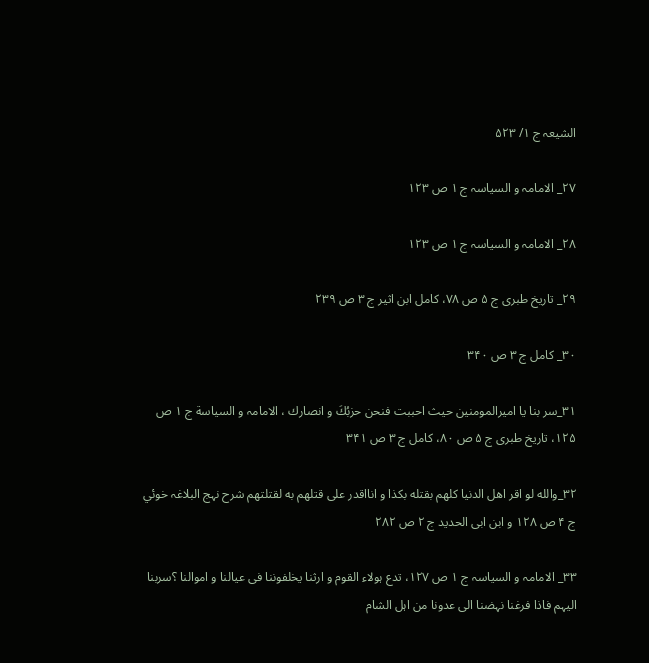الشيعہ ج ۱/ ۵۲۳

۲۷_ الامامہ و السياسہ ج ۱ ص ۱۲۳

۲۸_ الامامہ و السياسہ ج ۱ ص ۱۲۳

۲۹_ تاريخ طبرى ج ۵ ص ۷۸، كامل ابن اثير ج ۳ ص ۲۳۹

۳۰_ كامل ج ۳ ص ۳۴۰

۳۱_سر بنا يا اميرالمومنين حيث احببت فنحن حزبُكَ و انصارك ، الامامہ و السياسة ج ۱ ص ۱۲۵، تاريخ طبرى ج ۵ ص ۸۰، كامل ج ۳ ص ۳۴۱

۳۲_والله لو اقر اهل الدنيا كلهم بقتله بكذا و انااقدر على قتلهم به لقتلتهم شرح نہج البلاغہ خوئي ج ۴ ص ۱۲۸ و ابن ابى الحديد ج ۲ ص ۲۸۲

۳۳_ الامامہ و السياسہ ج ۱ ص ۱۲۷، تدع ہولاء القوم و ارثنا يخلفوننا فى عيالنا و اموالنا ؟سربنا اليہم فاذا فرغنا نہضنا الى عدونا من اہل الشام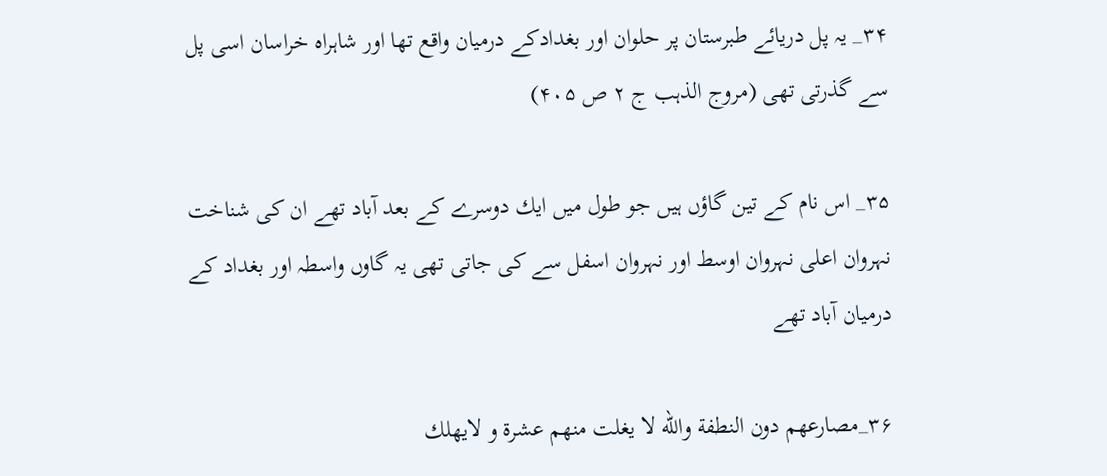۳۴_ يہ پل دريائے طبرستان پر حلوان اور بغدادكے درميان واقع تھا اور شاہراہ خراسان اسى پل سے گذرتى تھى (مروج الذہب ج ۲ ص ۴۰۵)

۳۵_ اس نام كے تين گاؤں ہيں جو طول ميں ايك دوسرے كے بعد آباد تھے ان كى شناخت نہروان اعلى نہروان اوسط اور نہروان اسفل سے كى جاتى تھى يہ گاوں واسطہ اور بغداد كے درميان آباد تھے

۳۶_مصارعهم دون النطفة واللّه لا يغلت منهم عشرة و لايهلك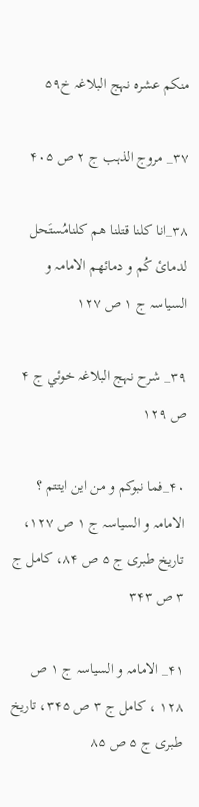منكم عشره نہج البلاغہ خ۵۹

۳۷_ مروج الذہب ج ۲ ص ۴۰۵

۳۸_انا كلنا قتلنا هم كلنامُستَحل لدمائ كُم و دمائهم الامامہ و السياسہ ج ۱ ص ۱۲۷

۳۹_ شرح نہج البلاغہ خوئي ج ۴ ص ۱۲۹

۴۰_فما نبوكم و من اين ايتتم ؟ الامامہ و السياسہ ج ۱ ص ۱۲۷، تاريخ طبرى ج ۵ ص ۸۴، كامل ج ۳ ص ۳۴۳

۴۱_ الامامہ و السياسہ ج ۱ ص ۱۲۸ ، كامل ج ۳ ص ۳۴۵، تاريخ طبرى ج ۵ ص ۸۵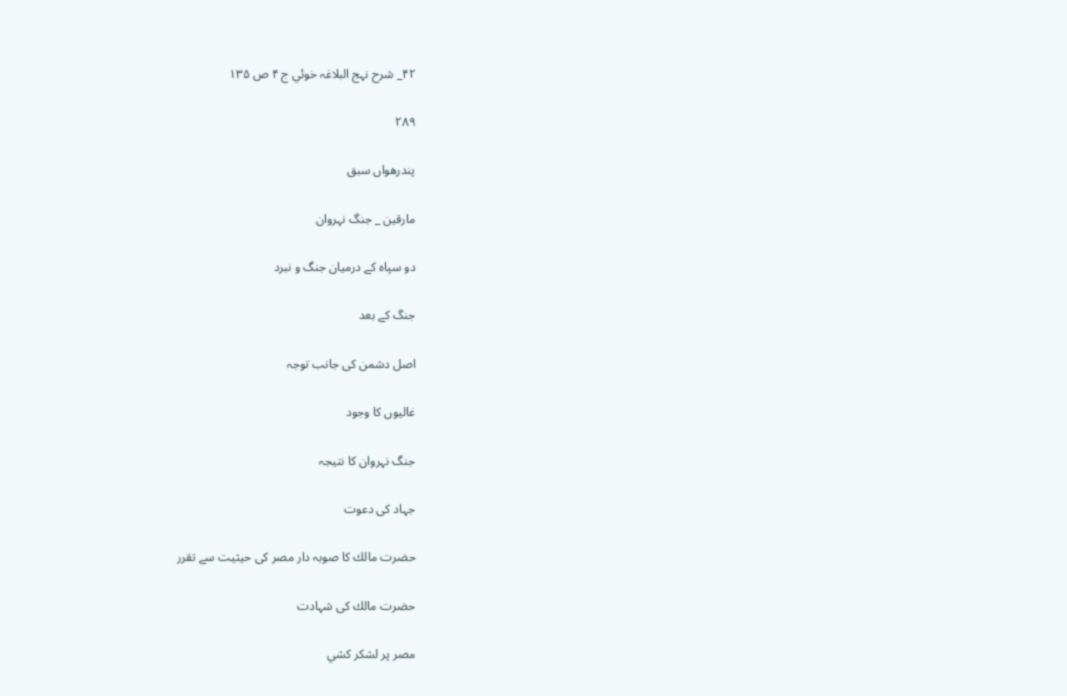۴۲_ شرح نہج البلاغہ خوئي ج ۴ ص ۱۳۵

۲۸۹

پندرھواں سبق

مارقين _ جنگ نہروان

دو سپاہ كے درميان جنگ و نبرد

جنگ كے بعد

اصل دشمن كى جانب توجہ

غاليوں كا وجود

جنگ نہروان كا نتيجہ

جہاد كى دعوت

حضرت مالك كا صوبہ دار مصر كى حيثيت سے تقرر

حضرت مالك كى شہادت

مصر پر لشكر كشي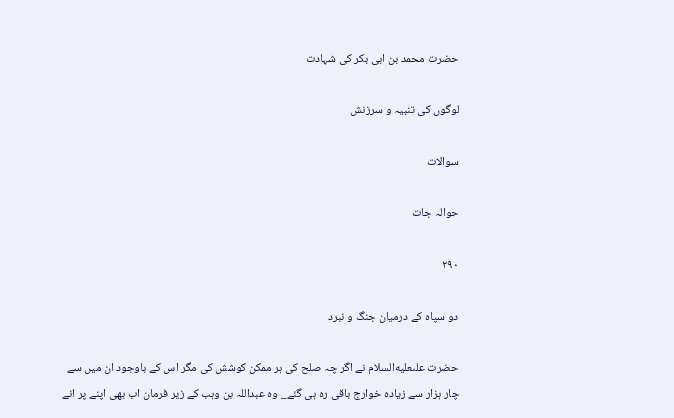حضرت محمد بن ابى بكر كى شہادت

لوگوں كى تنبيہ و سرزنش

سوالات

حوالہ جات

۲۹۰

دو سپاہ كے درميان جنگ و نبرد

حضرت علىعليه‌السلام نے اگر چہ صلح كى ہر ممكن كوشش كى مگر اس كے باوجود ان ميں سے چار ہزار سے زيادہ خوارج باقى رہ ہى گئے_ وہ عبداللہ بن وہب كے زير فرمان اب بھى اپنے پر انے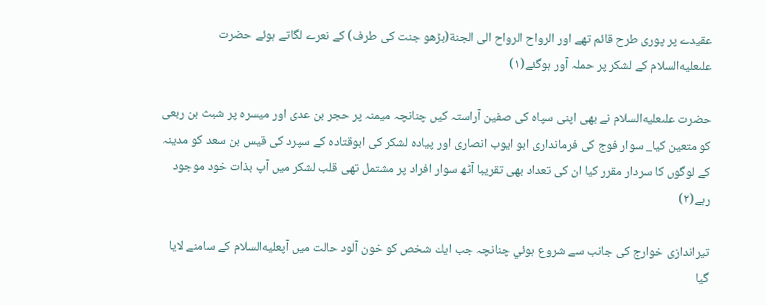عقيدے پر پورى طرح قائم تھے اور الرواح الرواح الى الجنة(بڑھو جنت كى طرف) كے نعرے لگاتے ہوئے حضرت علىعليه‌السلام كے لشكر پر حملہ آور ہوگئے(۱)

حضرت علىعليه‌السلام نے بھى اپنى سپاہ كى صفين آراستہ كيں چنانچہ ميمنہ پر حجر بن عدى اور ميسرہ پر شبث بن ربعى كو متعين كيا_ سوار فوج كى فرماندارى ابو ايوب انصارى اور پيادہ لشكر كى ابوقتادہ كے سپرد كى قيس بن سعد كو مدينہ كے لوگوں كا سردار مقرر كيا ان كى تعداد بھى تقريبا آٹھ سوار افراد پر مشتمل تھى قلب لشكر ميں آپ بذات خود موجود رہے(۲)

تيراندازى خوارج كى جانب سے شروع ہوئي چنانچہ جب ايك شخص كو خون آلود حالت ميں آپعليه‌السلام كے سامنے لايا گيا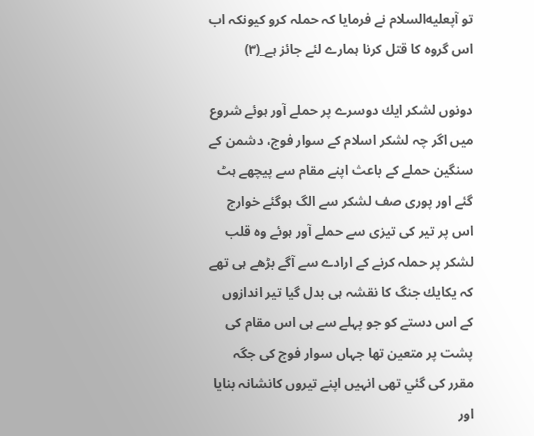تو آپعليه‌السلام نے فرمايا كہ حملہ كرو كيونكہ اب اس گروہ كا قتل كرنا ہمارے لئے جائز ہے_(۳)

دونوں لشكر ايك دوسرے پر حملے آور ہوئے شروع ميں اگر چہ لشكر اسلام كے سوار فوج، دشمن كے سنگين حملے كے باعث اپنے مقام سے پيچھے ہٹ گئے اور پورى صف لشكر سے الگ ہوگئے خوارج اس پر تير كى تيزى سے حملے آور ہوئے وہ قلب لشكر پر حملہ كرنے كے ارادے سے آگے بڑھے ہى تھے كہ يكايك جنگ كا نقشہ ہى بدل گيا تير اندازوں كے اس دستے كو جو پہلے سے ہى اس مقام كى پشت پر متعين تھا جہاں سوار فوج كى جگہ مقرر كى گئي تھى انہيں اپنے تيروں كانشانہ بنايا اور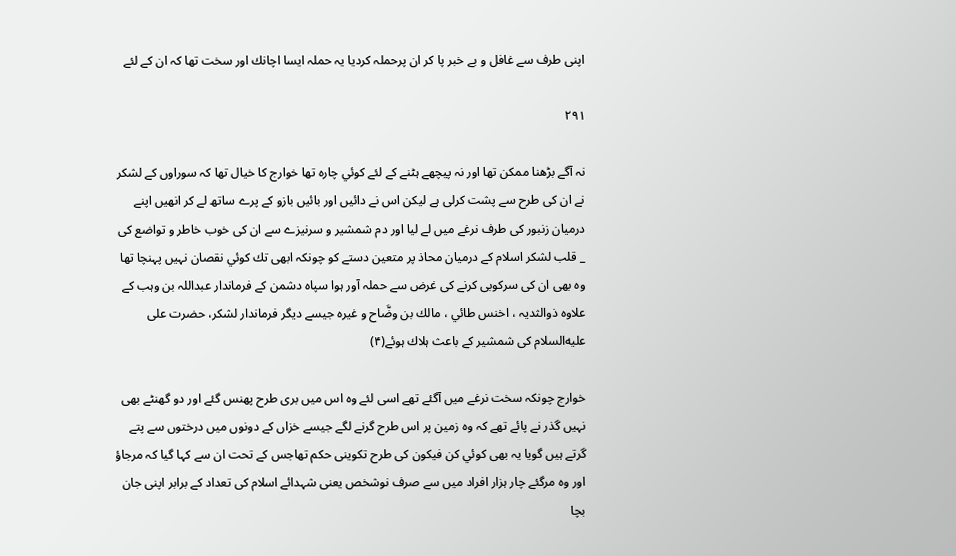اپنى طرف سے غافل و بے خبر پا كر ان پرحملہ كرديا يہ حملہ ايسا اچانك اور سخت تھا كہ ان كے لئے

۲۹۱

نہ آگے بڑھنا ممكن تھا اور نہ پيچھے ہٹنے كے لئے كوئي چارہ تھا خوارج كا خيال تھا كہ سوراوں كے لشكر نے ان كى طرح سے پشت كرلى ہے ليكن اس نے دائيں اور بائيں بازو كے پرے ساتھ لے كر انھيں اپنے درميان زنبور كى طرف نرغے ميں لے ليا اور دم شمشير و سرنيزے سے ان كى خوب خاطر و تواضع كى _ قلب لشكر اسلام كے درميان محاذ پر متعين دستے كو چونكہ ابھى تك كوئي نقصان نہيں پہنچا تھا وہ بھى ان كى سركوبى كرنے كى غرض سے حملہ آور ہوا سپاہ دشمن كے فرماندار عبداللہ بن وہب كے علاوہ ذوالثديہ ، اخنس طائي ، مالك بن وضَّاح و غيرہ جيسے ديگر فرماندار لشكر، حضرت على عليه‌السلام كى شمشير كے باعث ہلاك ہوئے(۴)

خوارج چونكہ سخت نرغے ميں آگئے تھے اسى لئے وہ اس ميں برى طرح پھنس گئے اور دو گھنٹے بھى نہيں گذر نے پائے تھے كہ وہ زمين پر اس طرح گرنے لگے جيسے خزاں كے دونوں ميں درختوں سے پتے گرتے ہيں گويا يہ بھى كوئي كن فيكون كى طرح تكوينى حكم تھاجس كے تحت ان سے كہا گيا كہ مرجاؤ اور وہ مرگئے چار ہزار افراد ميں سے صرف نوشخص يعنى شہدائے اسلام كى تعداد كے برابر اپنى جان بچا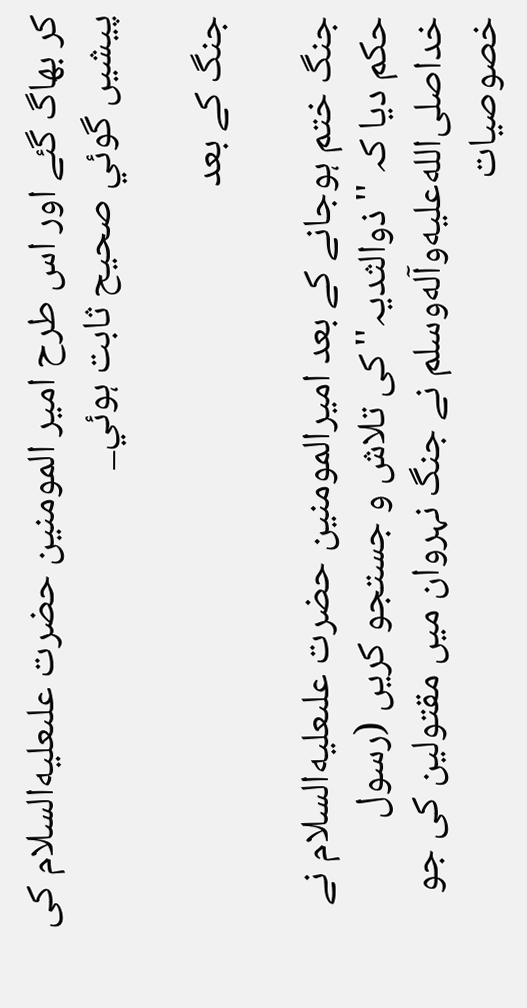كر بھاگ گئے اور اس طرح امير المومنين حضرت علىعليه‌السلام كى پيشيں گوئي صحيح ثابت ہوئي_

جنگ كے بعد

جنگ ختم ہوجانے كے بعد اميرالمومنين حضرت علىعليه‌السلام نے حكم ديا كہ '' ذوالثديہ''كى تلاش و جستجو كريں (رسول خداصلى‌الله‌عليه‌وآله‌وسلم نے جنگ نہروان ميں مقتولين كى جو خصوصيات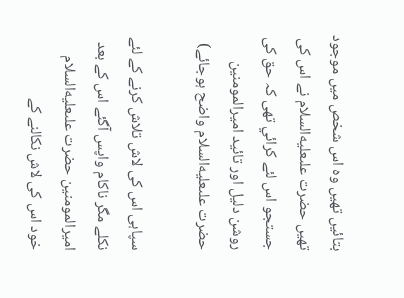بتائيں تھيں وہ اس شخص ميں موجود تھيں حضرت علىعليه‌السلام نے اس كى جستجو اس لئے كرائي تھى كہ حق كى روشن دليل اور تائيد اميرالمومنين حضرت علىعليه‌السلام واضح ہوجائے)

سپاہى اس كى لاش تلاش كرنے كے لئے نكلے مگر ناكام واپس آگئے اس كے بعد اميرالمومنين حضرت علىعليه‌السلام خود اس كى لاش نكالنے كے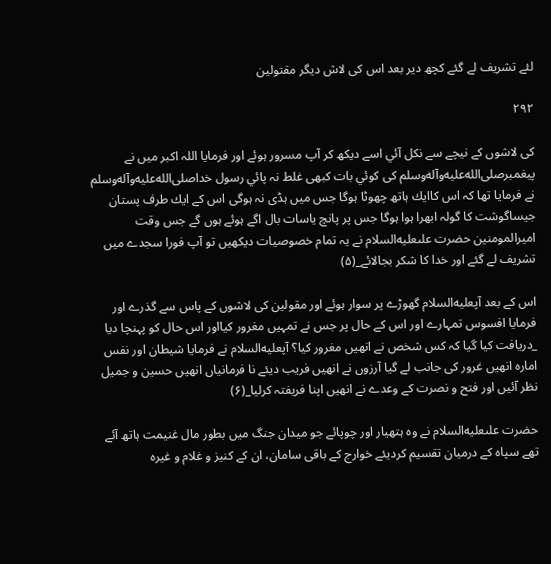لئے تشريف لے گئے كچھ دير بعد اس كى لاش ديگر مقتولين

۲۹۲

كى لاشوں كے نيچے سے نكل آئي اسے ديكھ كر آپ مسرور ہوئے اور فرمايا اللہ اكبر ميں نے پيغمبرصلى‌الله‌عليه‌وآله‌وسلم كى كوئي بات كبھى غلط نہ پائي رسول خداصلى‌الله‌عليه‌وآله‌وسلم نے فرمايا تھا كہ اس كاايك ہاتھ چھوٹا ہوگا جس ميں ہڈى نہ ہوگى اس كے ايك طرف پستان جيساگوشت كا گولہ ابھرا ہوا ہوگا جس پر پانچ ياسات بال اگے ہوئے ہوں گے جس وقت اميرالمومنين حضرت علىعليه‌السلام نے يہ تمام خصوصيات ديكھيں تو آپ فورا سجدے ميں تشريف لے گئے اور خدا كا شكر بجالائے_(۵)

اس كے بعد آپعليه‌السلام گھوڑے پر سوار ہوئے اور مقولين كى لاشوں كے پاس سے گذرے اور فرمايا افسوس تمہارے اور اس كے حال پر جس نے تمہيں مغرور كيااور اس حال كو پہنچا ديا _دريافت كيا گيا كہ كس شخص نے انھيں مغرور كيا؟ آپعليه‌السلام نے فرمايا شيطان اور نفس امارہ انھيں غرور كى جانب لے گيا آرزوں نے انھيں فريب ديئے نا فرمانياں انھيں حسين و جميل نظر آئيں اور فتح و نصرت كے وعدے نے انھيں اپنا فريفتہ كرليا_(۶)

حضرت علىعليه‌السلام نے وہ ہتھيار اور چوپائے جو ميدان جنگ ميں بطور مال غنيمت ہاتھ آئے تھے سپاہ كے درميان تقسيم كرديئے خوارج كے باقى سامان، ان كے كنيز و غلام و غيرہ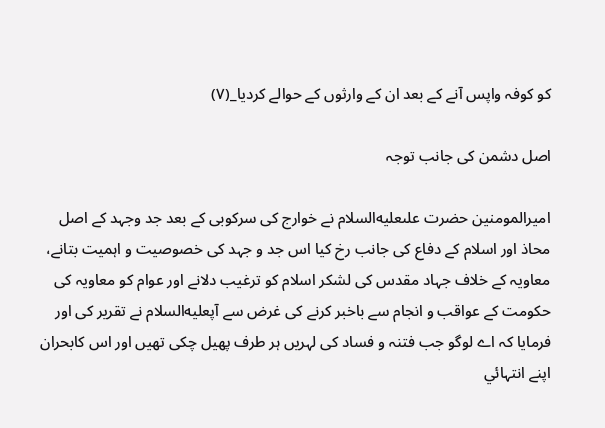كو كوفہ واپس آنے كے بعد ان كے وارثوں كے حوالے كرديا_(۷)

اصل دشمن كى جانب توجہ

اميرالمومنين حضرت علىعليه‌السلام نے خوارج كى سركوبى كے بعد جد وجہد كے اصل محاذ اور اسلام كے دفاع كى جانب رخ كيا اس جد و جہد كى خصوصيت و اہميت بتانے، معاويہ كے خلاف جہاد مقدس كى لشكر اسلام كو ترغيب دلانے اور عوام كو معاويہ كى حكومت كے عواقب و انجام سے باخبر كرنے كى غرض سے آپعليه‌السلام نے تقرير كى اور فرمايا كہ اے لوگو جب فتنہ و فساد كى لہريں ہر طرف پھيل چكى تھيں اور اس كابحران اپنے انتہائي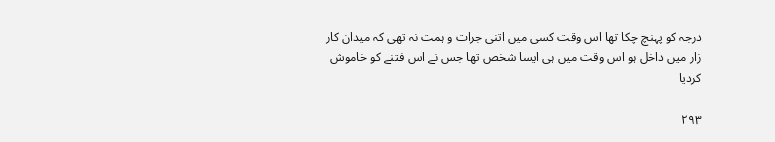درجہ كو پہنچ چكا تھا اس وقت كسى ميں اتنى جرات و ہمت نہ تھى كہ ميدان كار زار ميں داخل ہو اس وقت ميں ہى ايسا شخص تھا جس نے اس فتنے كو خاموش كرديا

۲۹۳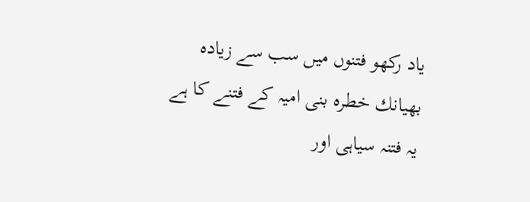ياد ركھو فتنوں ميں سب سے زيادہ بھيانك خطرہ بنى اميہ كے فتنے كا ہے يہ فتنہ سياہى اور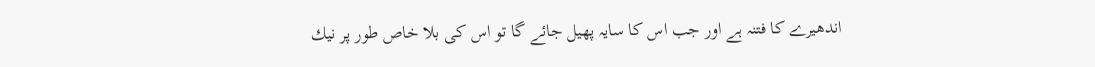اندھيرے كا فتنہ ہے اور جب اس كا سايہ پھيل جائے گا تو اس كى بلا خاص طور پر نيك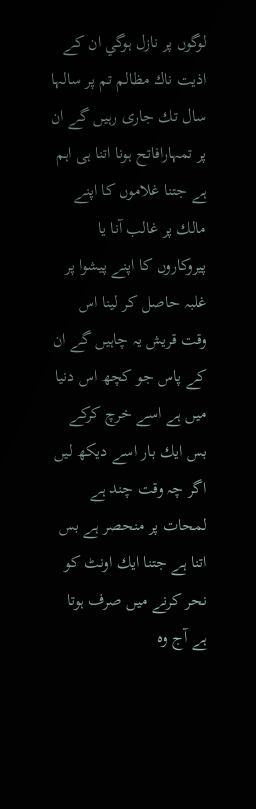لوگوں پر نازل ہوگي ان كے اذيت ناك مظالم تم پر سالہا سال تك جارى رہيں گے ان پر تمہارافاتح ہونا اتنا ہى اہم ہے جتنا غلاموں كا اپنے مالك پر غالب آنا يا پيروكاروں كا اپنے پيشوا پر غلبہ حاصل كر لينا اس وقت قريش يہ چاہيں گے ان كے پاس جو كچھ اس دنيا ميں ہے اسے خرچ كركے بس ايك بار اسے ديكھ ليں اگر چہ وقت چند ہے لمحات پر منحصر ہے بس اتنا ہے جتنا ايك اونٹ كو نحر كرنے ميں صرف ہوتا ہے آج وہ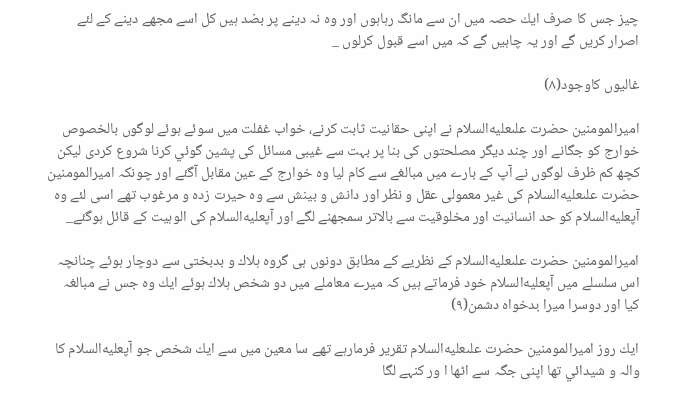چيز جس كا صرف ايك حصہ ميں ان سے مانگ رہاہوں اور وہ نہ دينے پر بضد ہيں كل اسے مجھے دينے كے لئے اصرار كريں گے اور يہ چاہيں گے كہ ميں اسے قبول كرلوں _

غاليوں كاوجود(۸)

اميرالمومنين حضرت علىعليه‌السلام نے اپنى حقانيت ثابت كرنے، خواب غفلت ميں سوئے ہوئے لوگوں بالخصوص خوارج كو جگانے اور چند ديگر مصلحتوں كى بنا پر بہت سے غيبى مسائل كى پشين گوئي كرنا شروع كردى ليكن كچھ كم ظرف لوگوں نے آپ كے بارے ميں مبالغے سے كام ليا وہ خوارج كے عين مقابل آگئے اور چونكہ اميرالمومنين حضرت علىعليه‌السلام كى غير معمولى عقل و نظر اور دانش و بينش سے وہ حيرت زدہ و مرغوب تھے اسى لئے وہ آپعليه‌السلام كو حد انسانيت اور مخلوقيت سے بالاتر سمجھنے لگے اور آپعليه‌السلام كى الوہيت كے قائل ہوگئے_

اميرالمومنين حضرت علىعليه‌السلام كے نظريے كے مطابق دونوں ہى گروہ ہلاك و بدبختى سے دوچار ہوئے چنانچہ اس سلسلے ميں آپعليه‌السلام خود فرماتے ہيں كہ ميرے معاملے ميں دو شخص ہلاك ہوئے ايك وہ جس نے مبالغہ كيا اور دوسرا ميرا بدخواہ دشمن(۹)

ايك روز اميرالمومنين حضرت علىعليه‌السلام تقرير فرمارہے تھے سا معين ميں سے ايك شخص جو آپعليه‌السلام كا والہ و شيدائي تھا اپنى جگہ سے اٹھا ا ور كنہے لگا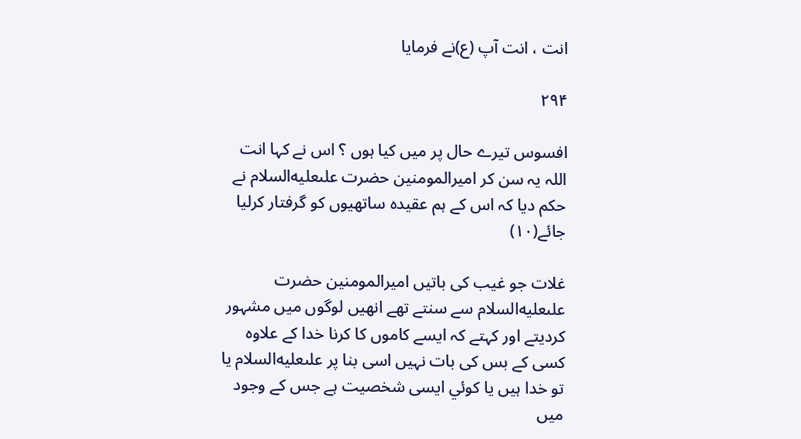انت ، انت آپ (ع)نے فرمايا

۲۹۴

افسوس تيرے حال پر ميں كيا ہوں ؟ اس نے كہا انت اللہ يہ سن كر اميرالمومنين حضرت علىعليه‌السلام نے حكم ديا كہ اس كے ہم عقيدہ ساتھيوں كو گرفتار كرليا جائے(۱۰)

غلات جو غيب كى باتيں اميرالمومنين حضرت علىعليه‌السلام سے سنتے تھے انھيں لوگوں ميں مشہور كرديتے اور كہتے كہ ايسے كاموں كا كرنا خدا كے علاوہ كسى كے بس كى بات نہيں اسى بنا پر علىعليه‌السلام يا تو خدا ہيں يا كوئي ايسى شخصيت ہے جس كے وجود ميں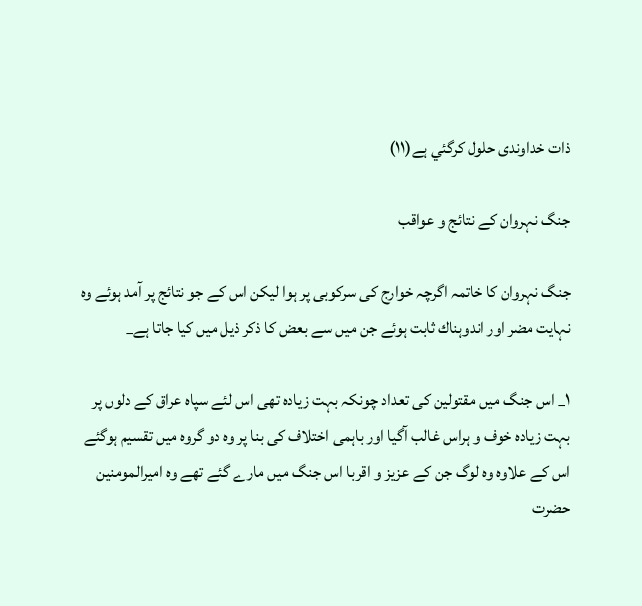ذات خداوندى حلول كرگئي ہے(۱۱)

جنگ نہروان كے نتائج و عواقب

جنگ نہروان كا خاتمہ اگرچہ خوارج كى سركوبى پر ہوا ليكن اس كے جو نتائج پر آمد ہوئے وہ نہايت مضر اور اندوہناك ثابت ہوئے جن ميں سے بعض كا ذكر ذيل ميں كيا جاتا ہے_

۱_ اس جنگ ميں مقتولين كى تعداد چونكہ بہت زيادہ تھى اس لئے سپاہ عراق كے دلوں پر بہت زيادہ خوف و ہراس غالب آگيا اور باہمى اختلاف كى بنا پر وہ دو گروہ ميں تقسيم ہوگئے اس كے علاوہ وہ لوگ جن كے عزيز و اقربا اس جنگ ميں مارے گئے تھے وہ اميرالمومنين حضرت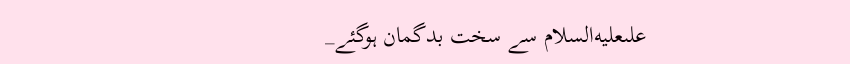علىعليه‌السلام سے سخت بدگمان ہوگئے_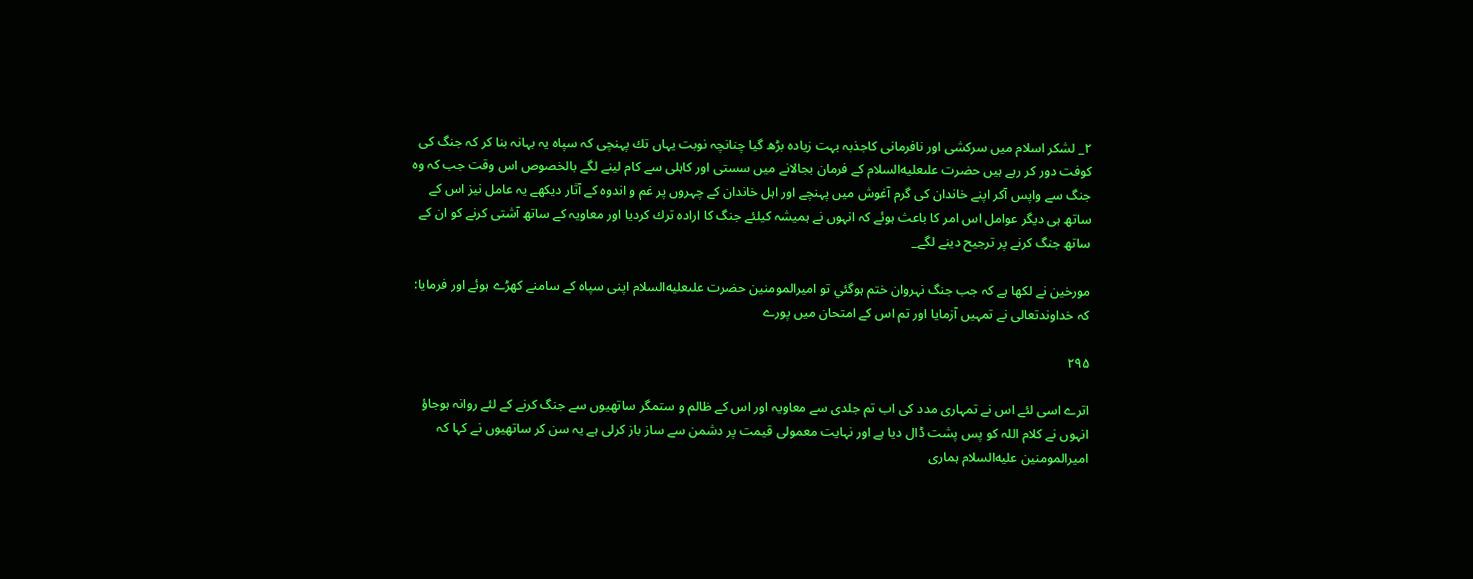۲_ لشكر اسلام ميں سركشى اور نافرمانى كاجذبہ بہت زيادہ بڑھ گيا چنانچہ نوبت يہاں تك پہنچى كہ سپاہ يہ بہانہ بنا كر كہ جنگ كى كوفت دور كر رہے ہيں حضرت علىعليه‌السلام كے فرمان بجالانے ميں سستى اور كاہلى سے كام لينے لگے بالخصوص اس وقت جب كہ وہ جنگ سے واپس آكر اپنے خاندان كى گرم آغوش ميں پہنچے اور اہل خاندان كے چہروں پر غم و اندوہ كے آثار ديكھے يہ عامل نيز اس كے ساتھ ہى ديگر عوامل اس امر كا باعث ہوئے كہ انہوں نے ہميشہ كيلئے جنگ كا ارادہ ترك كرديا اور معاويہ كے ساتھ آشتى كرنے كو ان كے ساتھ جنگ كرنے پر ترجيح دينے لگے_

مورخين نے لكھا ہے كہ جب جنگ نہروان ختم ہوگئي تو اميرالمومنين حضرت علىعليه‌السلام اپنى سپاہ كے سامنے كھڑے ہوئے اور فرمايا: كہ خداوندتعالى نے تمہيں آزمايا اور تم اس كے امتحان ميں پورے

۲۹۵

اترے اسى لئے اس نے تمہارى مدد كى اب تم جلدى سے معاويہ اور اس كے ظالم و ستمگر ساتھيوں سے جنگ كرنے كے لئے روانہ ہوجاؤ انہوں نے كلام اللہ كو پس پشت ڈال ديا ہے اور نہايت معمولى قيمت پر دشمن سے ساز باز كرلى ہے يہ سن كر ساتھيوں نے كہا كہ اميرالمومنين عليه‌السلام ہمارى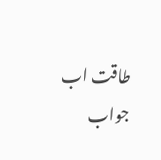طاقت اب جواب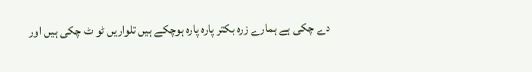دے چكى ہے ہمارے زرہ بكتر پارہ پارہ ہوچكے ہيں تلواريں ٹو ٹ چكى ہيں اور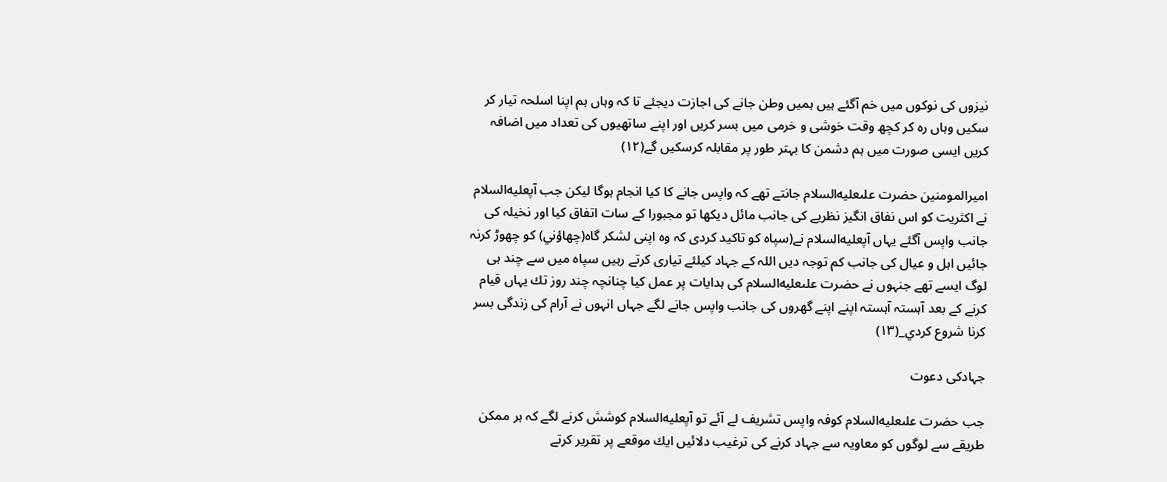نيزوں كى نوكوں ميں خم آگئے ہيں ہميں وطن جانے كى اجازت ديجئے تا كہ وہاں ہم اپنا اسلحہ تيار كر سكيں وہاں رہ كر كچھ وقت خوشى و خرمى ميں بسر كريں اور اپنے ساتھيوں كى تعداد ميں اضافہ كريں ايسى صورت ميں ہم دشمن كا بہتر طور پر مقابلہ كرسكيں گے(۱۲)

اميرالمومنين حضرت علىعليه‌السلام جانتے تھے كہ واپس جانے كا كيا انجام ہوگا ليكن جب آپعليه‌السلام نے اكثريت كو اس نفاق انگيز نظريے كى جانب مائل ديكھا تو مجبورا كے سات اتفاق كيا اور نخيلہ كى جانب واپس آگئے يہاں آپعليه‌السلام نے(سپاہ كو تاكيد كردى كہ وہ اپنى لشكر گاہ(چھاؤني) كو چھوڑ كرنہ جائيں اہل و عيال كى جانب كم توجہ ديں اللہ كے جہاد كيلئے تيارى كرتے رہيں سپاہ ميں سے چند ہى لوگ ايسے تھے جنہوں نے حضرت علىعليه‌السلام كى ہدايات پر عمل كيا چنانچہ چند روز تك يہاں قيام كرنے كے بعد آہستہ آہستہ اپنے اپنے گھروں كى جانب واپس جانے لگے جہاں انہوں نے آرام كى زندگى بسر كرنا شروع كردي_(۱۳)

جہادكى دعوت

جب حضرت علىعليه‌السلام كوفہ واپس تشريف لے آئے تو آپعليه‌السلام كوشش كرنے لگے كہ ہر ممكن طريقے سے لوگوں كو معاويہ سے جہاد كرنے كى ترغيب دلائيں ايك موقعے پر تقرير كرتے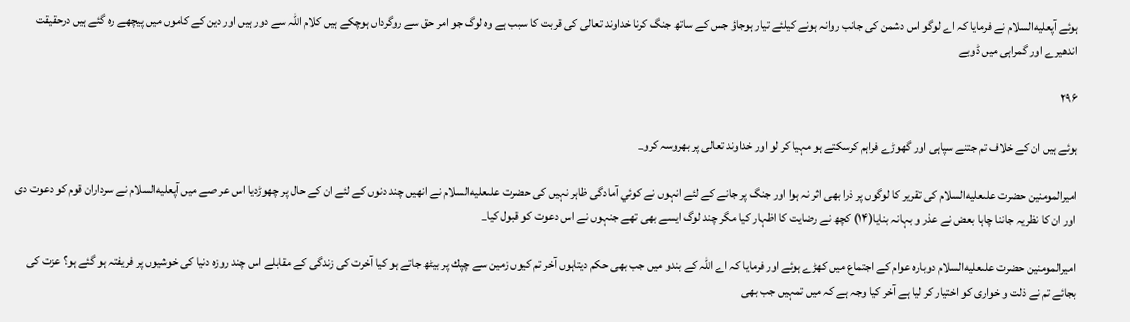ہوئے آپعليه‌السلام نے فرمايا كہ اے لوگو اس دشمن كى جانب روانہ ہونے كيلئے تيار ہوجاؤ جس كے ساتھ جنگ كرنا خداوند تعالى كى قربت كا سبب ہے وہ لوگ جو امر حق سے روگرداں ہوچكے ہيں كلام اللہ سے دور ہيں اور دين كے كاموں ميں پيچھے رہ گئے ہيں درحقيقت اندھيرے اور گمراہى ميں ڈوبے

۲۹۶

ہوئے ہيں ان كے خلاف تم جتنے سپاہى اور گھوڑے فراہم كرسكتے ہو مہيا كر لو اور خداوند تعالى پر بھروسہ كرو_

اميرالمومنين حضرت علىعليه‌السلام كى تقرير كا لوگوں پر ذرا بھى اثر نہ ہوا اور جنگ پر جانے كے لئے انہوں نے كوئي آمادگى ظاہر نہيں كى حضرت علىعليه‌السلام نے انھيں چند دنوں كے لئے ان كے حال پر چھوڑديا اس عر صے ميں آپعليه‌السلام نے سرداران قوم كو دعوت دى اور ان كا نظريہ جاننا چاہا بعض نے عذر و بہانہ بنايا(۱۴) كچھ نے رضايت كا اظہار كيا مگر چند لوگ ايسے بھى تھے جنہوں نے اس دعوت كو قبول كيا_

اميرالمومنين حضرت علىعليه‌السلام دوبارہ عوام كے اجتماع ميں كھڑے ہوئے اور فرمايا كہ اے اللہ كے بندو ميں جب بھى حكم ديتاہوں آخر تم كيوں زمين سے چپك پر بيٹھ جاتے ہو كيا آخرت كى زندگى كے مقابلے اس چند روزہ دنيا كى خوشيوں پر فريفتہ ہو گئے ہو؟ عزت كى بجائے تم نے ذلت و خوارى كو اختيار كر ليا ہے آخر كيا وجہ ہے كہ ميں تمہيں جب بھى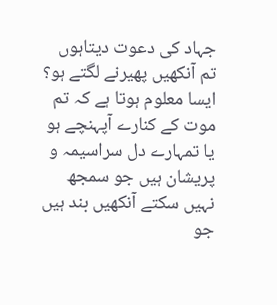جہاد كى دعوت ديتاہوں تم آنكھيں پھيرنے لگتے ہو؟ ايسا معلوم ہوتا ہے كہ تم موت كے كنارے آپہنچے ہو يا تمہارے دل سراسيمہ و پريشان ہيں جو سمجھ نہيں سكتے آنكھيں بند ہيں جو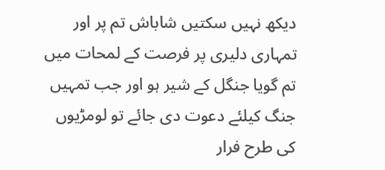ديكھ نہيں سكتيں شاباش تم پر اور تمہارى دليرى پر فرصت كے لمحات ميں تم گويا جنگل كے شير ہو اور جب تمہيں جنگ كيلئے دعوت دى جائے تو لومڑيوں كى طرح فرار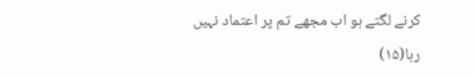كرنے لگتے ہو اب مجھے تم پر اعتماد نہيں رہا(۱۵)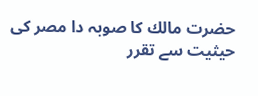حضرت مالك كا صوبہ دا مصر كى حيثيت سے تقرر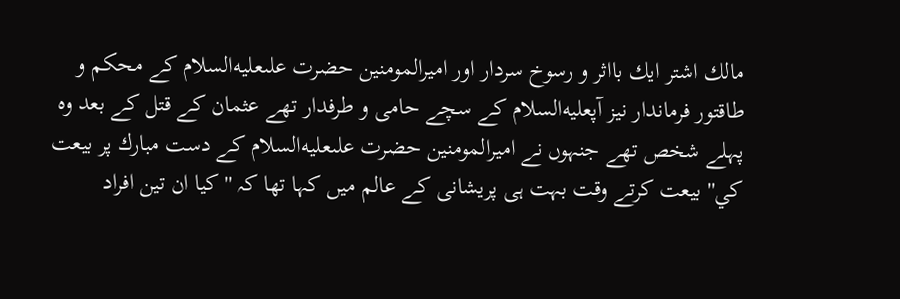مالك اشتر ايك بااثر و رسوخ سردار اور اميرالمومنين حضرت علىعليه‌السلام كے محكم و طاقتور فرماندار نيز آپعليه‌السلام كے سچے حامى و طرفدار تھے عثمان كے قتل كے بعد وہ پہلے شخص تھے جنہوں نے اميرالمومنين حضرت علىعليه‌السلام كے دست مبارك پر بيعت كي'' بيعت كرتے وقت بہت ہى پريشانى كے عالم ميں كہا تھا كہ ''كيا ان تين افراد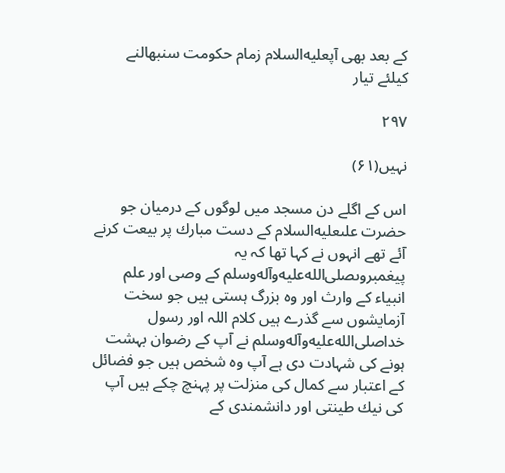كے بعد بھى آپعليه‌السلام زمام حكومت سنبھالنے كيلئے تيار

۲۹۷

نہيں(۶۱)

اس كے اگلے دن مسجد ميں لوگوں كے درميان جو حضرت علىعليه‌السلام كے دست مبارك پر بيعت كرنے آئے تھے انہوں نے كہا تھا كہ يہ پيغمبروںصلى‌الله‌عليه‌وآله‌وسلم كے وصى اور علم انبياء كے وارث اور وہ بزرگ ہستى ہيں جو سخت آزمايشوں سے گذرے ہيں كلام اللہ اور رسول خداصلى‌الله‌عليه‌وآله‌وسلم نے آپ كے رضوان بہشت ہونے كى شہادت دى ہے آپ وہ شخص ہيں جو فضائل كے اعتبار سے كمال كى منزلت پر پہنچ چكے ہيں آپ كى نيك طينتى اور دانشمندى كے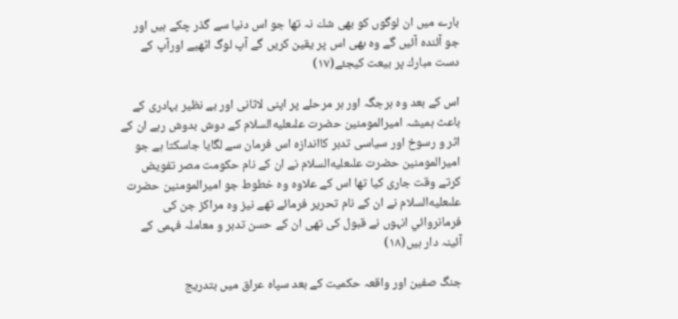بارے ميں ان لوگوں كو بھى شك نہ تھا جو اس دنيا سے گذر چكے ہيں اور جو آئندہ آئيں گے وہ بھى اس پر يقين كريں گے آپ لوگ اٹھيے اورآپ كے دست مبارك پر بيعت كيجئے(۱۷)

اس كے بعد وہ ہرجگہ اور ہر مرحلے پر اپنى لاثانى اور بے نظير بہادرى كے باعث ہميشہ اميرالمومنين حضرت علىعليه‌السلام كے دوش بدوش رہے ان كے اثر و رسوخ اور سياسى تدبر كااندازہ اس فرمان سے لگايا جاسكتا ہے جو اميرالمومنين حضرت علىعليه‌السلام نے ان كے نام حكومت مصر تفويض كرتے وقت جارى كيا تھا اس كے علاوہ وہ خطوط جو اميرالمومنين حضرت علىعليه‌السلام نے ان كے نام تحرير فرمائے تھے نيز وہ مراكز جن كى فرمانروائي انہوں نے قبول كى تھى ان كے حسن تدبر و معاملہ فہمى كے آئينہ دار ہيں(۱۸)

جنگ صفين اور واقعہ حكميت كے بعد سپاہ عراق ميں بتدريج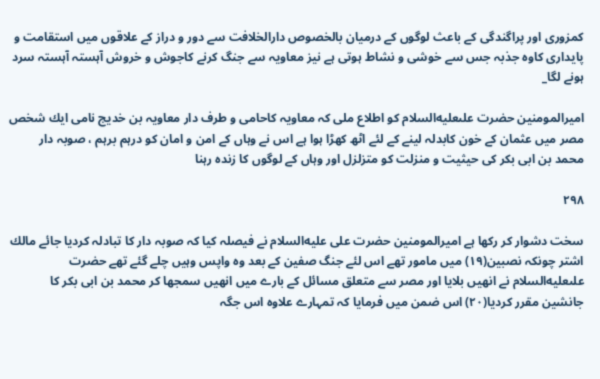كمزورى اور پراگندگى كے باعث لوگوں كے درميان بالخصوص دارالخلافت سے دور و دراز كے علاقوں ميں استقامت و پايدارى كاوہ جذبہ جس سے خوشى و نشاط ہوتى ہے نيز معاويہ سے جنگ كرنے كاجوش و خروش آہستہ آہستہ سرد ہونے لگا_

اميرالمومنين حضرت علىعليه‌السلام كو اطلاع ملى كہ معاويہ كاحامى و طرف دار معاويہ بن خديج نامى ايك شخص مصر ميں عثمان كے خون كابدلہ لينے كے لئے اٹھ كھڑا ہوا ہے اس نے وہاں كے امن و امان كو درہم برہم ، صوبہ دار محمد بن ابى بكر كى حيثيت و منزلت كو متزلزل اور وہاں كے لوگوں كا زندہ رہنا

۲۹۸

سخت دشوار كر ركھا ہے اميرالمومنين حضرت على عليه‌السلام نے فيصلہ كيا كہ صوبہ دار كا تبادلہ كرديا جائے مالك اشتر چونكہ نصبين(۱۹) ميں مامور تھے اس لئے جنگ صفين كے بعد وہ واپس وہيں چلے گئے تھے حضرت علىعليه‌السلام نے انھيں بلايا اور مصر سے متعلق مسائل كے بارے ميں انھيں سمجھا كر محمد بن ابى بكر كا جانشين مقرر كرديا(۲۰) اس ضمن ميں فرمايا كہ تمہارے علاوہ اس جگہ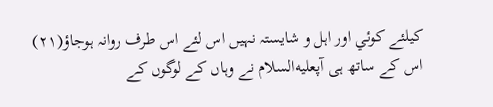كيلئے كوئي اور اہل و شايستہ نہيں اس لئے اس طرف روانہ ہوجاؤ(۲۱) اس كے ساتھ ہى آپعليه‌السلام نے وہاں كے لوگوں كے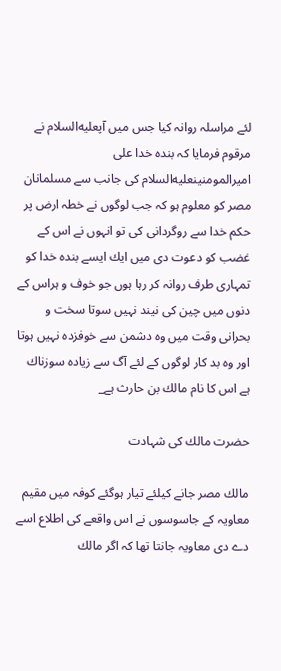لئے مراسلہ روانہ كيا جس ميں آپعليه‌السلام نے مرقوم فرمايا كہ بندہ خدا على اميرالمومنينعليه‌السلام كى جانب سے مسلمانان مصر كو معلوم ہو كہ جب لوگوں نے خطہ ارض پر حكم خدا سے روگردانى كى تو انہوں نے اس كے غضب كو دعوت دى ميں ايك ايسے بندہ خدا كو تمہارى طرف روانہ كر رہا ہوں جو خوف و ہراس كے دنوں ميں چين كى نيند نہيں سوتا سخت و بحرانى وقت ميں وہ دشمن سے خوفزدہ نہيں ہوتا اور وہ بد كار لوگوں كے لئے آگ سے زيادہ سوزناك ہے اس كا نام مالك بن حارث ہے_

حضرت مالك كى شہادت

مالك مصر جانے كيلئے تيار ہوگئے كوفہ ميں مقيم معاويہ كے جاسوسوں نے اس واقعے كى اطلاع اسے دے دى معاويہ جانتا تھا كہ اگر مالك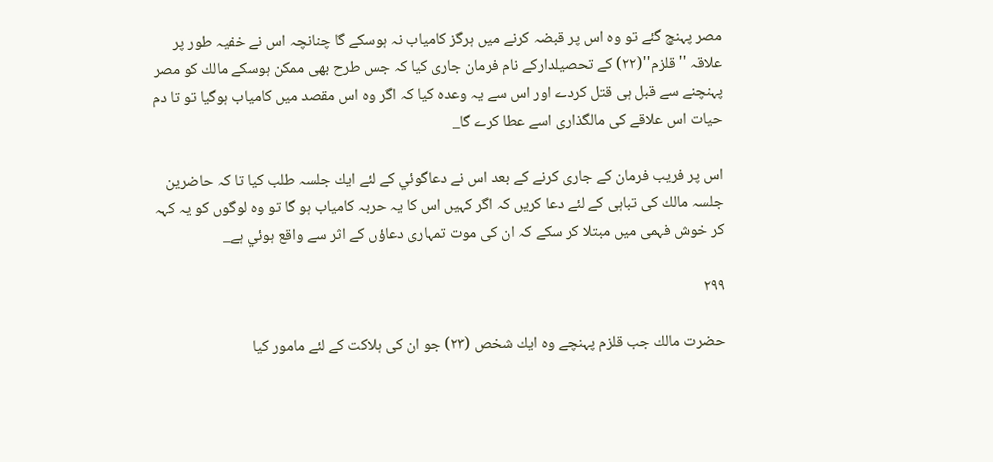مصر پہنچ گئے تو وہ اس پر قبضہ كرنے ميں ہرگز كامياب نہ ہوسكے گا چنانچہ اس نے خفيہ طور پر علاقہ ''قلزم''(۲۲) كے تحصيلداركے نام فرمان جارى كيا كہ جس طرح بھى ممكن ہوسكے مالك كو مصر پہنچنے سے قبل ہى قتل كردے اور اس سے يہ وعدہ كيا كہ اگر وہ اس مقصد ميں كامياب ہوگيا تو تا دم حيات اس علاقے كى مالگذارى اسے عطا كرے گا_

اس پر فريب فرمان كے جارى كرنے كے بعد اس نے دعاگوئي كے لئے ايك جلسہ طلب كيا تا كہ حاضرين جلسہ مالك كى تباہى كے لئے دعا كريں كہ اگر كہيں اس كا يہ حربہ كامياب ہو گا تو وہ لوگوں كو يہ كہہ كر خوش فہمى ميں مبتلا كر سكے كہ ان كى موت تمہارى دعاؤں كے اثر سے واقع ہوئي ہے_

۲۹۹

حضرت مالك جب قلزم پہنچے وہ ايك شخص (۲۳) جو ان كى ہلاكت كے لئے مامور كيا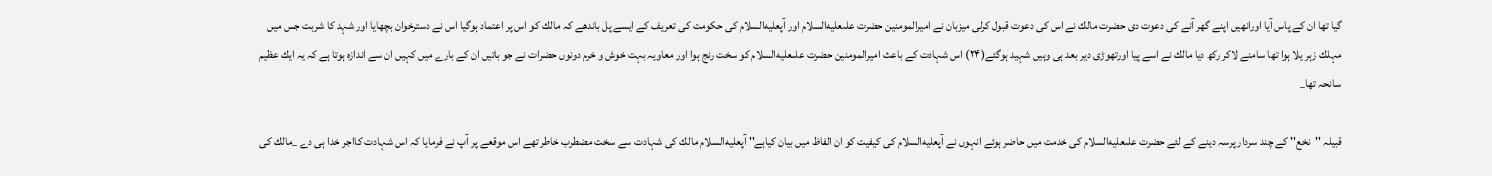گيا تھا ان كے پاس آيا اورانھيں اپنے گھر آنے كى دعوت دى حضرت مالك نے اس كى دعوت قبول كرلى ميزبان نے اميرالمومنين حضرت علىعليه‌السلام اور آپعليه‌السلام كى حكومت كى تعريف كے ايسے پل باندھے كہ مالك كو اس پر اعتماد ہوگيا اس نے دسترخوان بچھايا اور شہد كا شربت جس ميں مہلك زہر يلا ہوا تھا سامنے لاكر ركھ ديا مالك نے اسے پيا اورتھوڑى دير بعد ہى وہيں شہيد ہوگئے(۲۴) اس شہادت كے باعث اميرالمومنين حضرت علىعليه‌السلام كو سخت رنج ہوا اور معاويہ بہت خوش و خرم دونوں حضرات نے جو باتيں ان كے بارے ميں كہيں ان سے اندازہ ہوتا ہے كہ يہ ايك عظيم سانحہ تھا_

قبيلہ ''نخع'' كے چند سردار پرسہ دينے كے لئے حضرت علىعليه‌السلام كى خدمت ميں حاضر ہوئے انہوں نے آپعليه‌السلام كى كيفيت كو ان الفاظ ميں بيان كياہے'' آپعليه‌السلام مالك كى شہادت سے سخت مضطرب خاطر تھے اس موقعے پر آپ نے فرمايا كہ اس شہادت كااجر خدا ہى دے _مالك كى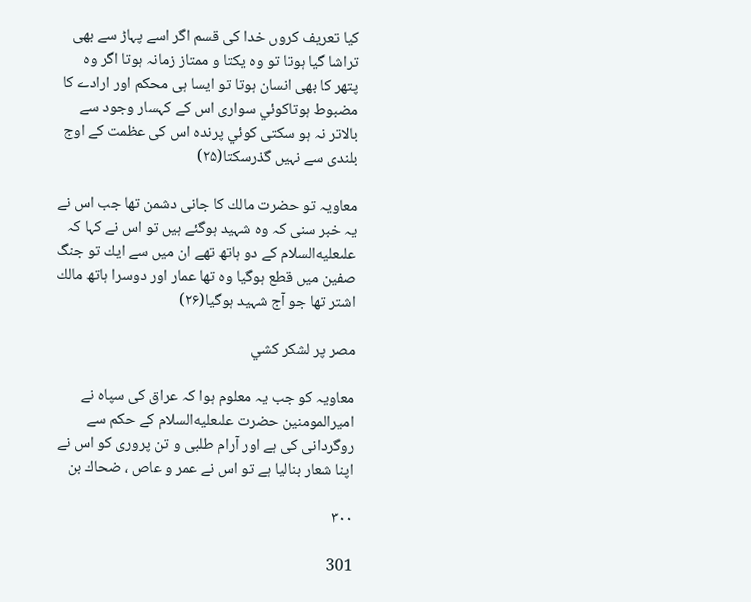كيا تعريف كروں خدا كى قسم اگر اسے پہاڑ سے بھى تراشا گيا ہوتا تو وہ يكتا و ممتاز زمانہ ہوتا اگر وہ پتھر كا بھى انسان ہوتا تو ايسا ہى محكم اور ارادے كا مضبوط ہوتاكوئي سوارى اس كے كہسار وجود سے بالاتر نہ ہو سكتى كوئي پرندہ اس كى عظمت كے اوج بلندى سے نہيں گذرسكتا(۲۵)

معاويہ تو حضرت مالك كا جانى دشمن تھا جب اس نے يہ خبر سنى كہ وہ شہيد ہوگئے ہيں تو اس نے كہا كہ علىعليه‌السلام كے دو ہاتھ تھے ان ميں سے ايك تو جنگ صفين ميں قطع ہوگيا وہ تھا عمار اور دوسرا ہاتھ مالك اشتر تھا جو آج شہيد ہوگيا(۲۶)

مصر پر لشكر كشي

معاويہ كو جب يہ معلوم ہوا كہ عراق كى سپاہ نے اميرالمومنين حضرت علىعليه‌السلام كے حكم سے روگردانى كى ہے اور آرام طلبى و تن پرورى كو اس نے اپنا شعار بناليا ہے تو اس نے عمر و عاص ، ضحاك بن

۳۰۰

301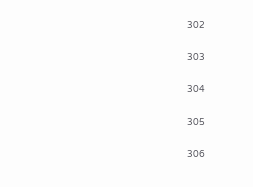302

303

304

305

306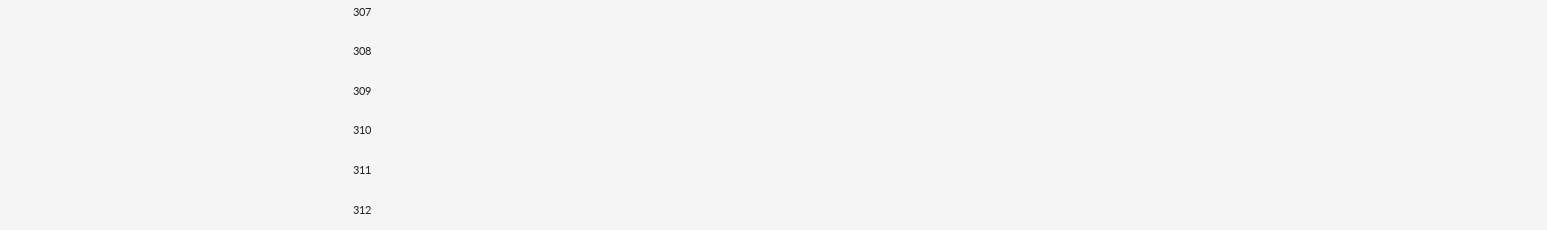307

308

309

310

311

312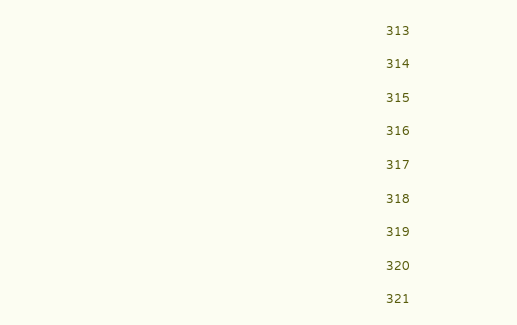313

314

315

316

317

318

319

320

321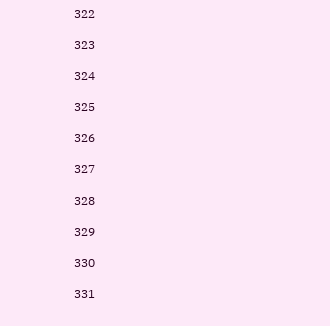322

323

324

325

326

327

328

329

330

331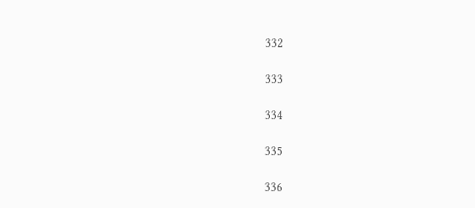332

333

334

335

336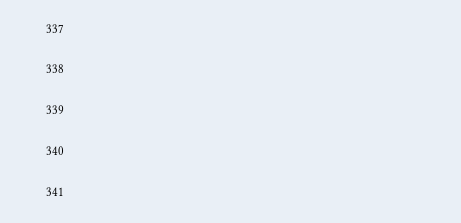337

338

339

340

341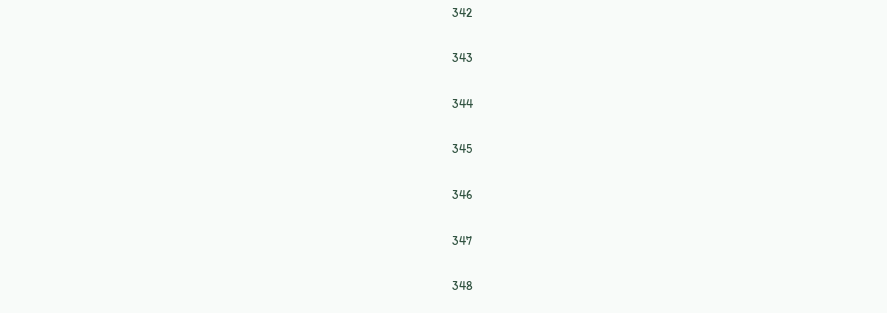342

343

344

345

346

347

348